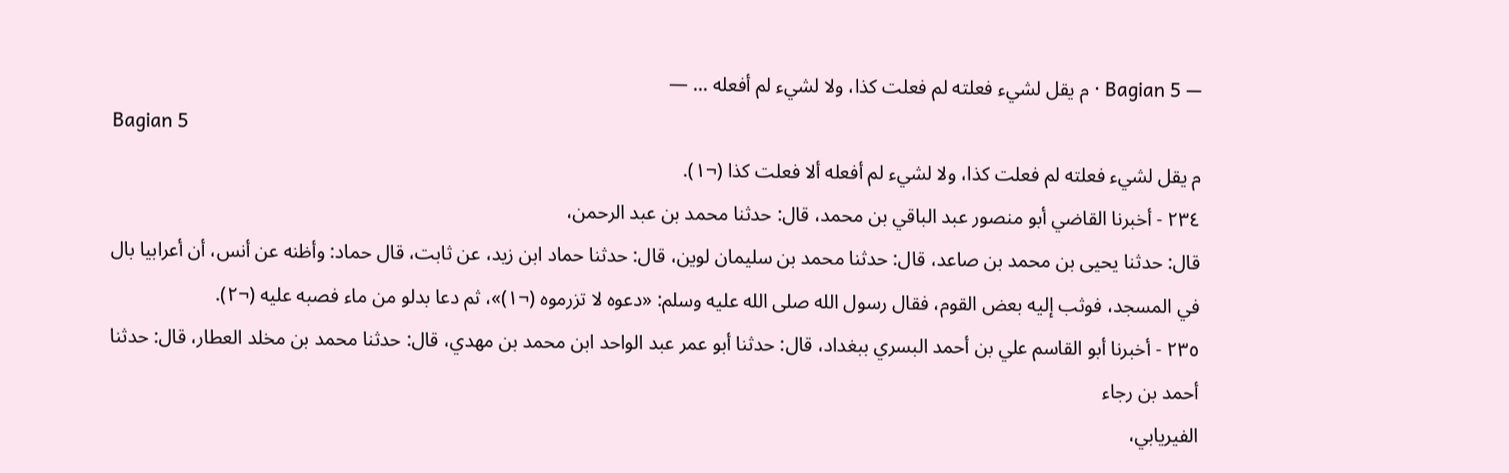— Bagian 5 · م يقل لشيء فعلته لم فعلت كذا، ولا لشيء لم أفعله … —
Bagian 5
م يقل لشيء فعلته لم فعلت كذا، ولا لشيء لم أفعله ألا فعلت كذا (¬١).
٢٣٤ - أخبرنا القاضي أبو منصور عبد الباقي بن محمد، قال: حدثنا محمد بن عبد الرحمن،
قال: حدثنا يحيى بن محمد بن صاعد، قال: حدثنا محمد بن سليمان لوين، قال: حدثنا حماد ابن زيد، عن ثابت، قال حماد: وأظنه عن أنس، أن أعرابيا بال في المسجد، فوثب إليه بعض القوم، فقال رسول الله صلى الله عليه وسلم: «دعوه لا تزرموه (¬١)»، ثم دعا بدلو من ماء فصبه عليه (¬٢).
٢٣٥ - أخبرنا أبو القاسم علي بن أحمد البسري ببغداد، قال: حدثنا أبو عمر عبد الواحد ابن محمد بن مهدي، قال: حدثنا محمد بن مخلد العطار، قال: حدثنا أحمد بن رجاء
الفيريابي،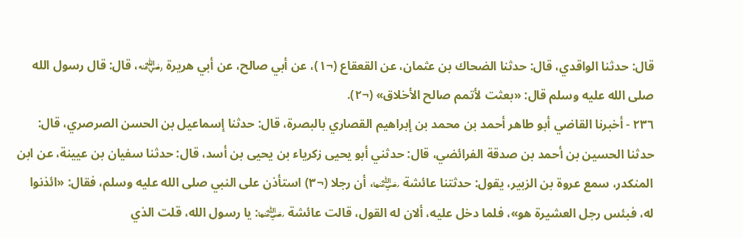قال: حدثنا الواقدي، قال: حدثنا الضحاك بن عثمان، عن القعقاع (¬١)، عن أبي صالح، عن أبي هريرة ﵁، قال: قال رسول الله صلى الله عليه وسلم قال: «بعثت لأتمم صالح الأخلاق» (¬٢).
٢٣٦ - أخبرنا القاضي أبو طاهر أحمد بن محمد بن إبراهيم القصاري بالبصرة، قال: حدثنا إسماعيل بن الحسن الصرصري، قال: حدثنا الحسين بن أحمد بن صدقة الفرائضي، قال: حدثني أبو يحيى زكرياء بن يحيى بن أسد، قال: حدثنا سفيان بن عيينة، عن ابن المنكدر، سمع عروة بن الزبير، يقول: حدثتنا عائشة ﵂، أن رجلا (¬٣) استأذن على النبي صلى الله عليه وسلم، فقال: «ائذنوا له، فبئس رجل العشيرة هو»، فلما دخل عليه، ألان له القول، قالت عائشة ﵂: يا رسول الله، قلت الذي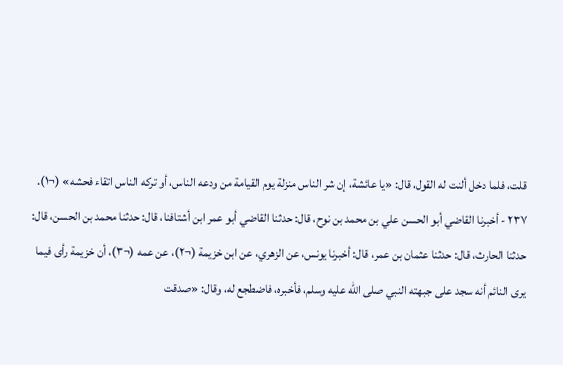قلت، فلما دخل ألنت له القول، قال: «يا عائشة، إن شر الناس منزلة يوم القيامة من ودعه الناس، أو تركه الناس اتقاء فحشه» (¬١).
٢٣٧ - أخبرنا القاضي أبو الحسن علي بن محمد بن نوح، قال: حدثنا القاضي أبو عمر ابن أشتافنا، قال: حدثنا محمد بن الحسن، قال: حدثنا الحارث، قال: حدثنا عثمان بن عمر، قال: أخبرنا يونس، عن الزهري، عن ابن خزيمة (¬٢)، عن عمه (¬٣)، أن خزيمة رأى فيما يرى النائم أنه سجد على جبهته النبي صلى الله عليه وسلم، فأخبره، فاضطجع له، وقال: «صدقت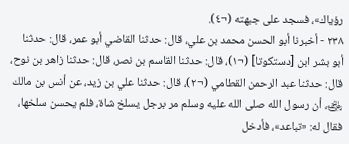رؤياك»، فسجد على جبهته (¬٤).
٢٣٨ - أخبرنا أبو الحسن محمد بن علي، قال: حدثنا القاضي أبو عمر، قال: حدثنا أبو بشر ابن [دستكوتا] (¬١)، قال: حدثنا القاسم بن نصر، قال: حدثنا زاهر بن نوح، قال: حدثنا عبد الرحمن القطامي (¬٢)، قال: حدثنا علي بن زيد، عن أنس بن مالك ﵁، أن رسول الله صلى الله عليه وسلم مر برجل يسلخ شاة، فلم يحسن سلخها، فقال له: «تباعد»، فأدخل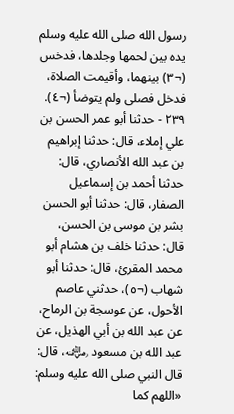رسول الله صلى الله عليه وسلم يده بين لحمها وجلدها، فدخس (¬٣) بينهما، وأقيمت الصلاة، فدخل فصلى ولم يتوضأ (¬٤).
٢٣٩ - حدثنا أبو عمر الحسن بن علي إملاء، قال: حدثنا إبراهيم بن عبد الله الأنصاري، قال: حدثنا أحمد بن إسماعيل الصفار، قال: حدثنا أبو الحسن بشر بن موسى بن الحسن، قال: حدثنا خلف بن هشام أبو محمد المقرئ، قال: حدثنا أبو شهاب (¬٥)، حدثني عاصم
الأحول، عن عوسجة بن الرماح، عن عبد الله بن أبي الهذيل، عن عبد الله بن مسعود ﵁، قال: قال النبي صلى الله عليه وسلم: «اللهم كما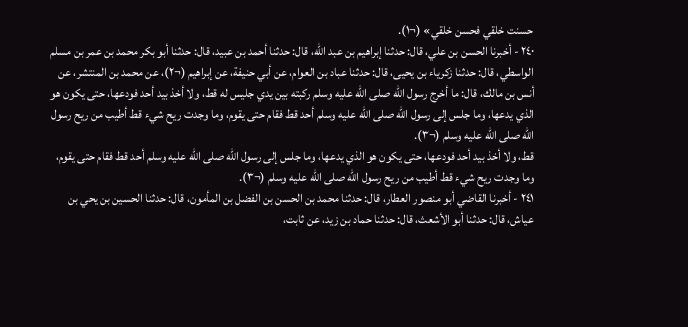حسنت خلقي فحسن خلقي» (¬١).
٢٤٠ - أخبرنا الحسن بن علي، قال: حدثنا إبراهيم بن عبد الله، قال: حدثنا أحمد بن عبيد، قال: حدثنا أبو بكر محمد بن عمر بن مسلم الواسطي، قال: حدثنا زكرياء بن يحيى، قال: حدثنا عباد بن العوام، عن أبي حنيفة، عن إبراهيم (¬٢)، عن محمد بن المنتشر، عن أنس بن مالك، قال: ما أخرج رسول الله صلى الله عليه وسلم ركبته بين يدي جليس له قط، ولا أخذ بيد أحد فودعها، حتى يكون هو الذي يدعها، وما جلس إلى رسول الله صلى الله عليه وسلم أحد قط فقام حتى يقوم، وما وجدت ريح شيء قط أطيب من ريح رسول الله صلى الله عليه وسلم (¬٣).
قط، ولا أخذ بيد أحد فودعها، حتى يكون هو الذي يدعها، وما جلس إلى رسول الله صلى الله عليه وسلم أحد قط فقام حتى يقوم، وما وجدت ريح شيء قط أطيب من ريح رسول الله صلى الله عليه وسلم (¬٣).
٢٤١ - أخبرنا القاضي أبو منصور العطار، قال: حدثنا محمد بن الحسن بن الفضل بن المأمون، قال: حدثنا الحسين بن يحي بن عياش، قال: حدثنا أبو الأشعث، قال: حدثنا حماد بن زيد، عن ثابت،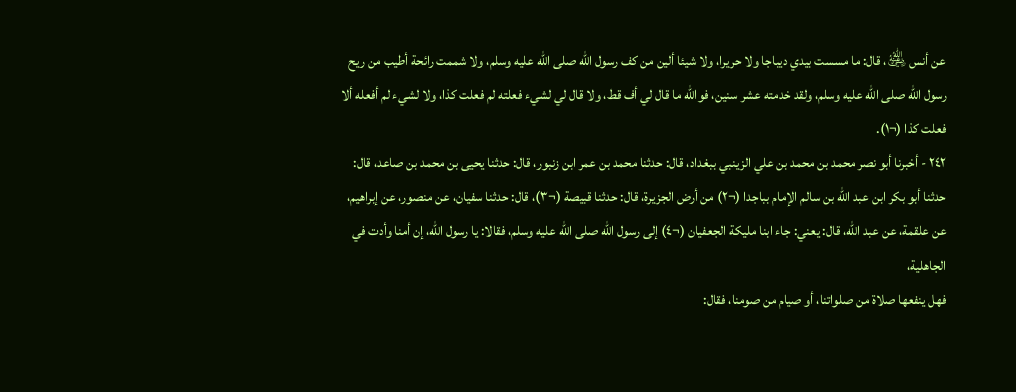عن أنس ﵁، قال: ما مسست بيدي ديباجا ولا حريرا، ولا شيئا ألين من كف رسول الله صلى الله عليه وسلم، ولا شممت رائحة أطيب من ريح رسول الله صلى الله عليه وسلم، ولقد خدمته عشر سنين، فوالله ما قال لي أف قط، ولا قال لي لشيء فعلته لم فعلت كذا، ولا لشيء لم أفعله ألا فعلت كذا (¬١).
٢٤٢ - أخبرنا أبو نصر محمد بن محمد بن علي الزينبي ببغداد، قال: حدثنا محمد بن عمر ابن زنبور، قال: حدثنا يحيى بن محمد بن صاعد، قال: حدثنا أبو بكر ابن عبد الله بن سالم الإمام بباجدا (¬٢) من أرض الجزيرة، قال: حدثنا قبيصة (¬٣)، قال: حدثنا سفيان، عن منصور، عن إبراهيم، عن علقمة، عن عبد الله، قال: يعني: جاء ابنا مليكة الجعفيان (¬٤) إلى رسول الله صلى الله عليه وسلم، فقالا: يا رسول الله، إن أمنا وأدت في الجاهلية،
فهل ينفعها صلاة من صلواتنا، أو صيام من صومنا، فقال: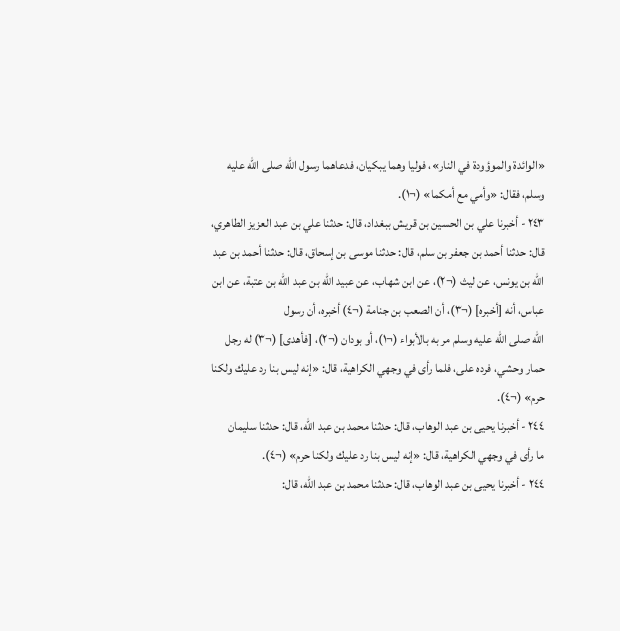«الوائدة والموؤودة في النار»، فوليا وهما يبكيان، فدعاهما رسول الله صلى الله عليه وسلم، فقال: «وأمي مع أمكما» (¬١).
٢٤٣ - أخبرنا علي بن الحسين بن قريش ببغداد، قال: حدثنا علي بن عبد العزيز الطاهري، قال: حدثنا أحمد بن جعفر بن سلم، قال: حدثنا موسى بن إسحاق، قال: حدثنا أحمد بن عبد الله بن يونس، عن ليث (¬٢)، عن ابن شهاب، عن عبيد الله بن عبد الله بن عتبة، عن ابن عباس، أنه [أخبره] (¬٣)، أن الصعب بن جنامة (¬٤) أخبره، أن رسول
الله صلى الله عليه وسلم مر به بالأبواء (¬١)، أو بودان (¬٢)، [فأهدى] (¬٣) له رجل حمار وحشي، فرده على، فلما رأى في وجهي الكراهية، قال: «إنه ليس بنا رد عليك ولكنا حرم» (¬٤).
٢٤٤ - أخبرنا يحيى بن عبد الوهاب، قال: حدثنا محمد بن عبد الله، قال: حدثنا سليمان
ما رأى في وجهي الكراهية، قال: «إنه ليس بنا رد عليك ولكنا حرم» (¬٤).
٢٤٤ - أخبرنا يحيى بن عبد الوهاب، قال: حدثنا محمد بن عبد الله، قال: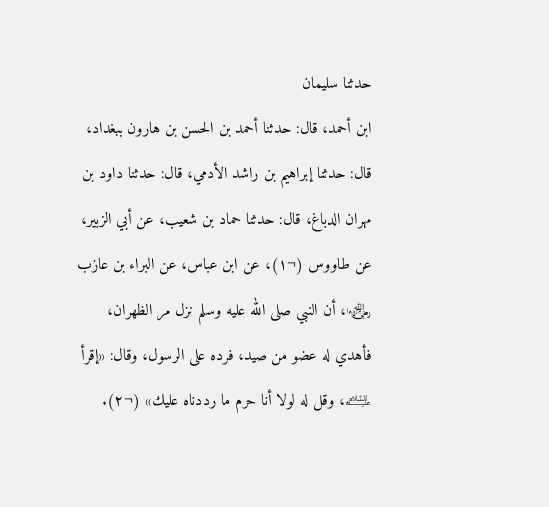حدثنا سليمان
ابن أحمد، قال: حدثنا أحمد بن الحسن بن هارون ببغداد، قال: حدثنا إبراهيم بن راشد الأدمي، قال: حدثنا داود بن مهران الدباغ، قال: حدثنا حماد بن شعيب، عن أبي الزبير، عن طاووس (¬١)، عن ابن عباس، عن البراء بن عازب ﵄، أن النبي صلى الله عليه وسلم نزل مر الظهران، فأهدي له عضو من صيد، فرده على الرسول، وقال: «إقرأ ﵇، وقل له لولا أنا حرم ما رددناه عليك» (¬٢).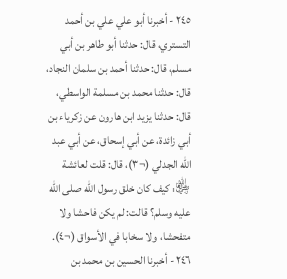٢٤٥ - أخبرنا أبو علي علي بن أحمد التستري، قال: حدثنا أبو طاهر بن أبي مسلم، قال: حدثنا أحمد بن سلمان النجاد، قال: حدثنا محمد بن مسلمة الواسطي، قال: حدثنا يزيد ابن هارون عن زكرياء بن أبي زائدة، عن أبي إسحاق، عن أبي عبد الله الجدلي (¬٣)، قال: قلت لعائشة ﵂: كيف كان خلق رسول الله صلى الله عليه وسلم؟ قالت: لم يكن فاحشا ولا متفحشا، ولا سخابا في الأسواق (¬٤).
٢٤٦ - أخبرنا الحسين بن محمد بن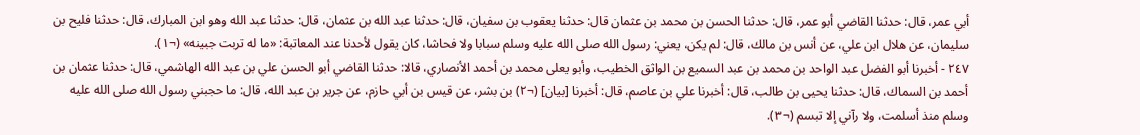أبي عمر، قال: حدثنا القاضي أبو عمر، قال: حدثنا الحسن بن محمد بن عثمان قال: حدثنا يعقوب بن سفيان، قال: حدثنا عبد الله بن عثمان، قال: حدثنا عبد الله وهو ابن المبارك، قال: حدثنا فليح بن سليمان، عن هلال ابن علي، عن أنس بن مالك، قال: لم يكن، يعني: رسول الله صلى الله عليه وسلم سبابا ولا فحاشا، كان يقول لأحدنا عند المعاتبة: «ما له تربت جبينه» (¬١).
٢٤٧ - أخبرنا أبو الفضل عبد الواحد بن محمد بن عبد السميع بن الواثق الخطيب، وأبو يعلى محمد بن أحمد الأنصاري، قالا: حدثنا القاضي أبو الحسن علي بن عبد الله الهاشمي، قال: حدثنا عثمان بن أحمد بن السماك، قال: حدثنا يحيى بن طالب، قال: أخبرنا علي بن عاصم، قال: أخبرنا [بيان] (¬٢) بن بشر، عن قيس بن أبي حازم، عن جرير بن عبد الله، قال: ما حجبني رسول الله صلى الله عليه وسلم منذ أسلمت، ولا رآني إلا تبسم (¬٣).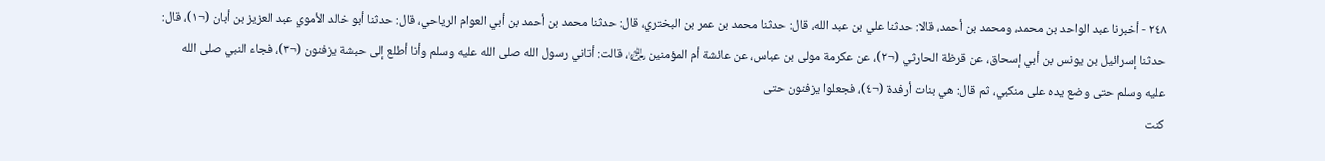٢٤٨ - أخبرنا عبد الواحد بن محمد، ومحمد بن أحمد، قالا: حدثنا علي بن عبد الله، قال: حدثنا محمد بن عمر بن البختري، قال: حدثنا محمد بن أحمد بن أبي العوام الرياحي، قال: حدثنا أبو خالد الأموي عبد العزيز بن أبان (¬١)، قال: حدثنا إسرائيل بن يونس بن أبي إسحاق، عن قرظة الحارثي (¬٢)، عن عكرمة مولى بن عباس، عن عائشة أم المؤمنين ﵂، قالت: أتاني رسول الله صلى الله عليه وسلم وأنا أطلع إلى حبشة يزفنون (¬٣)، فجاء النبي صلى الله عليه وسلم حتى وضع يده على منكبي، ثم قال: هي بنات أرفدة (¬٤)، فجعلوا يزفنون حتى
كنت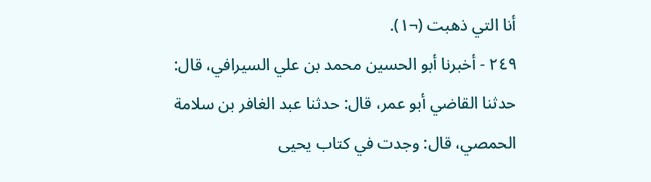أنا التي ذهبت (¬١).
٢٤٩ - أخبرنا أبو الحسين محمد بن علي السيرافي، قال: حدثنا القاضي أبو عمر، قال: حدثنا عبد الغافر بن سلامة الحمصي، قال: وجدت في كتاب يحيى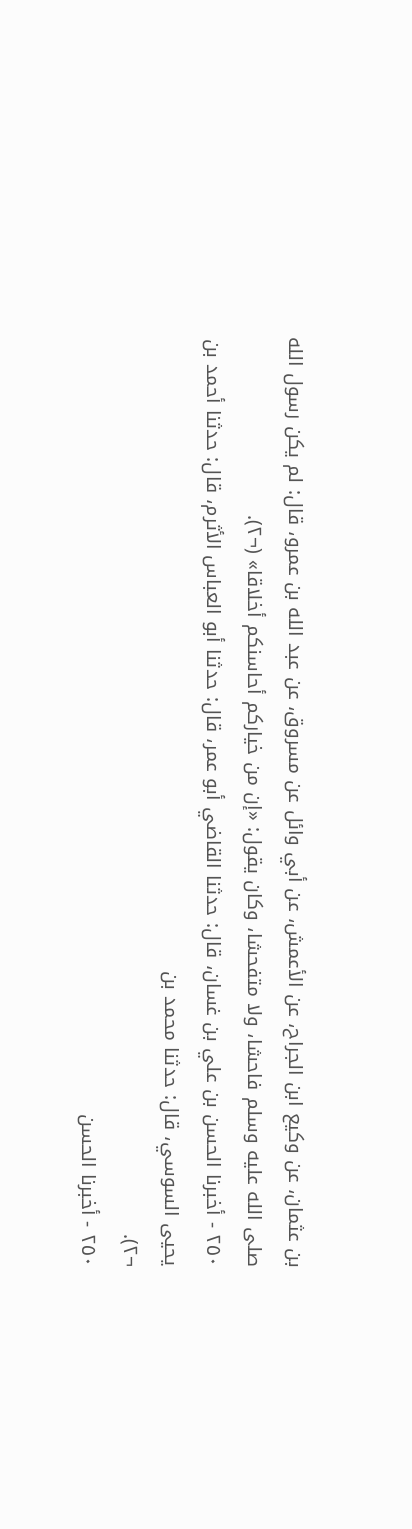بن عثمان، عن وكيع ابن الجراح، عن الأعمش، عن أبي وائل عن مسروق، عن عبد الله بن عمرو، قال: لم يكن رسول الله صلى الله عليه وسلم فاحشا، ولا متفحشا، وكان يقول: «إن من خياركم أحاسنكم أخلاقا» (¬٢).
٢٥٠ - أخبرنا الحسن بن علي بن غسان، قال: حدثنا القاضي أبو عمر، قال: حدثنا أبو العباس الأثرم، قال: حدثنا أحمد بن يحيى السوسي، قال: حدثنا محمد بن
¬٢).
٢٥٠ - أخبرنا الحسن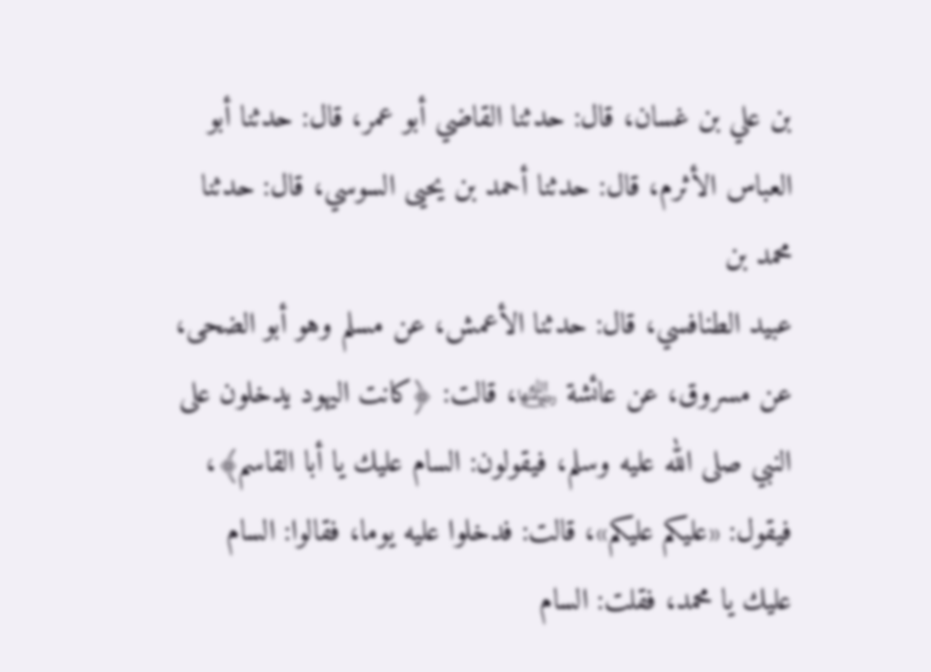بن علي بن غسان، قال: حدثنا القاضي أبو عمر، قال: حدثنا أبو العباس الأثرم، قال: حدثنا أحمد بن يحيى السوسي، قال: حدثنا محمد بن
عبيد الطنافسي، قال: حدثنا الأعمش، عن مسلم وهو أبو الضحى، عن مسروق، عن عائشة ﵂، قالت: ﴿كانت اليهود يدخلون على النبي صلى الله عليه وسلم، فيقولون: السام عليك يا أبا القاسم﴾، فيقول: «عليكم عليكم»، قالت: فدخلوا عليه يوما، فقالوا: السام عليك يا محمد، فقلت: السام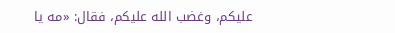عليكم، وغضب الله عليكم، فقال: «مه يا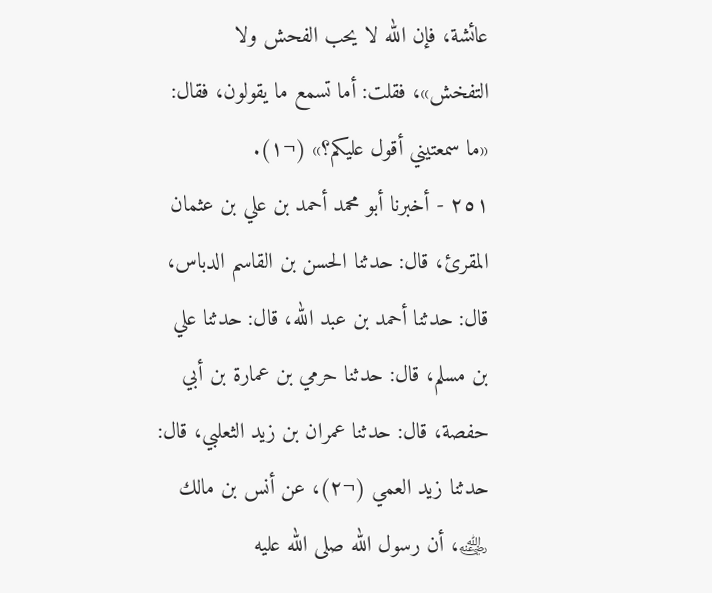عائشة، فإن الله لا يحب الفحش ولا التفخش»، فقلت: أما تسمع ما يقولون، فقال: «ما سمعتيني أقول عليكم؟» (¬١).
٢٥١ - أخبرنا أبو محمد أحمد بن علي بن عثمان المقرئ، قال: حدثنا الحسن بن القاسم الدباس، قال: حدثنا أحمد بن عبد الله، قال: حدثنا علي بن مسلم، قال: حدثنا حرمي بن عمارة بن أبي حفصة، قال: حدثنا عمران بن زيد الثعلبي، قال: حدثنا زيد العمي (¬٢)، عن أنس بن مالك ﵁، أن رسول الله صلى الله عليه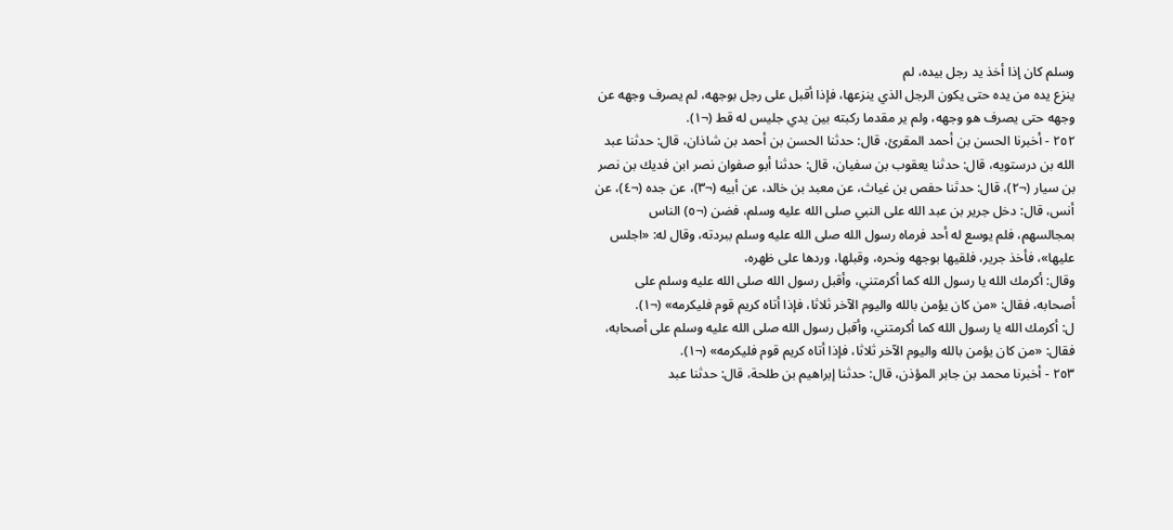وسلم كان إذا أخذ يد رجل بيده، لم
ينزع يده من يده حتى يكون الرجل الذي ينزعها، فإذا أقبل على رجل بوجهه، لم يصرف وجهه عن وجهه حتى يصرف هو وجهه، ولم ير مقدما ركبته بين يدي جليس له قط (¬١).
٢٥٢ - أخبرنا الحسن بن أحمد المقرئ، قال: حدثنا الحسن بن أحمد بن شاذان، قال: حدثنا عبد الله بن درستويه، قال: حدثنا يعقوب بن سفيان، قال: حدثنا أبو صفوان نصر ابن فديك بن نصر بن سيار (¬٢)، قال: حدثنا حفص بن غياث، عن معبد بن خالد، عن أبيه (¬٣)، عن جده (¬٤)، عن أنس، قال: دخل جرير بن عبد الله على النبي صلى الله عليه وسلم، فضن (¬٥) الناس بمجالسهم، فلم يوسع له أحد فرماه رسول الله صلى الله عليه وسلم ببردته، وقال له: «اجلس عليها»، فأخذ جرير، فلقيها بوجهه ونحره، وقبلها، وردها على ظهره،
وقال: أكرمك الله يا رسول الله كما أكرمتني، وأقبل رسول الله صلى الله عليه وسلم على أصحابه، فقال: «من كان يؤمن بالله واليوم الآخر ثلاثا، فإذا أتاه كريم قوم فليكرمه» (¬١).
ل: أكرمك الله يا رسول الله كما أكرمتني، وأقبل رسول الله صلى الله عليه وسلم على أصحابه، فقال: «من كان يؤمن بالله واليوم الآخر ثلاثا، فإذا أتاه كريم قوم فليكرمه» (¬١).
٢٥٣ - أخبرنا محمد بن جابر المؤذن، قال: حدثنا إبراهيم بن طلحة، قال: حدثنا عبد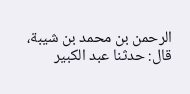الرحمن بن محمد بن شيبة، قال: حدثنا عبد الكبير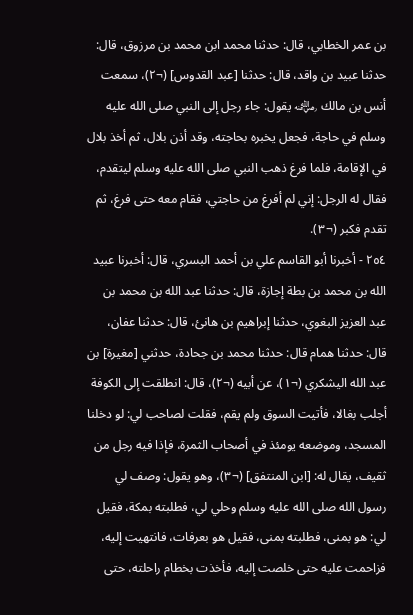بن عمر الخطابي، قال: حدثنا محمد ابن محمد بن مرزوق، قال: حدثنا عبيد بن واقد، قال: حدثنا [عبد القدوس] (¬٢)، سمعت أنس بن مالك ﵁ يقول: جاء رجل إلى النبي صلى الله عليه وسلم في حاجة، فجعل يخبره بحاجته، وقد أذن بلال، ثم أخذ بلال في الإقامة، فلما فرغ ذهب النبي صلى الله عليه وسلم ليتقدم، فقال له الرجل: إني لم أفرغ من حاجتي، فقام معه حتى فرغ، ثم تقدم فكبر (¬٣).
٢٥٤ - أخبرنا أبو القاسم علي بن أحمد البسري، قال: أخبرنا عبيد الله بن محمد بن بطة إجازة، قال: حدثنا عبد الله بن محمد بن عبد العزيز البغوي، حدثنا إبراهيم بن هانئ، قال: حدثنا عفان، قال: حدثنا همام قال: حدثنا محمد بن جحادة، حدثني [مغيرة] بن عبد الله اليشكري (¬١)، عن أبيه (¬٢)، قال: انطلقت إلى الكوفة أجلب بغالا، فأتيت السوق ولم يقم، فقلت لصاحب لي: لو دخلنا المسجد، وموضعه يومئذ في أصحاب الثمرة، فإذا فيه رجل من ثقيف، يقال له: [ابن المنتفق] (¬٣)، وهو يقول: وصف لي رسول الله صلى الله عليه وسلم وحلي لي، فطلبته بمكة، فقيل لي: هو بمنى، فطلبته بمنى، فقيل هو بعرفات، فانتهيت إليه، فزاحمت عليه حتى خلصت إليه، فأخذت بخطام راحلته، حتى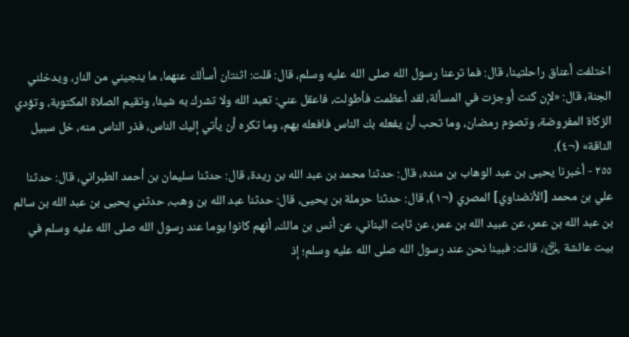اختلفت أعناق راحلتينا، قال: فما ترعنا رسول الله صلى الله عليه وسلم، قال: قلت: اثنتان أسألك عنهما، ما ينجيني من النار، ويدخلني الجنة، قال: «لإن كنت أوجزت في المسألة، لقد أعظمت فأطولت، فاعقل عني: تعبد الله ولا تشرك به شيئا، وتقيم الصلاة المكتوبة، وتؤدي الزكاة المفروضة، وتصوم رمضان، وما تحب أن يفعله بك الناس فافعله بهم، وما تكره أن يأتي إليك الناس، فذر الناس منه، خل سبيل الناقة» (¬٤).
٢٥٥ - أخبرنا يحيى بن عبد الوهاب بن منده، قال: حدثنا محمد بن عبد الله بن ريدة، قال: حدثنا سليمان بن أحمد الطبراني، قال: حدثنا علي بن محمد [الأنضناوي] المصري (¬١)، قال: حدثنا حرملة بن يحيى، قال: حدثنا عبد الله بن وهب، حدثني يحيى بن عبد الله بن سالم بن عبد الله بن عمر، عن عبيد الله بن عمر، عن ثابت البناني، عن أنس بن مالك، أنهم كانوا يوما عند رسول الله صلى الله عليه وسلم في بيت عائشة ﵂، قالت: فبينا نحن عند رسول الله صلى الله عليه وسلم؛ إذ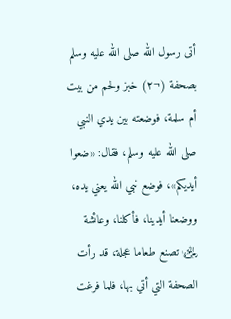أتى رسول الله صلى الله عليه وسلم بصحفة (¬٢) خبز ولحم من بيت أم سلمة، فوضعته بين يدي النبي صلى الله عليه وسلم، فقال: «ضعوا أيديكم»، فوضع نبي الله يعني يده، ووضعنا أيدينا، فأكلنا، وعائشة ﵂ تصنع طعاما عجلة، قد رأت الصحفة التي أتي بها، فلما فرغت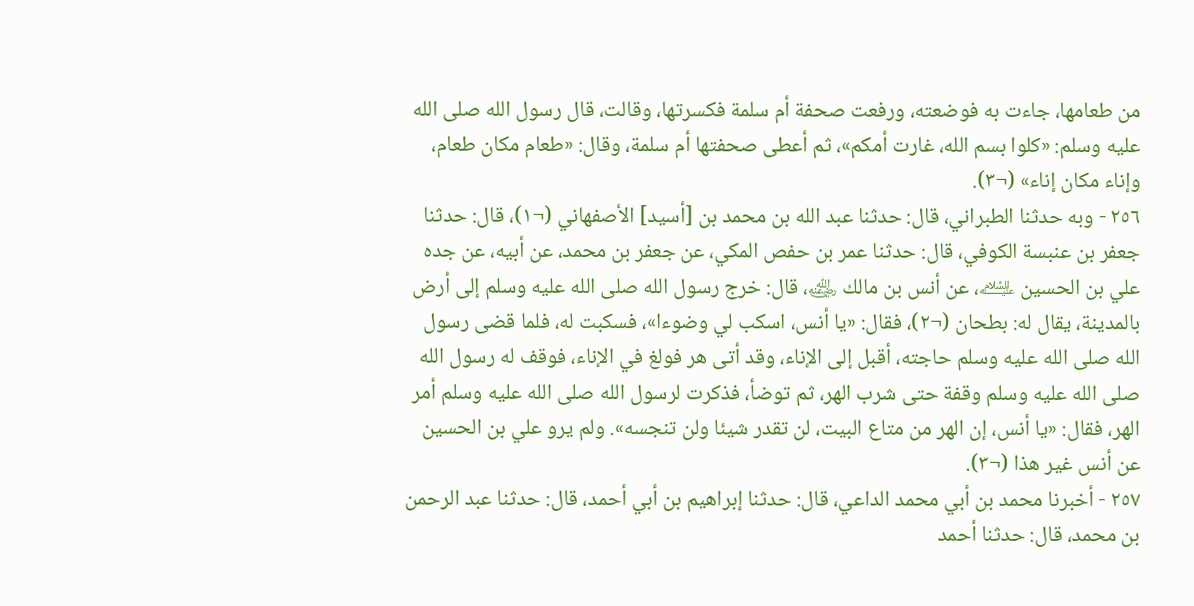من طعامها، جاءت به فوضعته، ورفعت صحفة أم سلمة فكسرتها، وقالت، قال رسول الله صلى الله عليه وسلم: «كلوا بسم الله، غارت أمكم»، ثم أعطى صحفتها أم سلمة، وقال: «طعام مكان طعام، وإناء مكان إناء» (¬٣).
٢٥٦ - وبه حدثنا الطبراني، قال: حدثنا عبد الله بن محمد بن [أسيد] الأصفهاني (¬١)، قال: حدثنا جعفر بن عنبسة الكوفي، قال: حدثنا عمر بن حفص المكي، عن جعفر بن محمد، عن أبيه، عن جده علي بن الحسين ﵇، عن أنس بن مالك ﵁، قال: خرج رسول الله صلى الله عليه وسلم إلى أرض بالمدينة، يقال له: بطحان (¬٢)، فقال: «يا أنس، اسكب لي وضوءا»، فسكبت له، فلما قضى رسول الله صلى الله عليه وسلم حاجته، أقبل إلى الإناء، وقد أتى هر فولغ في الإناء، فوقف له رسول الله صلى الله عليه وسلم وقفة حتى شرب الهر، ثم توضأ، فذكرت لرسول الله صلى الله عليه وسلم أمر الهر، فقال: «يا أنس، إن الهر من متاع البيت، لن تقدر شيئا ولن تنجسه». ولم يرو علي بن الحسين عن أنس غير هذا (¬٣).
٢٥٧ - أخبرنا محمد بن أبي محمد الداعي، قال: حدثنا إبراهيم بن أبي أحمد، قال: حدثنا عبد الرحمن بن محمد، قال: حدثنا أحمد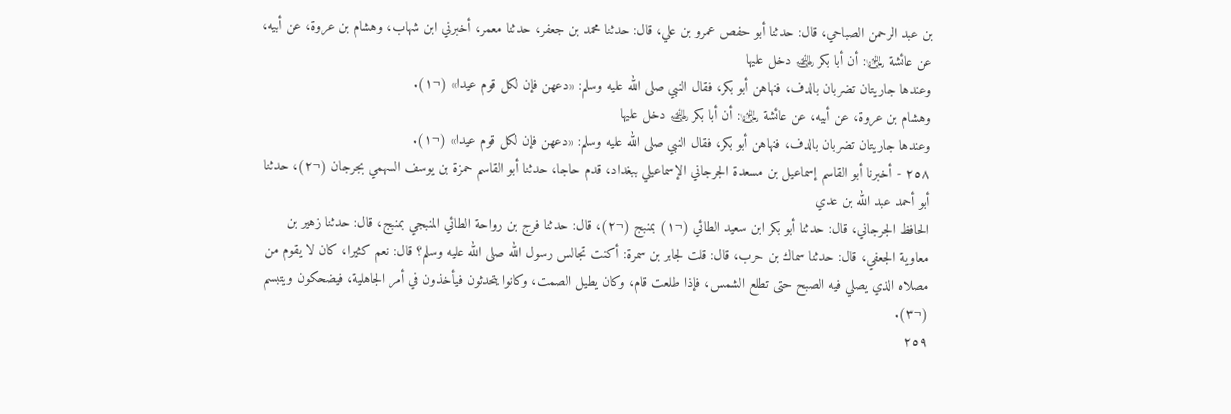بن عبد الرحمن الصباحي، قال: حدثنا أبو حفص عمرو بن علي، قال: حدثنا محمد بن جعفر، حدثنا معمر، أخبرني ابن شهاب، وهشام بن عروة، عن أبيه، عن عائشة ﵂: أن أبا بكر ﵁ دخل عليها
وعندها جاريتان تضربان بالدف، فنهاهن أبو بكر، فقال النبي صلى الله عليه وسلم: «دعهن فإن لكل قوم عيدا» (¬١).
وهشام بن عروة، عن أبيه، عن عائشة ﵂: أن أبا بكر ﵁ دخل عليها
وعندها جاريتان تضربان بالدف، فنهاهن أبو بكر، فقال النبي صلى الله عليه وسلم: «دعهن فإن لكل قوم عيدا» (¬١).
٢٥٨ - أخبرنا أبو القاسم إسماعيل بن مسعدة الجرجاني الإسماعيلي ببغداد، قدم حاجا، حدثنا أبو القاسم حمزة بن يوسف السهمي بجرجان (¬٢)، حدثنا أبو أحمد عبد الله بن عدي
الحافظ الجرجاني، قال: حدثنا أبو بكر ابن سعيد الطائي (¬١) بمنبج (¬٢)، قال: حدثنا فرج بن رواحة الطائي المنبجي بمنبج، قال: حدثنا زهير بن معاوية الجعفي، قال: حدثنا سماك بن حرب، قال: قلت لجابر بن سمرة: أكنت تجالس رسول الله صلى الله عليه وسلم؟ قال: نعم كثيرا، كان لا يقوم من مصلاه الذي يصلي فيه الصبح حتى تطلع الشمس، فإذا طلعت قام، وكان يطيل الصمت، وكانوا يتحدثون فيأخذون في أمر الجاهلية، فيضحكون ويتبسم (¬٣).
٢٥٩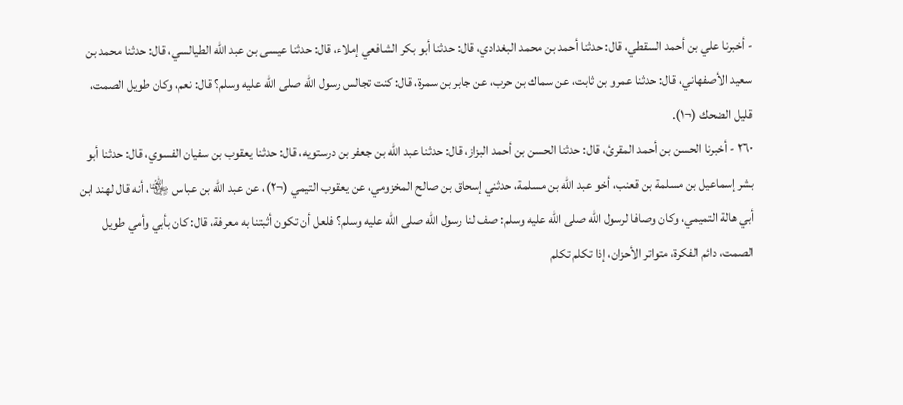- أخبرنا علي بن أحمد السقطي، قال: حدثنا أحمد بن محمد البغدادي، قال: حدثنا أبو بكر الشافعي إملاء، قال: حدثنا عيسى بن عبد الله الطيالسي، قال: حدثنا محمد بن
سعيد الأصفهاني، قال: حدثنا عمرو بن ثابت، عن سماك بن حرب، عن جابر بن سمرة، قال: كنت تجالس رسول الله صلى الله عليه وسلم؟ قال: نعم، وكان طويل الصمت، قليل الضحك (¬١).
٢٦٠ - أخبرنا الحسن بن أحمد المقرئ، قال: حدثنا الحسن بن أحمد البزاز، قال: حدثنا عبد الله بن جعفر بن درستويه، قال: حدثنا يعقوب بن سفيان الفسوي، قال: حدثنا أبو بشر إسماعيل بن مسلمة بن قعنب، أخو عبد الله بن مسلمة، حدثني إسحاق بن صالح المخزومي، عن يعقوب التيمي (¬٢)، عن عبد الله بن عباس ﵄، أنه قال لهند ابن أبي هالة التميمي، وكان وصافا لرسول الله صلى الله عليه وسلم: صف لنا رسول الله صلى الله عليه وسلم؟ فلعل أن تكون أثبتنا به معرفة، قال: كان بأبي وأمي طويل الصمت، دائم الفكرة، متواتر الأحزان، إذا تكلم تكلم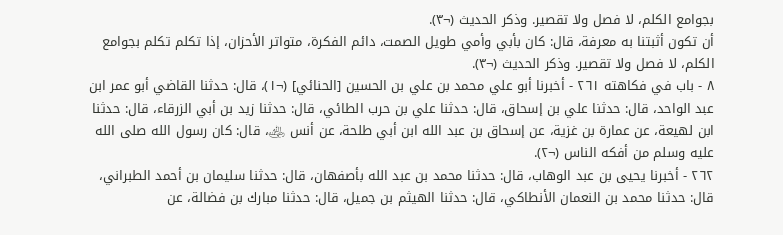بجوامع الكلم، لا فصل ولا تقصير. وذكر الحديث (¬٣).
أن تكون أثبتنا به معرفة، قال: كان بأبي وأمي طويل الصمت، دائم الفكرة، متواتر الأحزان، إذا تكلم تكلم بجوامع الكلم، لا فصل ولا تقصير. وذكر الحديث (¬٣).
٨ - باب في فكاهته ٢٦١ - أخبرنا أبو علي محمد بن علي بن الحسين [الحنائي] (¬١)، قال: حدثنا القاضي أبو عمر ابن عبد الواحد، قال: حدثنا علي بن إسحاق، قال: حدثنا علي بن حرب الطائي، قال: حدثنا زيد بن أبي الزرقاء، قال: حدثنا ابن لهيعة، عن عمارة بن غزية، عن إسحاق بن عبد الله ابن أبي طلحة، عن أنس ﵁، قال: كان رسول الله صلى الله عليه وسلم من أفكه الناس (¬٢).
٢٦٢ - أخبرنا يحيى بن عبد الوهاب، قال: حدثنا محمد بن عبد الله بأصفهان، قال: حدثنا سليمان بن أحمد الطبراني، قال: حدثنا محمد بن النعمان الأنطاكي، قال: حدثنا الهيثم بن جميل، قال: حدثنا مبارك بن فضالة، عن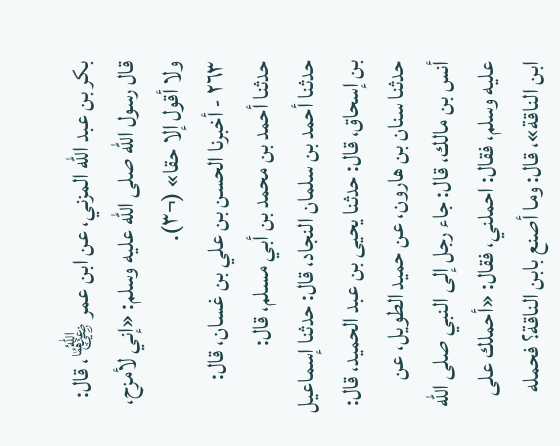بكر بن عبد الله المزني، عن ابن عمر ﵄، قال: قال رسول الله صلى الله عليه وسلم: «إني لأمزح، ولا أقول إلا حقا» (¬٣).
٢٦٣ - أخبرنا الحسن بن علي بن غسان، قال: حدثنا أحمد بن محمد بن أبي مسلم، قال:
حدثنا أحمد بن سلمان النجاد، قال: حدثنا إسماعيل بن إسحاق، قال: حدثنا يحيى بن عبد الحميد، قال: حدثنا سنان بن هارون، عن حميد الطويل، عن أنس بن مالك، قال: جاء رجل إلى النبي صلى الله عليه وسلم، فقال: احملني، فقال: «أحملك على ابن الناقة»، قال: وما أصنع بابن الناقة؟ فحمله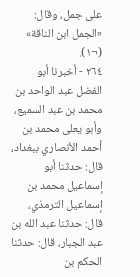على جمل، وقال: «الجمل ابن الناقة» (¬١).
٢٦٤ - أخبرنا أبو الفضل عبد الواحد بن محمد بن عبد السميع، وأبو يعلى محمد بن أحمد الأنصاري ببغداد، قال: حدثنا أبو إسماعيل محمد بن إسماعيل الترمذي، قال: حدثنا عبد الله بن عبد الجبار، قال: حدثنا الحكم بن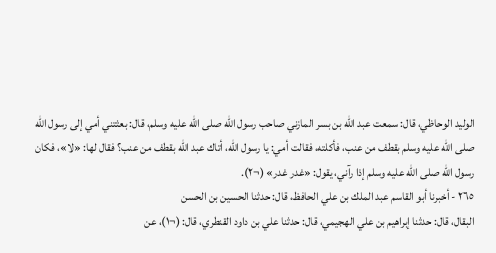الوليد الوحاظي، قال: سمعت عبد الله بن بسر المازني صاحب رسول الله صلى الله عليه وسلم، قال: بعثتني أمي إلى رسول الله صلى الله عليه وسلم بقطف من عنب، فأكلته، فقالت أمي: يا رسول الله، أتاك عبد الله بقطف من عنب؟ فقال لها: «لا»، فكان رسول الله صلى الله عليه وسلم إذا رآني، يقول: «غدر غدر» (¬٢).
٢٦٥ - أخبرنا أبو القاسم عبد الملك بن علي الحافظ، قال: حدثنا الحسين بن الحسن
البقال، قال: حدثنا إبراهيم بن علي الهجيمي، قال: حدثنا علي بن داود القنطري، قال: (¬١)، عن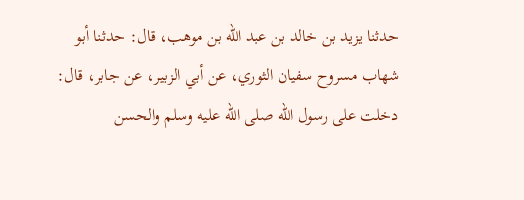حدثنا يزيد بن خالد بن عبد الله بن موهب، قال: حدثنا أبو شهاب مسروح سفيان الثوري، عن أبي الزبير، عن جابر، قال: دخلت على رسول الله صلى الله عليه وسلم والحسن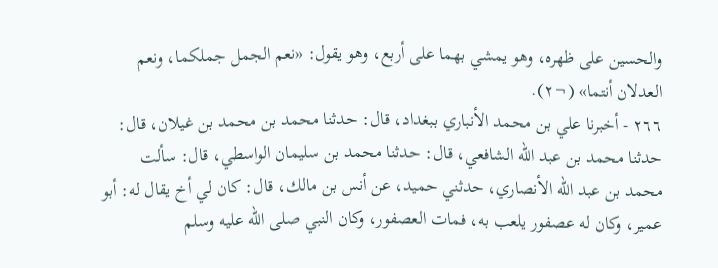والحسين على ظهره، وهو يمشي بهما على أربع، وهو يقول: «نعم الجمل جملكما، ونعم العدلان أنتما» (¬٢).
٢٦٦ - أخبرنا علي بن محمد الأنباري ببغداد، قال: حدثنا محمد بن محمد بن غيلان، قال: حدثنا محمد بن عبد الله الشافعي، قال: حدثنا محمد بن سليمان الواسطي، قال: سألت محمد بن عبد الله الأنصاري، حدثني حميد، عن أنس بن مالك، قال: كان لي أخ يقال له: أبو عمير، وكان له عصفور يلعب به، فمات العصفور، وكان النبي صلى الله عليه وسلم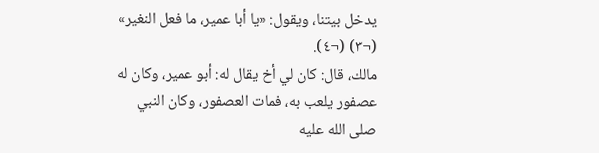يدخل بيتنا، ويقول: «يا أبا عمير، ما فعل النغير» (¬٣) (¬٤).
مالك، قال: كان لي أخ يقال له: أبو عمير، وكان له عصفور يلعب به، فمات العصفور، وكان النبي صلى الله عليه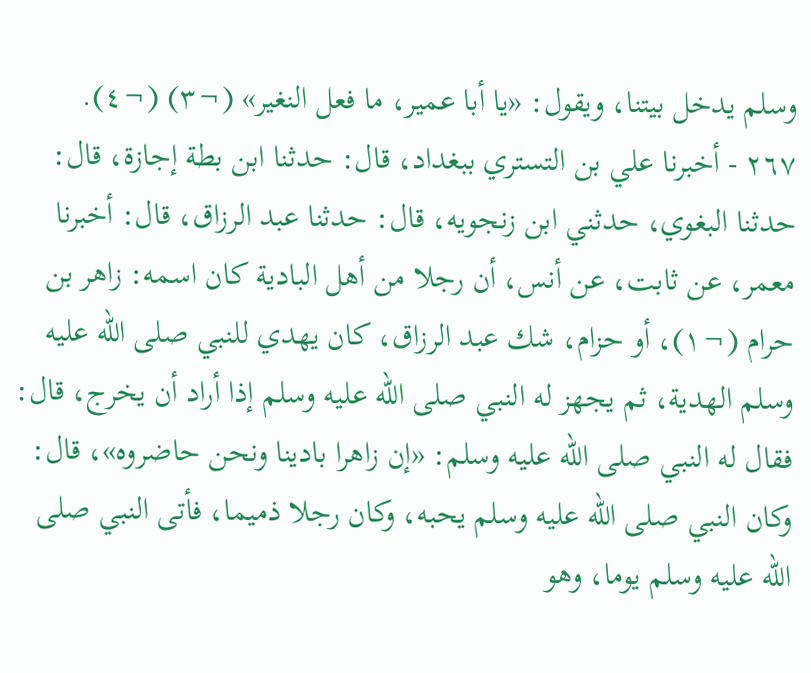وسلم يدخل بيتنا، ويقول: «يا أبا عمير، ما فعل النغير» (¬٣) (¬٤).
٢٦٧ - أخبرنا علي بن التستري ببغداد، قال: حدثنا ابن بطة إجازة، قال: حدثنا البغوي، حدثني ابن زنجويه، قال: حدثنا عبد الرزاق، قال: أخبرنا معمر، عن ثابت، عن أنس، أن رجلا من أهل البادية كان اسمه: زاهر بن حرام (¬١)، أو حزام، شك عبد الرزاق، كان يهدي للنبي صلى الله عليه وسلم الهدية، ثم يجهز له النبي صلى الله عليه وسلم إذا أراد أن يخرج، قال: فقال له النبي صلى الله عليه وسلم: «إن زاهرا بادينا ونحن حاضروه»، قال: وكان النبي صلى الله عليه وسلم يحبه، وكان رجلا ذميما، فأتى النبي صلى الله عليه وسلم يوما، وهو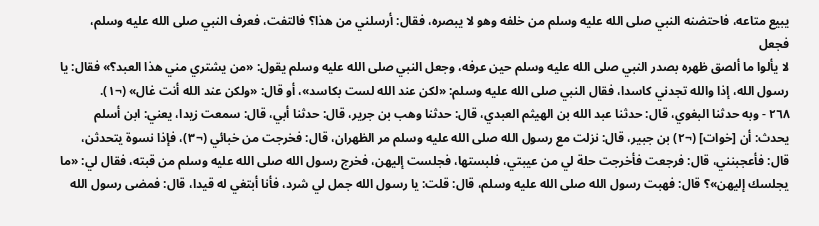يبيع متاعه، فاحتضنه النبي صلى الله عليه وسلم من خلفه وهو لا يبصره، فقال: أرسلني من هذا؟ فالتفت، فعرف النبي صلى الله عليه وسلم، فجعل
لا يألوا ما ألصق ظهره بصدر النبي صلى الله عليه وسلم حين عرفه، وجعل النبي صلى الله عليه وسلم يقول: «من يشتري مني هذا العبد؟» فقال: يا رسول الله، إذا والله تجدني كاسدا، فقال النبي صلى الله عليه وسلم: «لكن عند الله لست بكاسد»، أو قال: «ولكن عند الله أنت غال» (¬١).
٢٦٨ - وبه حدثنا البغوي، قال: حدثنا عبد الله بن الهيثم العبدي، قال: حدثنا وهب بن جرير، قال: حدثنا أبي، قال: سمعت زيدا، يعني: ابن أسلم يحدث: أن [خوات] (¬٢) بن جبير، قال: نزلت مع رسول الله صلى الله عليه وسلم مر الظهران، قال: فخرجت من خبائي (¬٣)، فإذا نسوة يتحدثن، قال: فأعجبنني، قال: فرجعت فأخرجت حلة لي من عيبتي، فلبستها، فجلست إليهن، فخرج رسول الله صلى الله عليه وسلم من قبته، فقال لي: «ما يجلسك إليهن»؟ قال: فهبت رسول الله صلى الله عليه وسلم، قال: قلت: يا رسول الله جمل لي شرد، فأنا أبتغي له قيدا، قال: فمضى رسول الله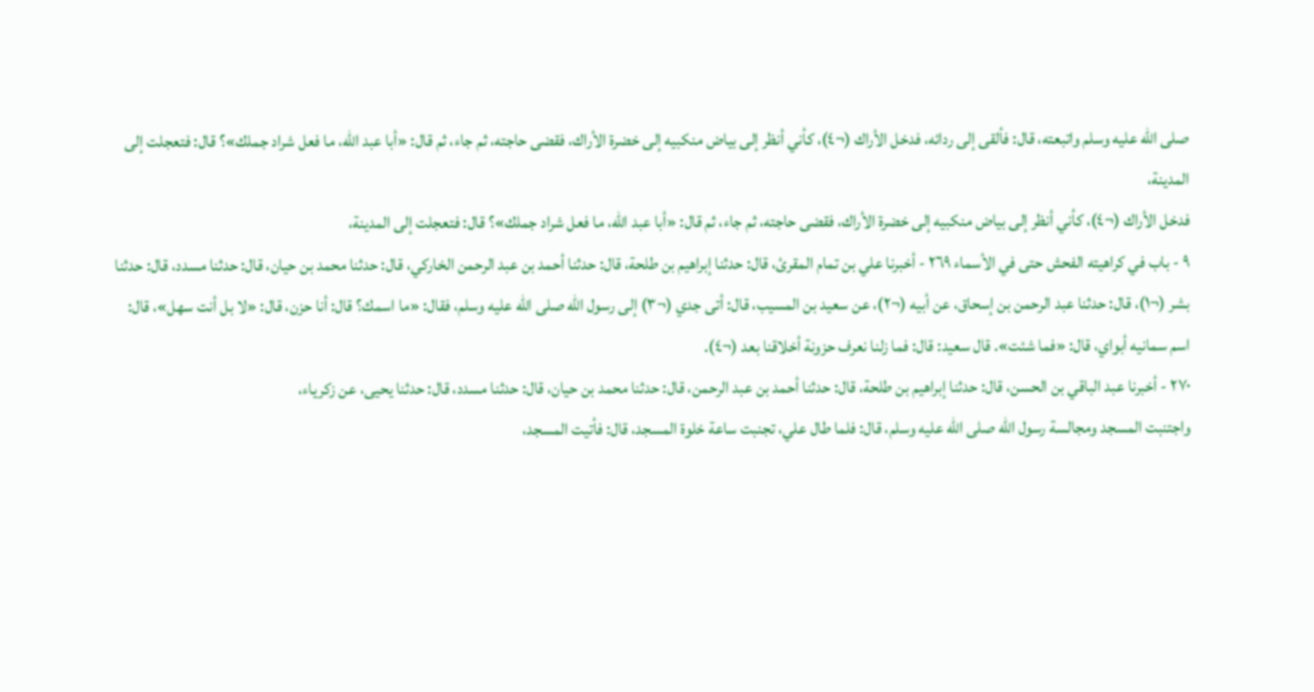صلى الله عليه وسلم واتبعته، قال: فألقى إلى ردائه، فدخل الأراك (¬٤)، كأني أنظر إلى بياض منكبيه إلى خضرة الأراك، فقضى حاجته، ثم جاء، ثم قال: «أبا عبد الله، ما فعل شراد جملك»؟ قال: فتعجلت إلى المدينة،
فدخل الأراك (¬٤)، كأني أنظر إلى بياض منكبيه إلى خضرة الأراك، فقضى حاجته، ثم جاء، ثم قال: «أبا عبد الله، ما فعل شراد جملك»؟ قال: فتعجلت إلى المدينة،
٩ - باب في كراهيته الفحش حتى في الأسماء ٢٦٩ - أخبرنا علي بن تمام المقرئ، قال: حدثنا إبراهيم بن طلحة، قال: حدثنا أحمد بن عبد الرحمن الخاركي، قال: حدثنا محمد بن حيان، قال: حدثنا مسدد، قال: حدثنا بشر (¬١)، قال: حدثنا عبد الرحمن بن إسحاق، عن أبيه (¬٢)، عن سعيد بن المسيب، قال: أتى جدي (¬٣) إلى رسول الله صلى الله عليه وسلم، فقال: «ما اسمك؟ قال: أنا حزن، قال: «لا بل أنت سهل»، قال: اسم سمانيه أبواي، قال: «فما شئت». قال سعيد: قال: فما زلنا نعرف حزونة أخلاقنا بعد (¬٤).
٢٧٠ - أخبرنا عبد الباقي بن الحسن، قال: حدثنا إبراهيم بن طلحة، قال: حدثنا أحمد بن عبد الرحمن، قال: حدثنا محمد بن حيان، قال: حدثنا مسدد، قال: حدثنا يحيى، عن زكرياء،
واجتنبت المسجد ومجالسة رسول الله صلى الله عليه وسلم، قال: فلما طال علي، تجنبت ساعة خلوة المسجد، قال: فأتيت المسجد،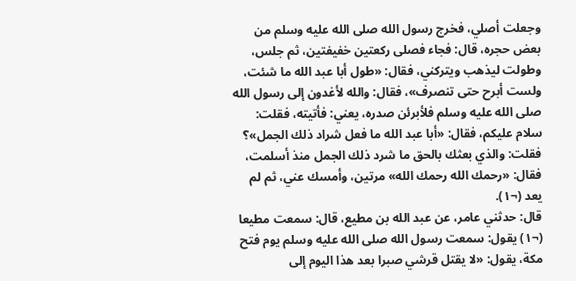وجعلت أصلي، فخرج رسول الله صلى الله عليه وسلم من بعض حجره، قال: فجاء فصلى ركعتين خفيفتين، ثم جلس، وطولت ليذهب ويتركني، فقال: «طول أبا عبد الله ما شئت، ولست أبرح حتى تنصرف»، فقال: والله لأغدون إلى رسول الله صلى الله عليه وسلم فلأبرئن صدره، يعني: فأتيته، فقلت: سلام عليكم، فقال: «أبا عبد الله ما فعل شراد ذلك الجمل»؟ فقلت: والذي بعثك بالحق ما شرد ذلك الجمل منذ أسلمت، فقال: «رحمك الله رحمك الله» مرتين، وأمسك عني، ثم لم يعد (¬١).
قال: حدثني عامر، عن عبد الله بن مطيع، قال: سمعت مطيعا (¬١) يقول: سمعت رسول الله صلى الله عليه وسلم يوم فتح مكة، يقول: «لا يقتل قرشي صبرا بعد هذا اليوم إلى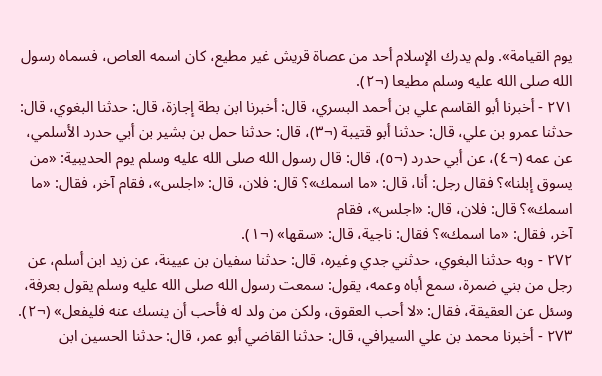يوم القيامة». ولم يدرك الإسلام أحد من عصاة قريش غير مطيع، كان اسمه العاص، فسماه رسول الله صلى الله عليه وسلم مطيعا (¬٢).
٢٧١ - أخبرنا أبو القاسم علي بن أحمد البسري، قال: أخبرنا ابن بطة إجازة، قال: حدثنا البغوي، قال: حدثنا عمرو بن علي، قال: حدثنا أبو قتيبة (¬٣)، قال: حدثنا حمل بن بشير بن أبي حدرد الأسلمي، عن عمه (¬٤)، عن أبي حدرد (¬٥)، قال: قال رسول الله صلى الله عليه وسلم يوم الحديبية: «من يسوق إبلنا»؟ فقال رجل: أنا، قال: «ما اسمك»؟ قال: فلان، قال: «اجلس»، فقام آخر، فقال: «ما اسمك»؟ قال: فلان، قال: «اجلس»، فقام
آخر، فقال: «ما اسمك»؟ فقال: ناجية، قال: «سقها» (¬١).
٢٧٢ - وبه حدثنا البغوي، حدثني جدي وغيره، قال: حدثنا سفيان بن عيينة، عن زيد ابن أسلم، عن رجل من بني ضمرة، سمع أباه وعمه، يقول: سمعت رسول الله صلى الله عليه وسلم يقول بعرفة، وسئل عن العقيقة، فقال: «لا أحب العقوق، ولكن من ولد له فأحب أن ينسك عنه فليفعل» (¬٢).
٢٧٣ - أخبرنا محمد بن علي السيرافي، قال: حدثنا القاضي أبو عمر، قال: حدثنا الحسين ابن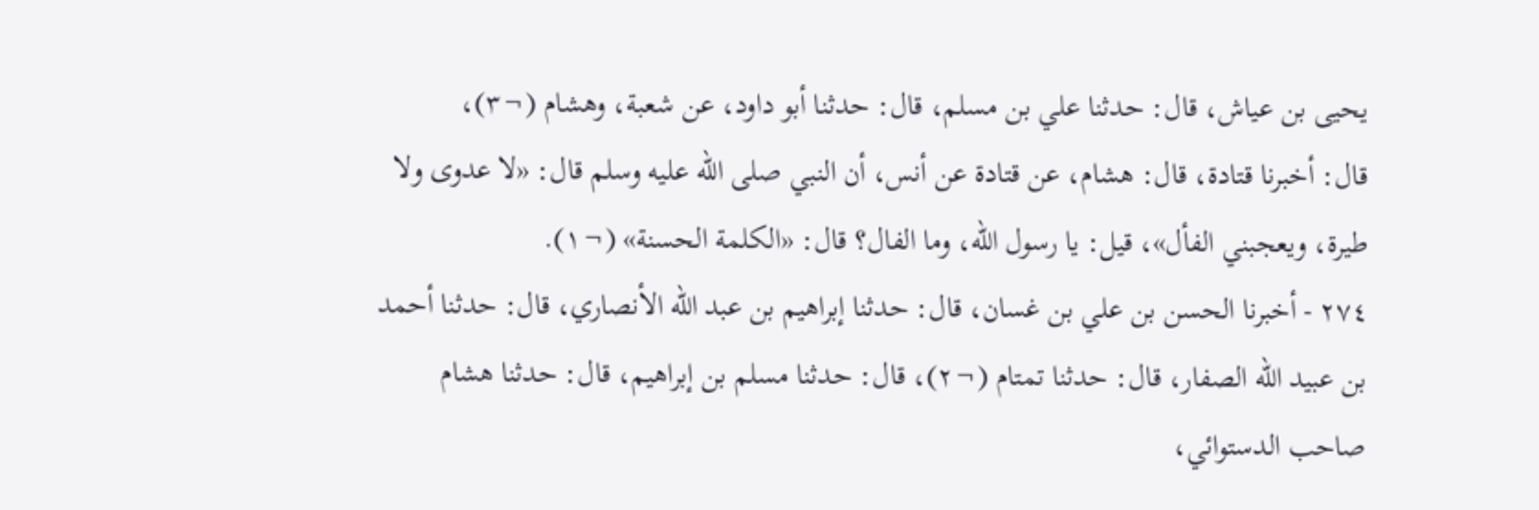يحيى بن عياش، قال: حدثنا علي بن مسلم، قال: حدثنا أبو داود، عن شعبة، وهشام (¬٣)،
قال: أخبرنا قتادة، قال: هشام، عن قتادة عن أنس، أن النبي صلى الله عليه وسلم قال: «لا عدوى ولا طيرة، ويعجبني الفأل»، قيل: يا رسول الله، وما الفال؟ قال: «الكلمة الحسنة» (¬١).
٢٧٤ - أخبرنا الحسن بن علي بن غسان، قال: حدثنا إبراهيم بن عبد الله الأنصاري، قال: حدثنا أحمد بن عبيد الله الصفار، قال: حدثنا تمتام (¬٢)، قال: حدثنا مسلم بن إبراهيم، قال: حدثنا هشام صاحب الدستوائي،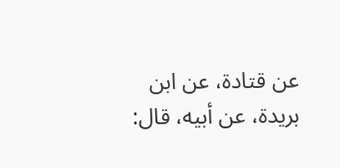عن قتادة، عن ابن بريدة، عن أبيه، قال: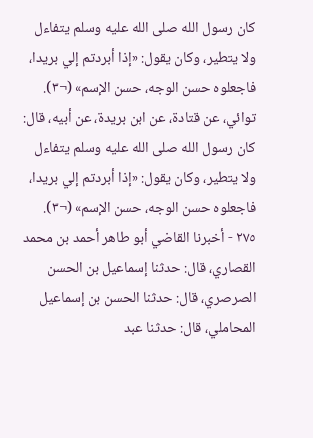كان رسول الله صلى الله عليه وسلم يتفاءل ولا يتطير، وكان يقول: «إذا أبردتم إلي بريدا، فاجعلوه حسن الوجه، حسن الإسم» (¬٣).
توائي، عن قتادة، عن ابن بريدة، عن أبيه، قال: كان رسول الله صلى الله عليه وسلم يتفاءل ولا يتطير، وكان يقول: «إذا أبردتم إلي بريدا، فاجعلوه حسن الوجه، حسن الإسم» (¬٣).
٢٧٥ - أخبرنا القاضي أبو طاهر أحمد بن محمد القصاري، قال: حدثنا إسماعيل بن الحسن الصرصري، قال: حدثنا الحسن بن إسماعيل المحاملي، قال: حدثنا عبد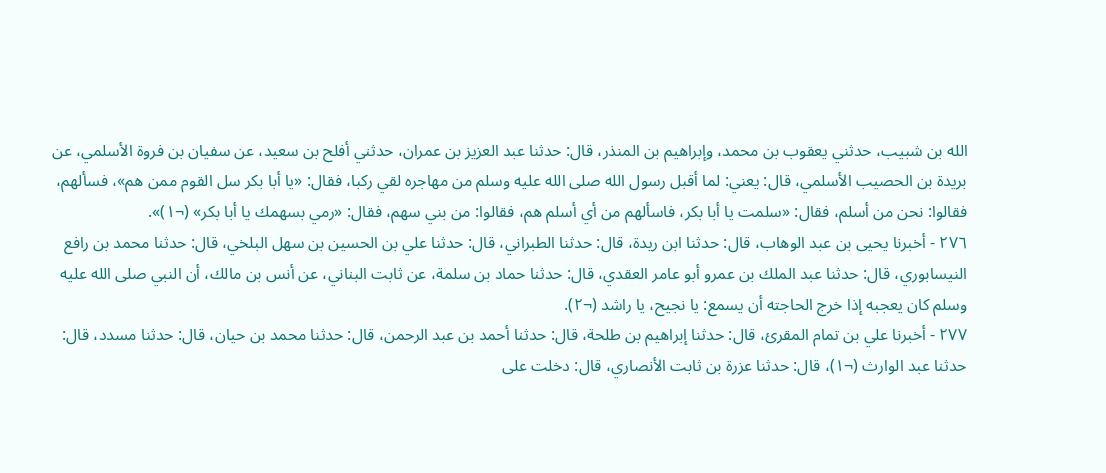الله بن شبيب، حدثني يعقوب بن محمد، وإبراهيم بن المنذر، قال: حدثنا عبد العزيز بن عمران، حدثني أفلح بن سعيد، عن سفيان بن فروة الأسلمي، عن بريدة بن الحصيب الأسلمي، قال: يعني: لما أقبل رسول الله صلى الله عليه وسلم من مهاجره لقي ركبا، فقال: «يا أبا بكر سل القوم ممن هم»، فسألهم، فقالوا: نحن من أسلم، فقال: «سلمت يا أبا بكر، فاسألهم من أي أسلم هم، فقالوا: من بني سهم، فقال: «رمي بسهمك يا أبا بكر» (¬١)».
٢٧٦ - أخبرنا يحيى بن عبد الوهاب، قال: حدثنا ابن ريدة، قال: حدثنا الطبراني، قال: حدثنا علي بن الحسين بن سهل البلخي، قال: حدثنا محمد بن رافع النيسابوري، قال: حدثنا عبد الملك بن عمرو أبو عامر العقدي، قال: حدثنا حماد بن سلمة، عن ثابت البناني، عن أنس بن مالك، أن النبي صلى الله عليه وسلم كان يعجبه إذا خرج الحاجته أن يسمع: يا نجيح، يا راشد (¬٢).
٢٧٧ - أخبرنا علي بن تمام المقرئ، قال: حدثنا إبراهيم بن طلحة، قال: حدثنا أحمد بن عبد الرحمن، قال: حدثنا محمد بن حيان، قال: حدثنا مسدد، قال: حدثنا عبد الوارث (¬١)، قال: حدثنا عزرة بن ثابت الأنصاري، قال: دخلت على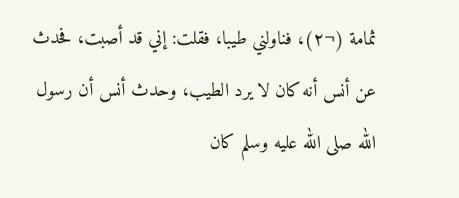ثمامة (¬٢)، فناولني طيبا، فقلت: إني قد أصبت، فحدث عن أنس أنه كان لا يرد الطيب، وحدث أنس أن رسول الله صلى الله عليه وسلم كان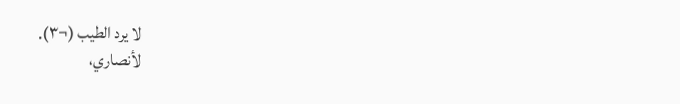لا يرد الطيب (¬٣).
لأنصاري،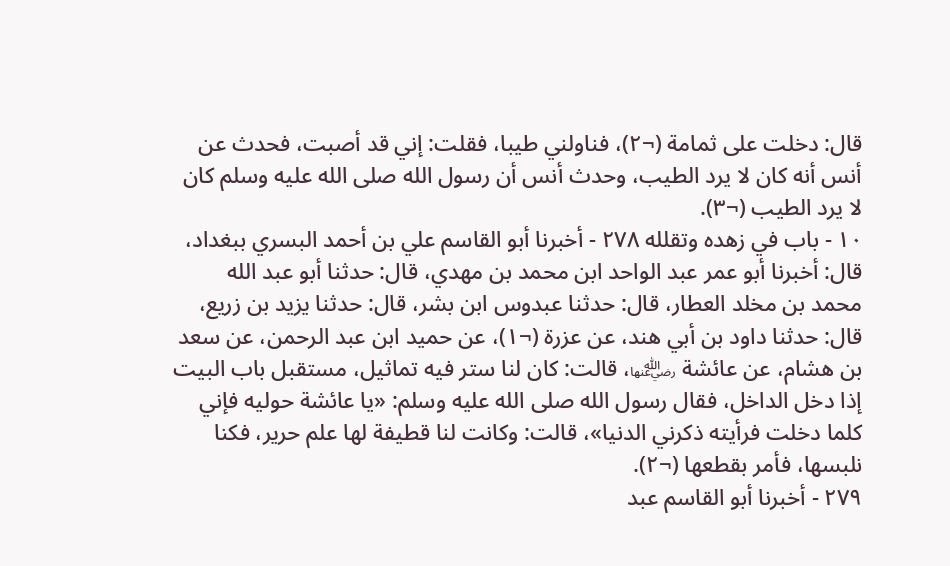قال: دخلت على ثمامة (¬٢)، فناولني طيبا، فقلت: إني قد أصبت، فحدث عن أنس أنه كان لا يرد الطيب، وحدث أنس أن رسول الله صلى الله عليه وسلم كان لا يرد الطيب (¬٣).
١٠ - باب في زهده وتقلله ٢٧٨ - أخبرنا أبو القاسم علي بن أحمد البسري ببغداد، قال: أخبرنا أبو عمر عبد الواحد ابن محمد بن مهدي، قال: حدثنا أبو عبد الله محمد بن مخلد العطار، قال: حدثنا عبدوس ابن بشر، قال: حدثنا يزيد بن زريع، قال: حدثنا داود بن أبي هند، عن عزرة (¬١)، عن حميد ابن عبد الرحمن، عن سعد بن هشام، عن عائشة ﵂، قالت: كان لنا ستر فيه تماثيل، مستقبل باب البيت إذا دخل الداخل، فقال رسول الله صلى الله عليه وسلم: «يا عائشة حوليه فإني كلما دخلت فرأيته ذكرني الدنيا»، قالت: وكانت لنا قطيفة لها علم حرير، فكنا نلبسها، فأمر بقطعها (¬٢).
٢٧٩ - أخبرنا أبو القاسم عبد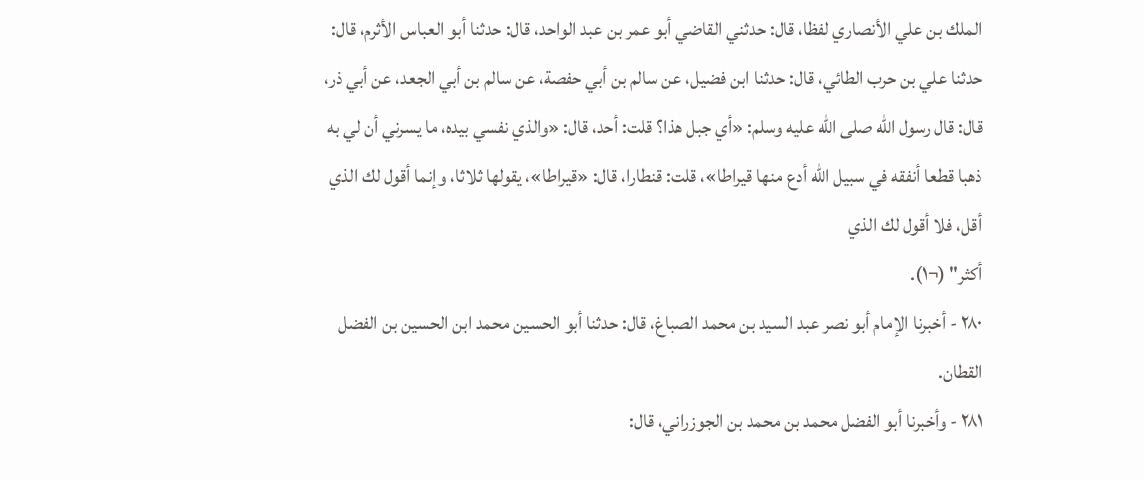الملك بن علي الأنصاري لفظا، قال: حدثني القاضي أبو عمر بن عبد الواحد، قال: حدثنا أبو العباس الأثرم، قال: حدثنا علي بن حرب الطائي، قال: حدثنا ابن فضيل، عن سالم بن أبي حفصة، عن سالم بن أبي الجعد، عن أبي ذر، قال: قال رسول الله صلى الله عليه وسلم: «أي جبل هذا؟ قلت: أحد، قال: «والذي نفسي بيده، ما يسرني أن لي به ذهبا قطعا أنفقه في سبيل الله أدع منها قيراطا»، قلت: قنطارا، قال: «قيراطا»، يقولها ثلاثا، وإنما أقول لك الذي أقل، فلا أقول لك الذي
أكثر" (¬١).
٢٨٠ - أخبرنا الإمام أبو نصر عبد السيد بن محمد الصباغ، قال: حدثنا أبو الحسين محمد ابن الحسين بن الفضل القطان.
٢٨١ - وأخبرنا أبو الفضل محمد بن محمد بن الجوزراني، قال: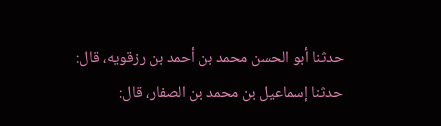حدثنا أبو الحسن محمد بن أحمد بن رزقويه، قال: حدثنا إسماعيل بن محمد بن الصفار، قال: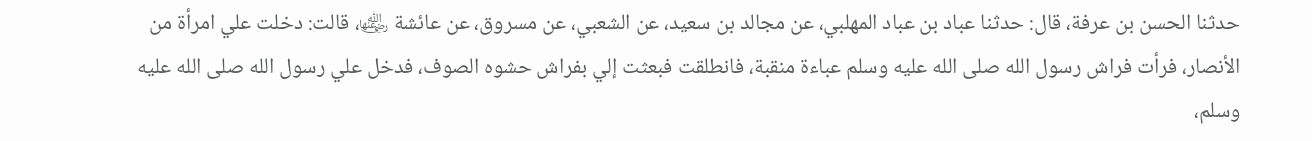حدثنا الحسن بن عرفة، قال: حدثنا عباد بن عباد المهلبي، عن مجالد بن سعيد، عن الشعبي، عن مسروق، عن عائشة ﵂، قالت: دخلت علي امرأة من الأنصار، فرأت فراش رسول الله صلى الله عليه وسلم عباءة منقبة، فانطلقت فبعثت إلي بفراش حشوه الصوف، فدخل علي رسول الله صلى الله عليه وسلم،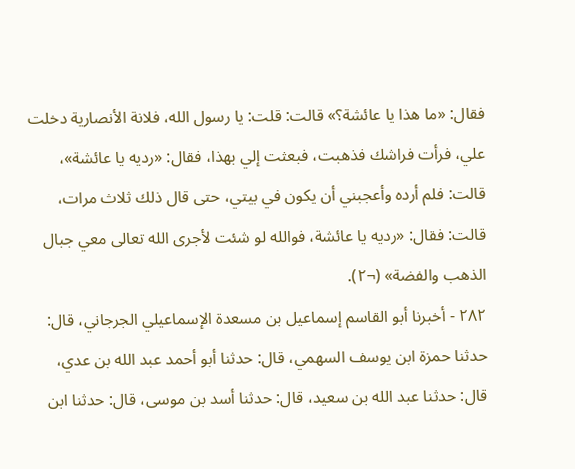فقال: «ما هذا يا عائشة؟» قالت: قلت: يا رسول الله، فلانة الأنصارية دخلت علي، فرأت فراشك فذهبت، فبعثت إلي بهذا، فقال: «رديه يا عائشة»، قالت: فلم أرده وأعجبني أن يكون في بيتي، حتى قال ذلك ثلاث مرات، قالت: فقال: «رديه يا عائشة، فوالله لو شئت لأجرى الله تعالى معي جبال الذهب والفضة» (¬٢).
٢٨٢ - أخبرنا أبو القاسم إسماعيل بن مسعدة الإسماعيلي الجرجاني، قال: حدثنا حمزة ابن يوسف السهمي، قال: حدثنا أبو أحمد عبد الله بن عدي، قال: حدثنا عبد الله بن سعيد، قال: حدثنا أسد بن موسى، قال: حدثنا ابن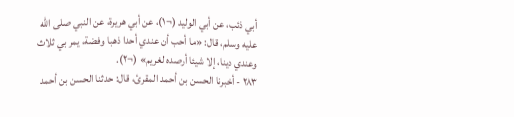أبي ذئب، عن أبي الوليد (¬١)، عن أبي هريرة، عن النبي صلى الله عليه وسلم، قال: «ما أحب أن عندي أحدا ذهبا وفضة، يمر بي ثلاث وعندي دينا، إلا شيئا أرصده لغريم» (¬٢).
٢٨٣ - أخبرنا الحسن بن أحمد المقرئ، قال: حدثنا الحسن بن أحمد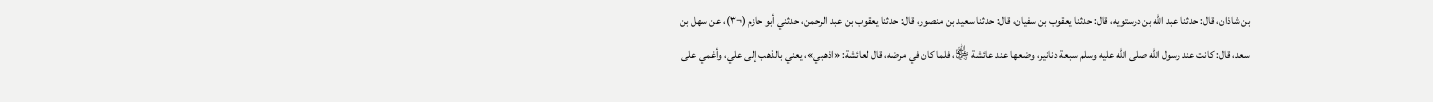بن شاذان، قال: حدثنا عبد الله بن درستويه، قال: حدثنا يعقوب بن سفيان، قال: حدثنا سعيد بن منصور، قال: حدثنا يعقوب بن عبد الرحمن، حدثني أبو حازم (¬٣)، عن سهل بن سعد، قال: كانت عند رسول الله صلى الله عليه وسلم سبعة دنانير، وضعها عند عائشة ﵂، فلما كان في مرضه، قال لعائشة: «اذهبي»، يعني بالذهب إلى علي، وأغمي على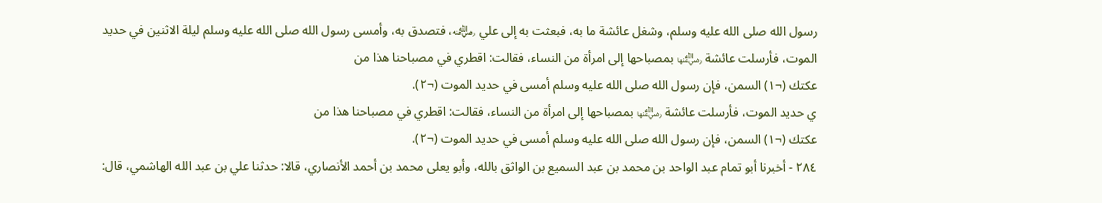رسول الله صلى الله عليه وسلم، وشغل عائشة ما به، فبعثت به إلى علي ﵁، فتصدق به، وأمسى رسول الله صلى الله عليه وسلم ليلة الاثنين في حديد الموت، فأرسلت عائشة ﵂ بمصباحها إلى امرأة من النساء، فقالت: اقطري في مصباحنا هذا من
عكتك (¬١) السمن، فإن رسول الله صلى الله عليه وسلم أمسى في حديد الموت (¬٢).
ي حديد الموت، فأرسلت عائشة ﵂ بمصباحها إلى امرأة من النساء، فقالت: اقطري في مصباحنا هذا من
عكتك (¬١) السمن، فإن رسول الله صلى الله عليه وسلم أمسى في حديد الموت (¬٢).
٢٨٤ - أخبرنا أبو تمام عبد الواحد بن محمد بن عبد السميع بن الواثق بالله، وأبو يعلى محمد بن أحمد الأنصاري، قالا: حدثنا علي بن عبد الله الهاشمي، قال: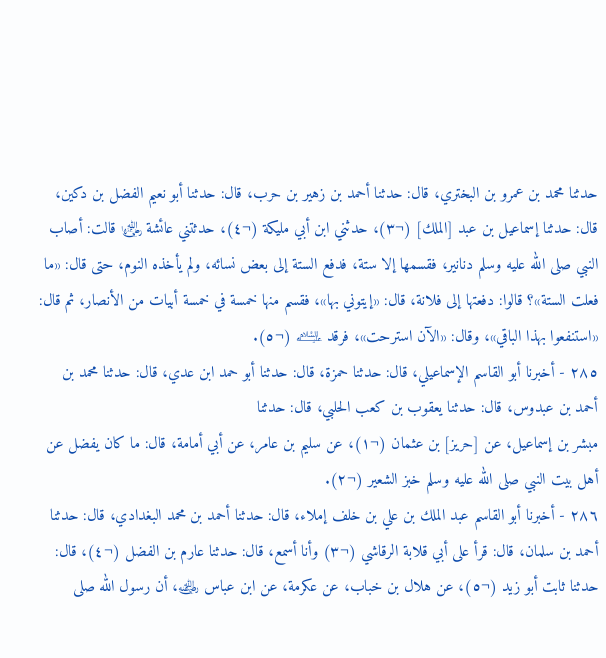حدثنا محمد بن عمرو بن البختري، قال: حدثنا أحمد بن زهير بن حرب، قال: حدثنا أبو نعيم الفضل بن دكين، قال: حدثنا إسماعيل بن عبد [الملك] (¬٣)، حدثني ابن أبي مليكة (¬٤)، حدثتني عائشة ﵂ قالت: أصاب النبي صلى الله عليه وسلم دنانير، فقسمها إلا ستة، فدفع الستة إلى بعض نسائه، ولم يأخذه النوم، حتى قال: «ما فعلت الستة»؟ قالوا: دفعتها إلى فلانة، قال: «إيتوني بها»، فقسم منها خمسة في خمسة أبيات من الأنصار، ثم قال: «استنفعوا بهذا الباقي»، وقال: «الآن استرحت»، فرقد ﵇ (¬٥).
٢٨٥ - أخبرنا أبو القاسم الإسماعيلي، قال: حدثنا حمزة، قال: حدثنا أبو حمد ابن عدي، قال: حدثنا محمد بن أحمد بن عبدوس، قال: حدثنا يعقوب بن كعب الحلبي، قال: حدثنا
مبشر بن إسماعيل، عن [حريز] بن عثمان (¬١)، عن سليم بن عامر، عن أبي أمامة، قال: ما كان يفضل عن أهل بيت النبي صلى الله عليه وسلم خبز الشعير (¬٢).
٢٨٦ - أخبرنا أبو القاسم عبد الملك بن علي بن خلف إملاء، قال: حدثنا أحمد بن محمد البغدادي، قال: حدثنا أحمد بن سلمان، قال: قرأ على أبي قلابة الرقاشي (¬٣) وأنا أسمع، قال: حدثنا عارم بن الفضل (¬٤)، قال: حدثنا ثابت أبو زيد (¬٥)، عن هلال بن خباب، عن عكرمة، عن ابن عباس ﵁، أن رسول الله صلى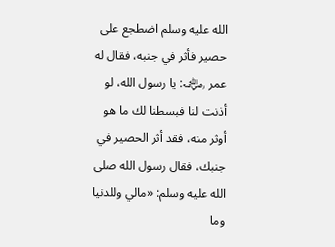الله عليه وسلم اضطجع على حصير فأثر في جنبه، فقال له عمر ﵁: يا رسول الله، لو أذنت لنا فبسطنا لك ما هو أوثر منه، فقد أثر الحصير في جنبك، فقال رسول الله صلى الله عليه وسلم: «مالي وللدنيا وما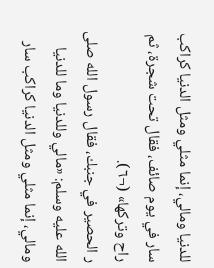للدنيا ومالي، إنما مثلي ومثل الدنيا كراكب سار في يوم صائف، فقال تحت شجرة، ثم راح وتركها» (¬٦).
ر الحصير في جنبك، فقال رسول الله صلى الله عليه وسلم: «مالي وللدنيا وما للدنيا ومالي، إنما مثلي ومثل الدنيا كراكب سار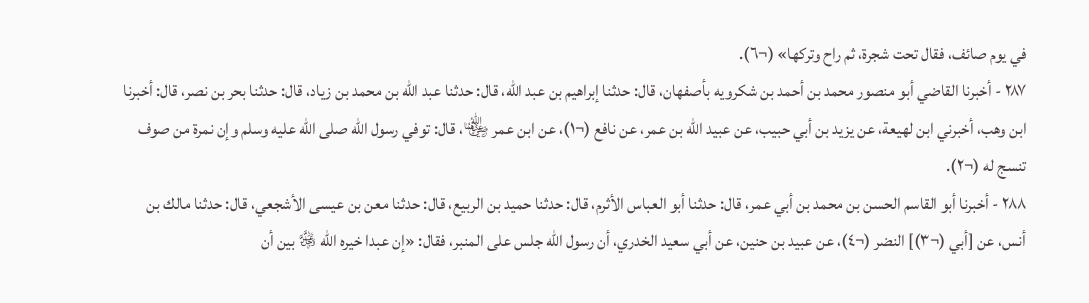في يوم صائف، فقال تحت شجرة، ثم راح وتركها» (¬٦).
٢٨٧ - أخبرنا القاضي أبو منصور محمد بن أحمد بن شكرويه بأصفهان، قال: حدثنا إبراهيم بن عبد الله، قال: حدثنا عبد الله بن محمد بن زياد، قال: حدثنا بحر بن نصر، قال: أخبرنا ابن وهب، أخبرني ابن لهيعة، عن يزيد بن أبي حبيب، عن عبيد الله بن عمر، عن نافع (¬١)، عن ابن عمر ﵄، قال: توفي رسول الله صلى الله عليه وسلم وإن نمرة من صوف تنسج له (¬٢).
٢٨٨ - أخبرنا أبو القاسم الحسن بن محمد بن أبي عمر، قال: حدثنا أبو العباس الأثرم، قال: حدثنا حميد بن الربيع، قال: حدثنا معن بن عيسى الأشجعي، قال: حدثنا مالك بن أنس، عن [أبي (¬٣)] النضر (¬٤)، عن عبيد بن حنين، عن أبي سعيد الخدري، أن رسول الله جلس على المنبر، فقال: «إن عبدا خيره الله ﷿ بين أن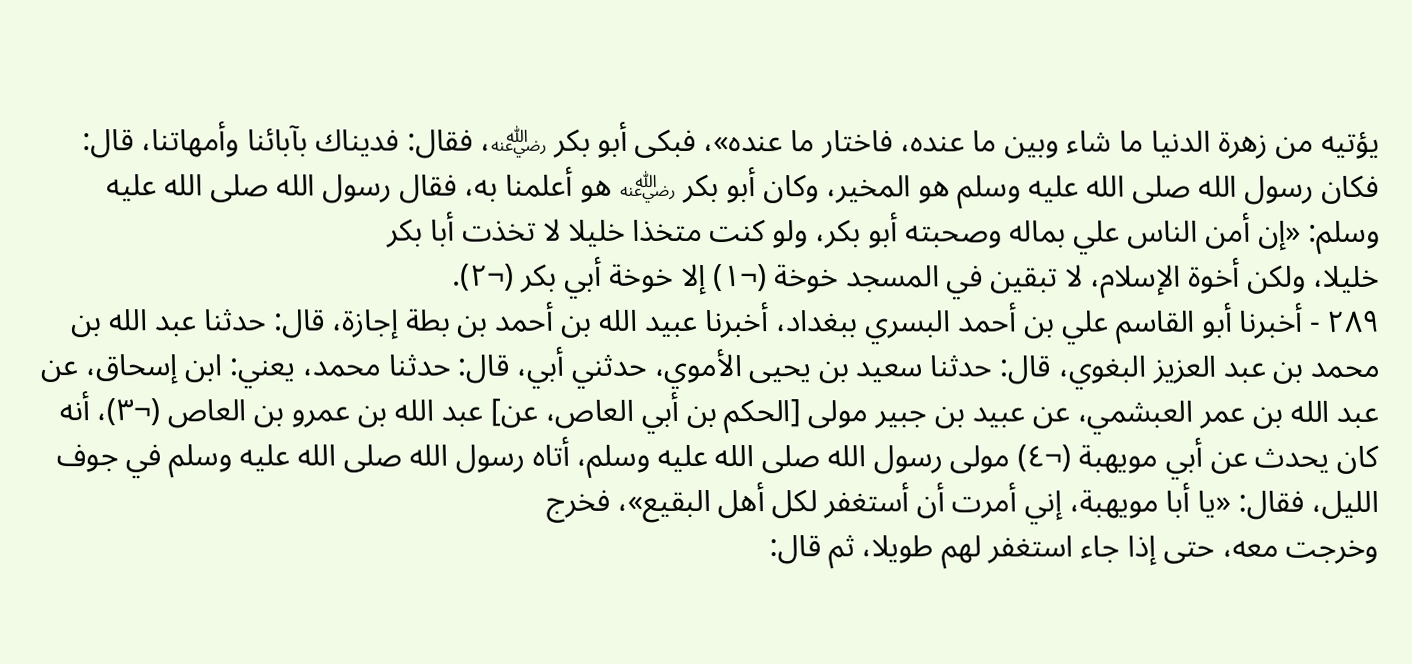يؤتيه من زهرة الدنيا ما شاء وبين ما عنده، فاختار ما عنده»، فبكى أبو بكر ﵁، فقال: فديناك بآبائنا وأمهاتنا، قال: فكان رسول الله صلى الله عليه وسلم هو المخير، وكان أبو بكر ﵁ هو أعلمنا به، فقال رسول الله صلى الله عليه وسلم: «إن أمن الناس علي بماله وصحبته أبو بكر، ولو كنت متخذا خليلا لا تخذت أبا بكر
خليلا، ولكن أخوة الإسلام، لا تبقين في المسجد خوخة (¬١) إلا خوخة أبي بكر (¬٢).
٢٨٩ - أخبرنا أبو القاسم علي بن أحمد البسري ببغداد، أخبرنا عبيد الله بن أحمد بن بطة إجازة، قال: حدثنا عبد الله بن محمد بن عبد العزيز البغوي، قال: حدثنا سعيد بن يحيى الأموي، حدثني أبي، قال: حدثنا محمد، يعني: ابن إسحاق، عن عبد الله بن عمر العبشمي، عن عبيد بن جبير مولى [الحكم بن أبي العاص، عن] عبد الله بن عمرو بن العاص (¬٣)، أنه كان يحدث عن أبي مويهبة (¬٤) مولى رسول الله صلى الله عليه وسلم، أتاه رسول الله صلى الله عليه وسلم في جوف الليل، فقال: «يا أبا مويهبة، إني أمرت أن أستغفر لكل أهل البقيع»، فخرج
وخرجت معه، حتى إذا جاء استغفر لهم طويلا، ثم قال: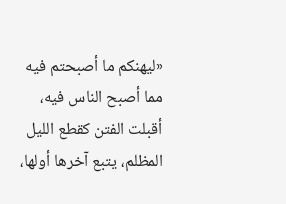«ليهنكم ما أصبحتم فيه مما أصبح الناس فيه، أقبلت الفتن كقطع الليل المظلم، يتبع آخرها أولها،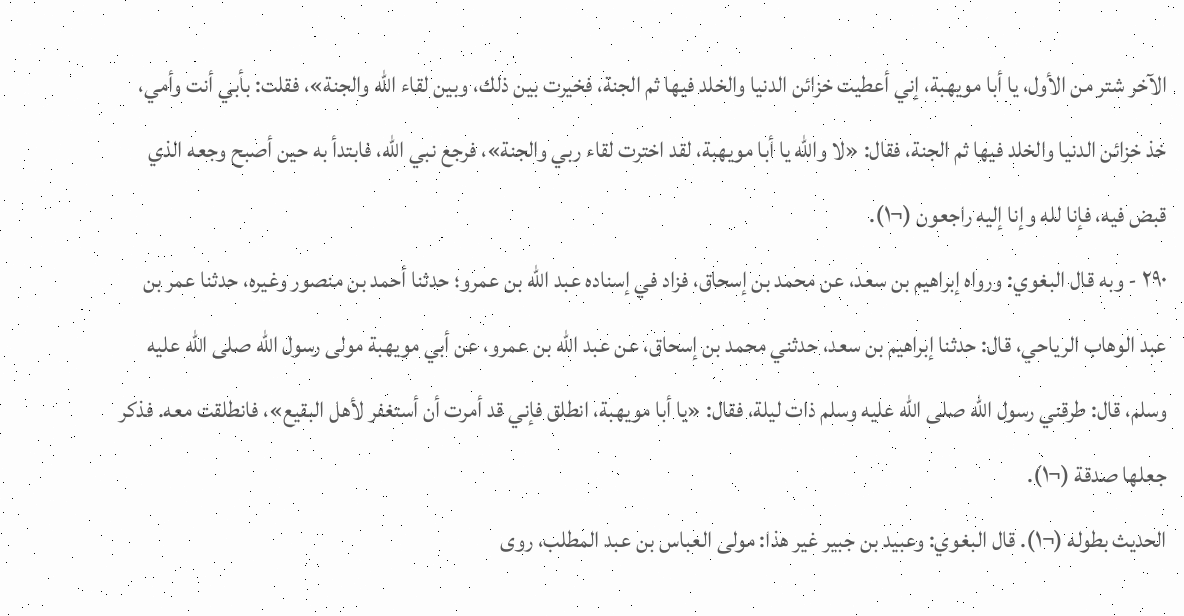الآخر شتر من الأول، يا أبا مويهبة، إني أعطيت خزائن الدنيا والخلد فيها ثم الجنة، فخيرت بين ذلك، وبين لقاء الله والجنة»، فقلت: بأبي أنت وأمي، خذ خزائن الدنيا والخلد فيها ثم الجنة، فقال: «لا والله يا أبا مويهبة، لقد اخترت لقاء ربي والجنة»، فرجع نبي الله، فابتدأ به حين أصبح وجعه الذي قبض فيه، فإنا لله وإنا إليه راجعون (¬١).
٢٩٠ - وبه قال البغوي: ورواه إبراهيم بن سعد، عن محمد بن إسحاق، فزاد في إسناده عبد الله بن عمرو؛ حدثنا أحمد بن منصور وغيره، حدثنا عمر بن عبد الوهاب الرياحي، قال: حدثنا إبراهيم بن سعد، حدثني محمد بن إسحاق، عن عبد الله بن عمرو، عن أبي مويهبة مولى رسول الله صلى الله عليه وسلم، قال: طرقني رسول الله صلى الله عليه وسلم ذات ليلة، فقال: «يا أبا مويهبة، انطلق فإني قد أمرت أن أستغفر لأهل البقيع»، فانطلقت معه. فذكر
جعلها صدقة (¬١).
الحديث بطوله (¬١). قال البغوي: وعبيد بن جبير غير هذا: مولى العباس بن عبد المطلب، روى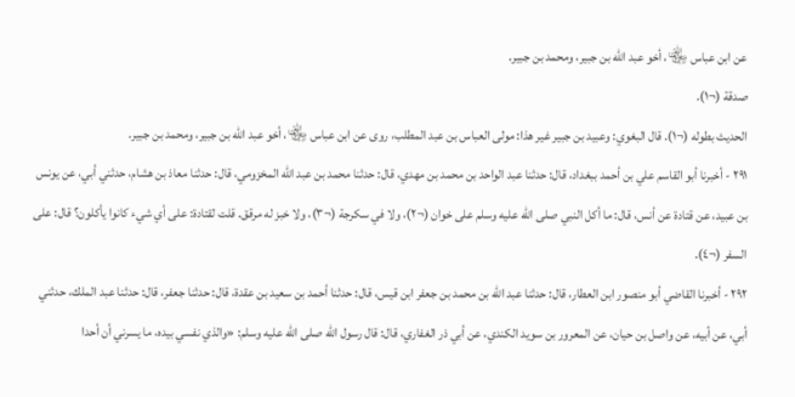عن ابن عباس ﵄، أخو عبد الله بن جبير، ومحمد بن جبير.
صدقة (¬١).
الحديث بطوله (¬١). قال البغوي: وعبيد بن جبير غير هذا: مولى العباس بن عبد المطلب، روى عن ابن عباس ﵄، أخو عبد الله بن جبير، ومحمد بن جبير.
٢٩١ - أخبرنا أبو القاسم علي بن أحمد ببغداد، قال: حدثنا عبد الواحد بن محمد بن مهدي، قال: حدثنا محمد بن عبد الله المخزومي، قال: حدثنا معاذ بن هشام، حدثني أبي، عن يونس بن عبيد، عن قتادة عن أنس، قال: ما أكل النبي صلى الله عليه وسلم على خوان (¬٢)، ولا في سكرجة (¬٣)، ولا خبز له مرقق. قلت لقتادة: على أي شيء كانوا يأكلون؟ قال: على السفر (¬٤).
٢٩٢ - أخبرنا القاضي أبو منصور ابن العطار، قال: حدثنا عبد الله بن محمد بن جعفر ابن قيس، قال: حدثنا أحمد بن سعيد بن عقدة، قال: حدثنا جعفر، قال: حدثنا عبد الملك، حدثني أبي، عن أبيه، عن واصل بن حيان، عن المعرور بن سويد الكندي، عن أبي ذر الغفاري، قال: قال رسول الله صلى الله عليه وسلم: «والذي نفسي بيده، ما يسرني أن أحدا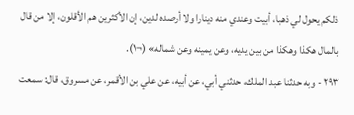ذلكم يحول لي ذهبا، أبيت وعندي منه دينارا ولا أرصده لدين، إن الأكثرين هم الأقلون، إلا من قال بالمال هكذا وهكذا من بين يديه، وعن يمينه وعن شماله» (¬١).
٢٩٣ - وبه حدثنا عبد الملك، حدثني أبي، عن أبيه، عن علي بن الأقمر، عن مسروق، قال: سمعت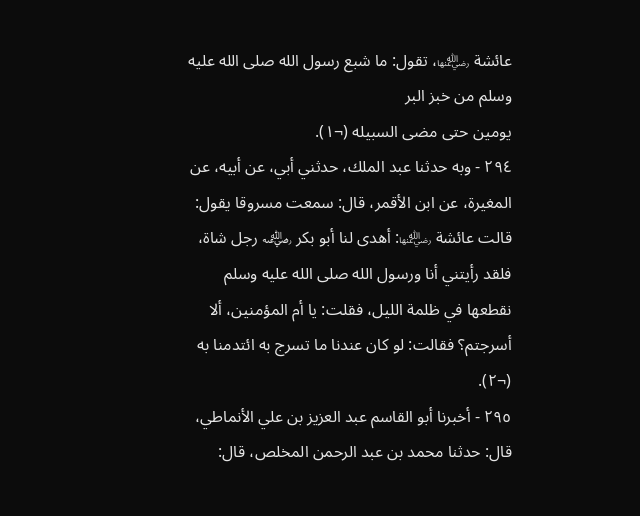عائشة ﵂، تقول: ما شبع رسول الله صلى الله عليه وسلم من خبز البر
يومين حتى مضى السبيله (¬١).
٢٩٤ - وبه حدثنا عبد الملك، حدثني أبي، عن أبيه، عن المغيرة، عن ابن الأقمر، قال: سمعت مسروقا يقول: قالت عائشة ﵂: أهدى لنا أبو بكر ﵁ رجل شاة، فلقد رأيتني أنا ورسول الله صلى الله عليه وسلم نقطعها في ظلمة الليل، فقلت: يا أم المؤمنين، ألا أسرجتم؟ فقالت: لو كان عندنا ما تسرج به ائتدمنا به (¬٢).
٢٩٥ - أخبرنا أبو القاسم عبد العزيز بن علي الأنماطي، قال: حدثنا محمد بن عبد الرحمن المخلص، قال: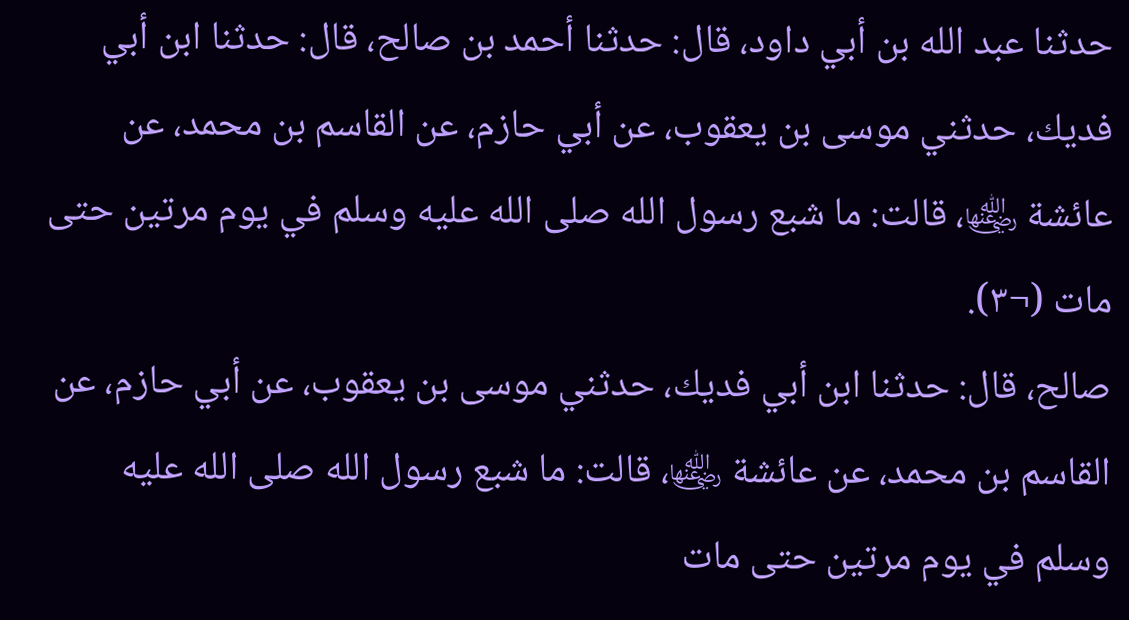حدثنا عبد الله بن أبي داود، قال: حدثنا أحمد بن صالح، قال: حدثنا ابن أبي فديك، حدثني موسى بن يعقوب، عن أبي حازم، عن القاسم بن محمد، عن عائشة ﵂، قالت: ما شبع رسول الله صلى الله عليه وسلم في يوم مرتين حتى مات (¬٣).
صالح، قال: حدثنا ابن أبي فديك، حدثني موسى بن يعقوب، عن أبي حازم، عن القاسم بن محمد، عن عائشة ﵂، قالت: ما شبع رسول الله صلى الله عليه وسلم في يوم مرتين حتى مات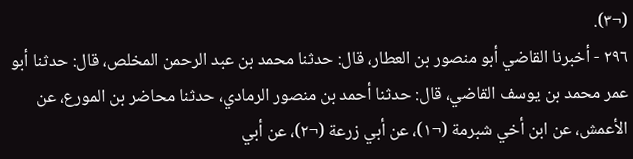(¬٣).
٢٩٦ - أخبرنا القاضي أبو منصور بن العطار، قال: حدثنا محمد بن عبد الرحمن المخلص، قال: حدثنا أبو عمر محمد بن يوسف القاضي، قال: حدثنا أحمد بن منصور الرمادي، حدثنا محاضر بن المورع، عن الأعمش، عن ابن أخي شبرمة (¬١)، عن أبي زرعة (¬٢)، عن أبي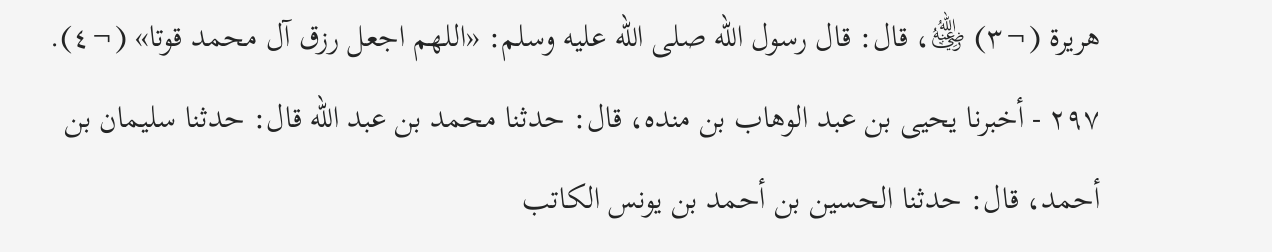هريرة (¬٣) ﵁، قال: قال رسول الله صلى الله عليه وسلم: «اللهم اجعل رزق آل محمد قوتا» (¬٤).
٢٩٧ - أخبرنا يحيى بن عبد الوهاب بن منده، قال: حدثنا محمد بن عبد الله قال: حدثنا سليمان بن أحمد، قال: حدثنا الحسين بن أحمد بن يونس الكاتب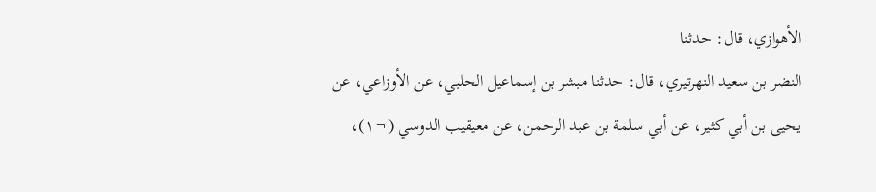الأهوازي، قال: حدثنا
النضر بن سعيد النهرتيري، قال: حدثنا مبشر بن إسماعيل الحلبي، عن الأوزاعي، عن يحيى بن أبي كثير، عن أبي سلمة بن عبد الرحمن، عن معيقيب الدوسي (¬١)،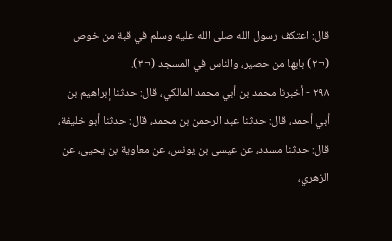قال: اعتكف رسول الله صلى الله عليه وسلم في قبة من خوص (¬٢) بابها من حصير، والناس في المسجد (¬٣).
٢٩٨ - أخبرنا محمد بن أبي محمد المالكي، قال: حدثنا إبراهيم بن أبي أحمد، قال: حدثنا عبد الرحمن بن محمد، قال: حدثنا أبو خليفة، قال: حدثنا مسدد، عن عيسى بن يونس، عن معاوية بن يحيى، عن الزهري،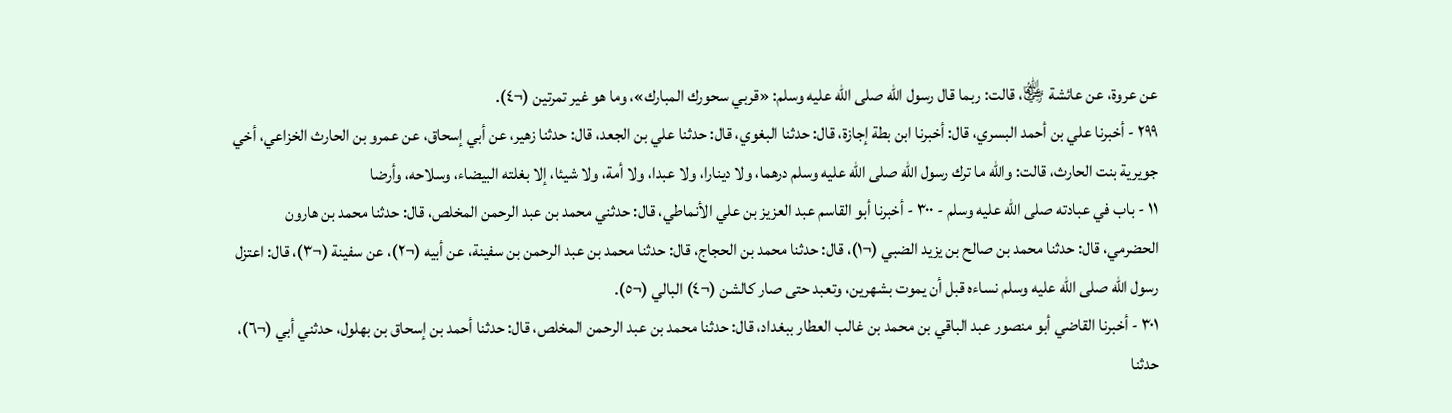عن عروة، عن عائشة ﵂، قالت: ربما قال رسول الله صلى الله عليه وسلم: «قربي سحورك المبارك»، وما هو غير تمرتين (¬٤).
٢٩٩ - أخبرنا علي بن أحمد البسري، قال: أخبرنا ابن بطة إجازة، قال: حدثنا البغوي، قال: حدثنا علي بن الجعد، قال: حدثنا زهير، عن أبي إسحاق، عن عمرو بن الحارث الخزاعي، أخي جويرية بنت الحارث، قالت: والله ما ترك رسول الله صلى الله عليه وسلم درهما، ولا دينارا، ولا عبدا، ولا أمة، ولا شيئا، إلا بغلته البيضاء، وسلاحه، وأرضا
١١ - باب في عبادته صلى الله عليه وسلم - ٣٠٠ - أخبرنا أبو القاسم عبد العزيز بن علي الأنماطي، قال: حدثني محمد بن عبد الرحمن المخلص، قال: حدثنا محمد بن هارون الحضرمي، قال: حدثنا محمد بن صالح بن يزيد الضبي (¬١)، قال: حدثنا محمد بن الحجاج، قال: حدثنا محمد بن عبد الرحمن بن سفينة، عن أبيه (¬٢)، عن سفينة (¬٣)، قال: اعتزل رسول الله صلى الله عليه وسلم نساءه قبل أن يموت بشهرين، وتعبد حتى صار كالشن (¬٤) البالي (¬٥).
٣٠١ - أخبرنا القاضي أبو منصور عبد الباقي بن محمد بن غالب العطار ببغداد، قال: حدثنا محمد بن عبد الرحمن المخلص، قال: حدثنا أحمد بن إسحاق بن بهلول، حدثني أبي (¬٦)، حدثنا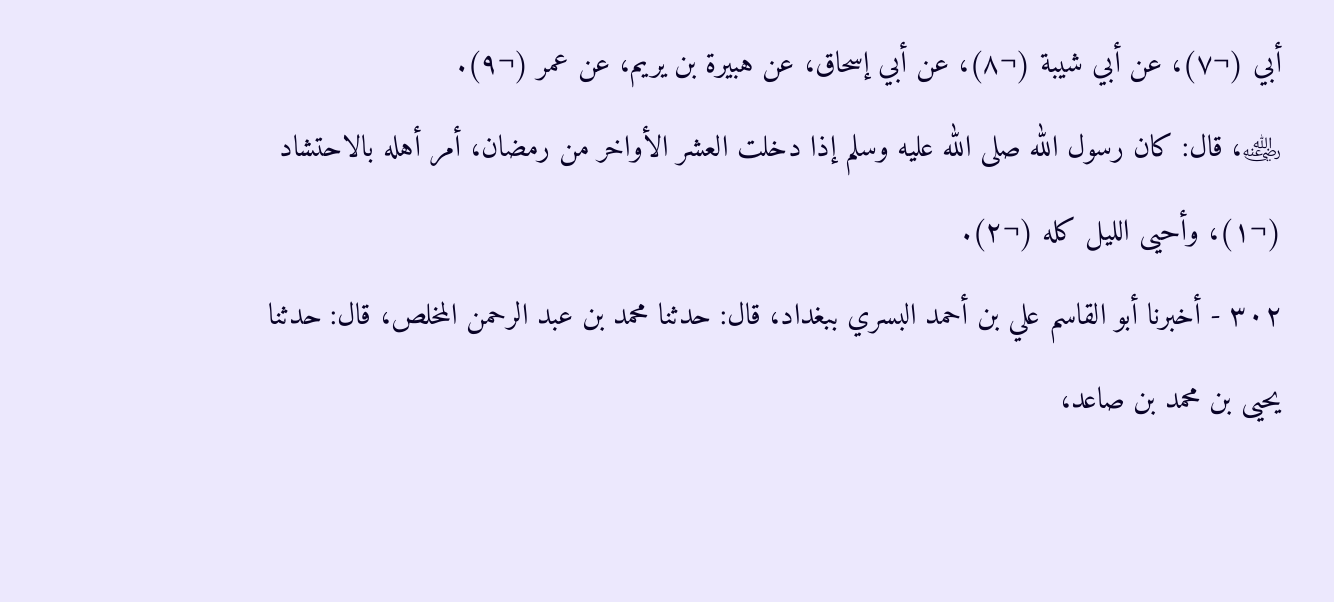أبي (¬٧)، عن أبي شيبة (¬٨)، عن أبي إسحاق، عن هبيرة بن يريم، عن عمر (¬٩).
﵁، قال: كان رسول الله صلى الله عليه وسلم إذا دخلت العشر الأواخر من رمضان، أمر أهله بالاحتشاد (¬١)، وأحيى الليل كله (¬٢).
٣٠٢ - أخبرنا أبو القاسم علي بن أحمد البسري ببغداد، قال: حدثنا محمد بن عبد الرحمن المخلص، قال: حدثنا يحيى بن محمد بن صاعد،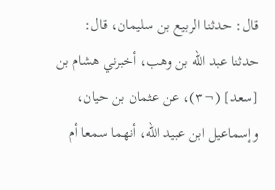قال: حدثنا الربيع بن سليمان، قال: حدثنا عبد الله بن وهب، أخبرني هشام بن [سعد] (¬٣)، عن عثمان بن حيان، وإسماعيل ابن عبيد الله، أنهما سمعا أم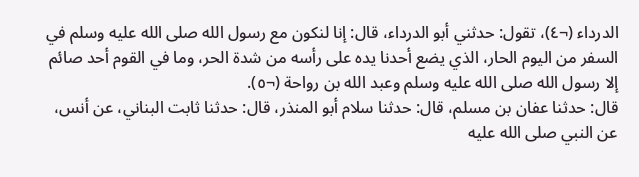الدرداء (¬٤)، تقول: حدثني أبو الدرداء، قال: إنا لنكون مع رسول الله صلى الله عليه وسلم في السفر من اليوم الحار، الذي يضع أحدنا يده على رأسه من شدة الحر، وما في القوم أحد صائم إلا رسول الله صلى الله عليه وسلم وعبد الله بن رواحة (¬٥).
قال: حدثنا عفان بن مسلم، قال: حدثنا سلام أبو المنذر، قال: حدثنا ثابت البناني، عن أنس، عن النبي صلى الله عليه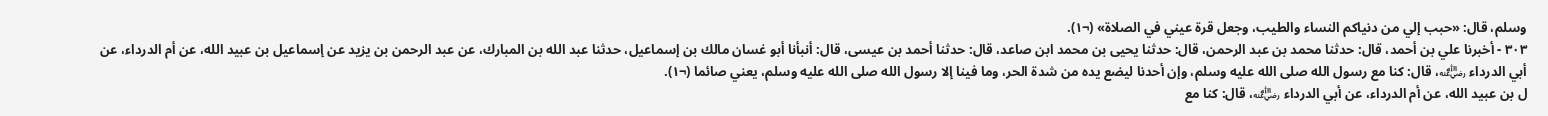وسلم، قال: «حبب إلي من دنياكم النساء والطيب، وجعل قرة عيني في الصلاة» (¬١).
٣٠٣ - أخبرنا علي بن أحمد، قال: حدثنا محمد بن عبد الرحمن، قال: حدثنا يحيى بن محمد ابن صاعد، قال: حدثنا أحمد بن عيسى، قال: أنبأنا أبو غسان مالك بن إسماعيل، حدثنا عبد الله بن المبارك، عن عبد الرحمن بن يزيد عن إسماعيل بن عبيد الله، عن أم الدرداء، عن أبي الدرداء ﵁، قال: كنا مع رسول الله صلى الله عليه وسلم، وإن أحدنا ليضع يده من شدة الحر، وما فينا إلا رسول الله صلى الله عليه وسلم، يعني صائما (¬١).
ل بن عبيد الله، عن أم الدرداء، عن أبي الدرداء ﵁، قال: كنا مع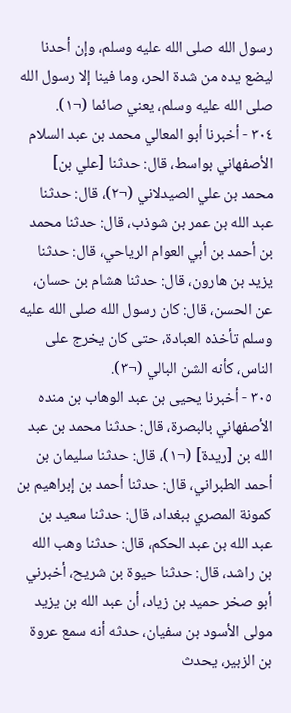رسول الله صلى الله عليه وسلم، وإن أحدنا ليضع يده من شدة الحر، وما فينا إلا رسول الله صلى الله عليه وسلم، يعني صائما (¬١).
٣٠٤ - أخبرنا أبو المعالي محمد بن عبد السلام الأصفهاني بواسط، قال: حدثنا [علي بن] محمد بن علي الصيدلاني (¬٢)، قال: حدثنا عبد الله بن عمر بن شوذب، قال: حدثنا محمد بن أحمد بن أبي العوام الرياحي، قال: حدثنا يزيد بن هارون، قال: حدثنا هشام بن حسان، عن الحسن، قال: كان رسول الله صلى الله عليه وسلم تأخذه العبادة، حتى كان يخرج على الناس، كأنه الشن البالي (¬٣).
٣٠٥ - أخبرنا يحيى بن عبد الوهاب بن منده الأصفهاني بالبصرة، قال: حدثنا محمد بن عبد الله بن [ريدة] (¬١)، قال: حدثنا سليمان بن أحمد الطبراني، قال: حدثنا أحمد بن إبراهيم بن كمونة المصري ببغداد، قال: حدثنا سعيد بن عبد الله بن عبد الحكم، قال: حدثنا وهب الله بن راشد، قال: حدثنا حيوة بن شريح، أخبرني أبو صخر حميد بن زياد، أن عبد الله بن يزيد مولى الأسود بن سفيان، حدثه أنه سمع عروة بن الزبير، يحدث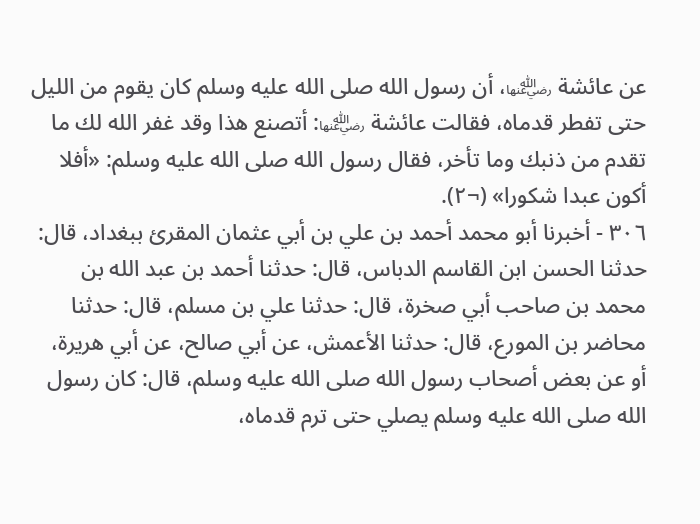عن عائشة ﵂، أن رسول الله صلى الله عليه وسلم كان يقوم من الليل حتى تفطر قدماه، فقالت عائشة ﵂: أتصنع هذا وقد غفر الله لك ما تقدم من ذنبك وما تأخر، فقال رسول الله صلى الله عليه وسلم: «أفلا أكون عبدا شكورا» (¬٢).
٣٠٦ - أخبرنا أبو محمد أحمد بن علي بن أبي عثمان المقرئ ببغداد، قال: حدثنا الحسن ابن القاسم الدباس، قال: حدثنا أحمد بن عبد الله بن محمد بن صاحب أبي صخرة، قال: حدثنا علي بن مسلم، قال: حدثنا محاضر بن المورع، قال: حدثنا الأعمش، عن أبي صالح، عن أبي هريرة، أو عن بعض أصحاب رسول الله صلى الله عليه وسلم، قال: كان رسول الله صلى الله عليه وسلم يصلي حتى ترم قدماه،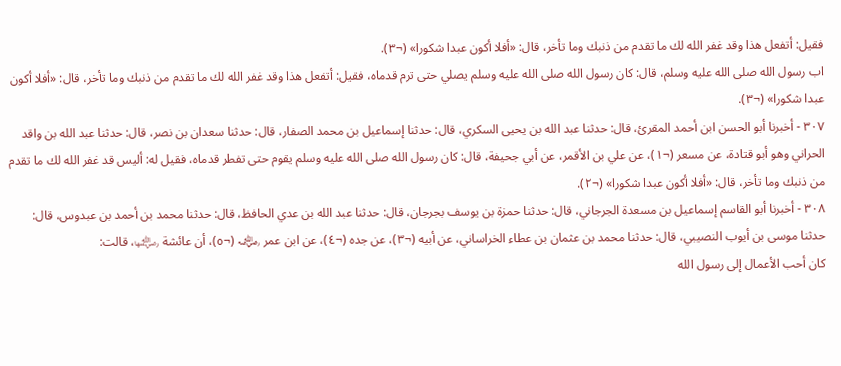فقيل: أتفعل هذا وقد غفر الله لك ما تقدم من ذنبك وما تأخر، قال: «أفلا أكون عبدا شكورا» (¬٣).
اب رسول الله صلى الله عليه وسلم، قال: كان رسول الله صلى الله عليه وسلم يصلي حتى ترم قدماه، فقيل: أتفعل هذا وقد غفر الله لك ما تقدم من ذنبك وما تأخر، قال: «أفلا أكون عبدا شكورا» (¬٣).
٣٠٧ - أخبرنا أبو الحسن ابن أحمد المقرئ، قال: حدثنا عبد الله بن يحيى السكري، قال: حدثنا إسماعيل بن محمد الصفار، قال: حدثنا سعدان بن نصر، قال: حدثنا عبد الله بن واقد الحراني وهو أبو قتادة، عن مسعر (¬١)، عن علي بن الأقمر، عن أبي جحيفة، قال: كان رسول الله صلى الله عليه وسلم يقوم حتى تفطر قدماه، فقيل له: أليس قد غفر الله لك ما تقدم من ذنبك وما تأخر، قال: «أفلا أكون عبدا شكورا» (¬٢).
٣٠٨ - أخبرنا أبو القاسم إسماعيل بن مسعدة الجرجاني، قال: حدثنا حمزة بن يوسف بجرجان، قال: حدثنا عبد الله بن عدي الحافظ، قال: حدثنا محمد بن أحمد بن عبدوس، قال: حدثنا موسى بن أيوب النصيبي، قال: حدثنا محمد بن عثمان بن عطاء الخراساني، عن أبيه (¬٣)، عن جده (¬٤)، عن ابن عمر ﵁ (¬٥)، أن عائشة ﵂، قالت:
كان أحب الأعمال إلى رسول الله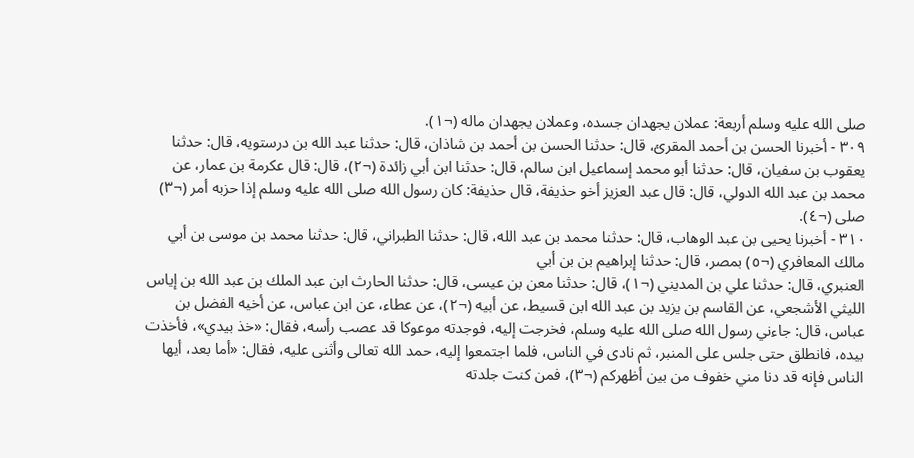صلى الله عليه وسلم أربعة: عملان يجهدان جسده، وعملان يجهدان ماله (¬١).
٣٠٩ - أخبرنا الحسن بن أحمد المقرئ، قال: حدثنا الحسن بن أحمد بن شاذان، قال: حدثنا عبد الله بن درستويه، قال: حدثنا يعقوب بن سفيان، قال: حدثنا أبو محمد إسماعيل ابن سالم، قال: حدثنا ابن أبي زائدة (¬٢)، قال: قال عكرمة بن عمار، عن محمد بن عبد الله الدولي، قال: قال عبد العزيز أخو حذيفة، قال حذيفة: كان رسول الله صلى الله عليه وسلم إذا حزبه أمر (¬٣) صلى (¬٤).
٣١٠ - أخبرنا يحيى بن عبد الوهاب، قال: حدثنا محمد بن عبد الله، قال: حدثنا الطبراني، قال: حدثنا محمد بن موسى بن أبي مالك المعافري (¬٥) بمصر، قال: حدثنا إبراهيم بن بن أبي
العنبري، قال: حدثنا علي بن المديني (¬١)، قال: حدثنا معن بن عيسى، قال: حدثنا الحارث ابن عبد الملك بن عبد الله بن إياس الليثي الأشجعي، عن القاسم بن يزيد بن عبد الله ابن قسيط، عن أبيه (¬٢)، عن عطاء، عن ابن عباس، عن أخيه الفضل بن عباس، قال: جاءني رسول الله صلى الله عليه وسلم، فخرجت إليه، فوجدته موعوكا قد عصب رأسه، فقال: «خذ بيدي»، فأخذت بيده، فانطلق حتى جلس على المنبر، ثم نادى في الناس، فلما اجتمعوا إليه، حمد الله تعالى وأثنى عليه، فقال: «أما بعد، أيها الناس فإنه قد دنا مني خفوف من بين أظهركم (¬٣)، فمن كنت جلدته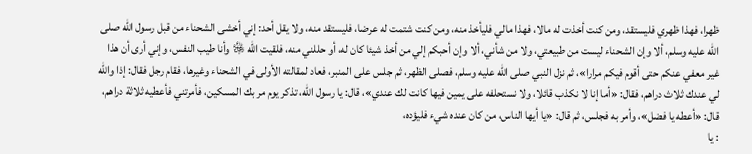ظهرا، فهذا ظهري فليستقد، ومن كنت أخذت له مالا، فهذا مالي فليأخذ منه، ومن كنت شتمت له عرضا، فليستقد منه، ولا يقل أحد: إني أخشى الشحناء من قبل رسول الله صلى الله عليه وسلم، ألا وإن الشحناء ليست من طبيعتي، ولا من شأني، ألا وإن أحبكم إلي من أخذ شيئا كان له، أو حللني منه، فلقيت الله ﷿ وأنا طيب النفس، وإني أرى أن هذا غير معفي عنكم حتى أقوم فيكم مرارا»، ثم نزل النبي صلى الله عليه وسلم، فصلى الظهر، ثم جلس على المنبر، فعاد لمقالته الأولى في الشحناء وغيرها، فقام رجل فقال: إذا والله لي عندك ثلاث دراهم، فقال: «أما إنا لا نكذب قائلا، ولا نستحلفه على يمين فيها كانت لك عندي»، قال: يا رسول الله، تذكر يوم مر بك المسكين، فأمرتني فأعطيه ثلاثة دراهم، قال: «أعطه يا فضل»، وأمر به فجلس، ثم قال: «يا أيها الناس، من كان عنده شيء فليؤده،
: يا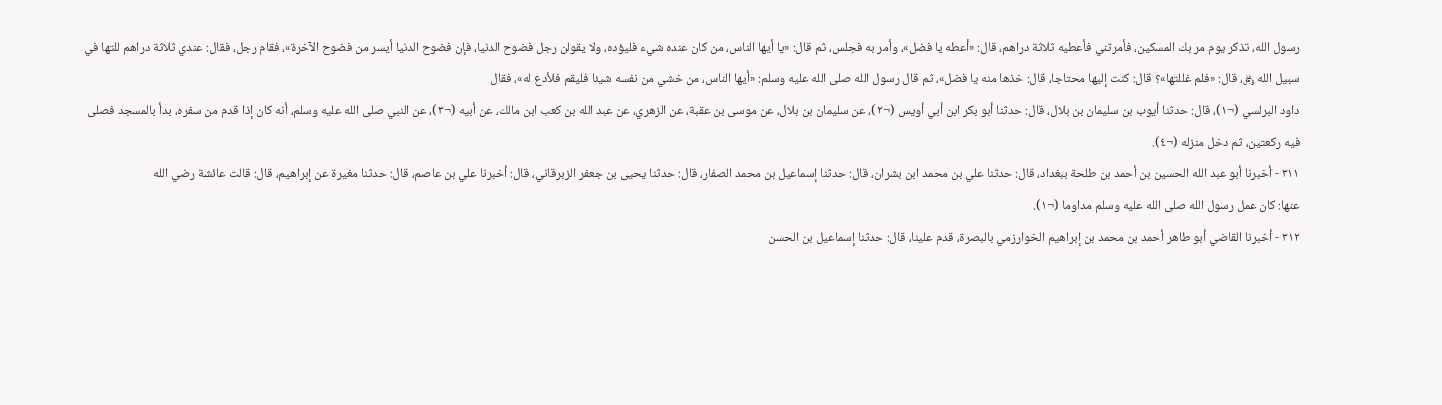رسول الله، تذكر يوم مر بك المسكين، فأمرتني فأعطيه ثلاثة دراهم، قال: «أعطه يا فضل»، وأمر به فجلس، ثم قال: «يا أيها الناس، من كان عنده شيء فليؤده، ولا يقولن رجل فضوح الدنيا، فإن فضوح الدنيا أيسر من فضوح الآخرة»، فقام رجل، فقال: عندي ثلاثة دراهم للتها في سبيل الله ﷿، قال: «فلم غللتها»؟ قال: كنت إليها محتاجا، قال: خذها منه يا فضل»، ثم قال رسول الله صلى الله عليه وسلم: «أيها الناس، من خشي من نفسه شيئا فليقم فلأدع له»، فقال
داود البرلسي (¬١)، قال: حدثنا أيوب بن سليمان بن بلال، قال: حدثنا أبو بكر ابن أبي أويس (¬٢)، عن سليمان بن بلال، عن موسى بن عقبة، عن الزهري، عن عبد الله بن كعب ابن مالك، عن أبيه (¬٣)، عن النبي صلى الله عليه وسلم، أنه كان إذا قدم من سفره، بدأ بالمسجد فصلى فيه ركعتين، ثم دخل منزله (¬٤).
٣١١ - أخبرنا أبو عبد الله الحسين بن أحمد بن طلحة ببغداد، قال: حدثنا علي بن محمد ابن بشران، قال: حدثنا إسماعيل بن محمد الصفار، قال: حدثنا يحيى بن جعفر الزبرقاني، قال: أخبرنا علي بن عاصم، قال: حدثنا مغيرة عن إبراهيم، قال: قالت عائشة رضي الله
عنها: كان عمل رسول الله صلى الله عليه وسلم مداوما (¬١).
٣١٢ - أخبرنا القاضي أبو طاهر أحمد بن محمد بن إبراهيم الخوارزمي بالبصرة، قدم علينا، قال: حدثنا إسماعيل بن الحسن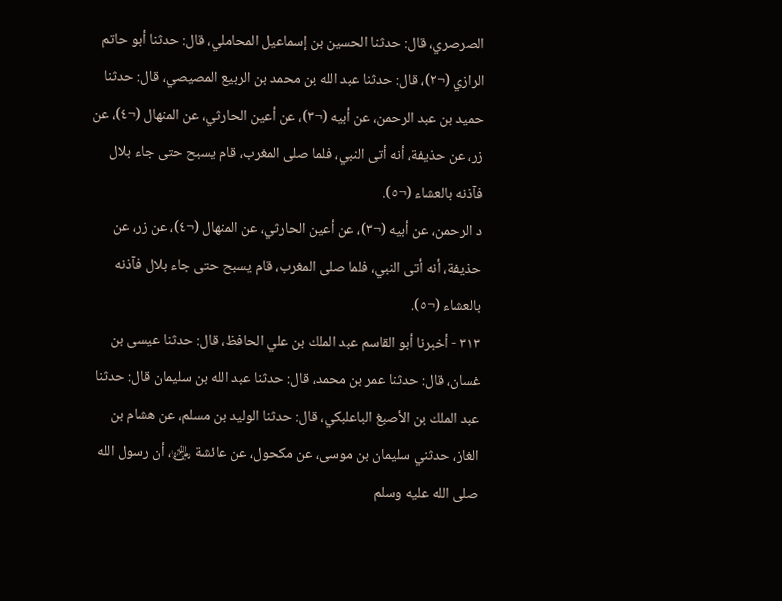الصرصري، قال: حدثنا الحسين بن إسماعيل المحاملي، قال: حدثنا أبو حاتم الرازي (¬٢)، قال: حدثنا عبد الله بن محمد بن الربيع المصيصي، قال: حدثنا حميد بن عبد الرحمن، عن أبيه (¬٣)، عن أعين الحارثي، عن المنهال (¬٤)، عن زر، عن حذيفة، أنه أتى النبي، فلما صلى المغرب، قام يسبح حتى جاء بلال فآذنه بالعشاء (¬٥).
د الرحمن، عن أبيه (¬٣)، عن أعين الحارثي، عن المنهال (¬٤)، عن زر، عن حذيفة، أنه أتى النبي، فلما صلى المغرب، قام يسبح حتى جاء بلال فآذنه بالعشاء (¬٥).
٣١٣ - أخبرنا أبو القاسم عبد الملك بن علي الحافظ، قال: حدثنا عيسى بن غسان، قال: حدثنا عمر بن محمد، قال: حدثنا عبد الله بن سليمان قال: حدثنا عبد الملك بن الأصبغ الباعلبكي، قال: حدثنا الوليد بن مسلم، عن هشام بن الغاز، حدثني سليمان بن موسى، عن مكحول، عن عائشة ﵂، أن رسول الله صلى الله عليه وسلم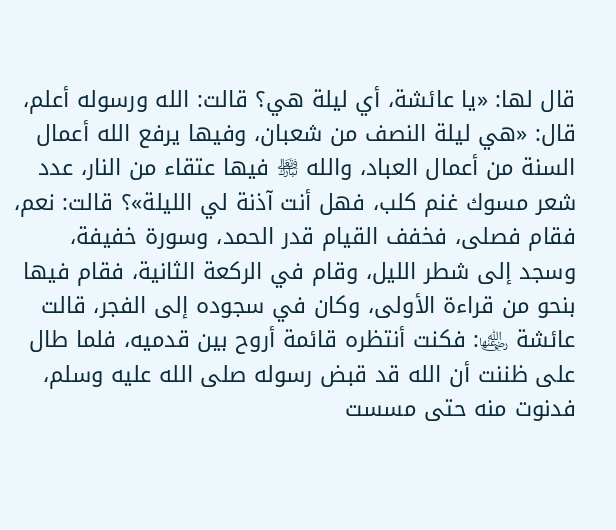قال لها: «يا عائشة، أي ليلة هي؟ قالت: الله ورسوله أعلم، قال: «هي ليلة النصف من شعبان، وفيها يرفع الله أعمال السنة من أعمال العباد، والله ﵎ فيها عتقاء من النار، عدد شعر مسوك غنم كلب، فهل أنت آذنة لي الليلة»؟ قالت: نعم، فقام فصلى، فخفف القيام قدر الحمد، وسورة خفيفة، وسجد إلى شطر الليل، وقام في الركعة الثانية، فقام فيها بنحو من قراءة الأولى، وكان في سجوده إلى الفجر، قالت عائشة ﵂: فكنت أنتظره قائمة أروح بين قدميه، فلما طال على ظننت أن الله قد قبض رسوله صلى الله عليه وسلم، فدنوت منه حتى مسست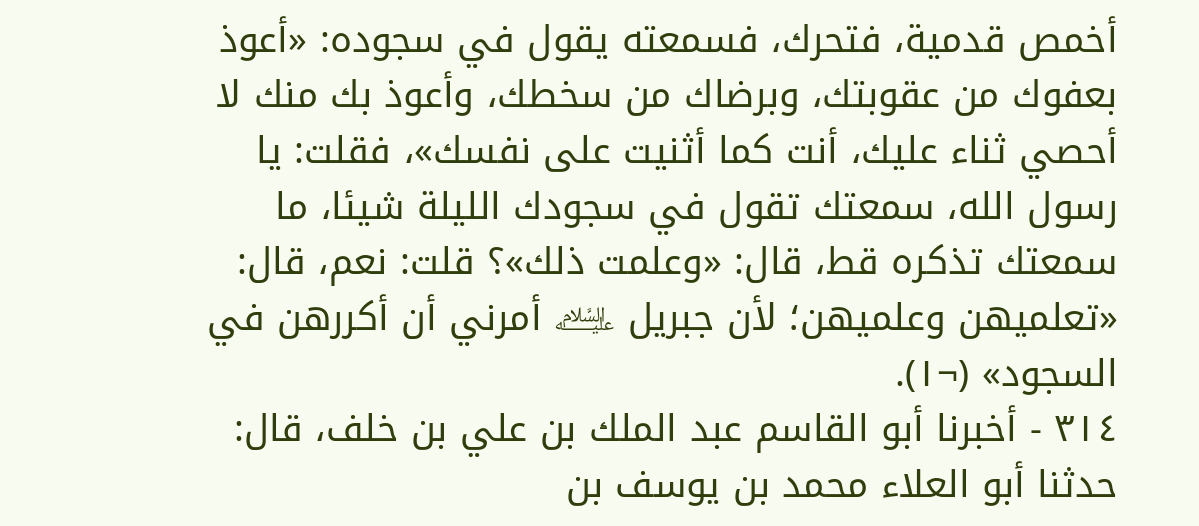أخمص قدمية، فتحرك، فسمعته يقول في سجوده: «أعوذ بعفوك من عقوبتك، وبرضاك من سخطك، وأعوذ بك منك لا أحصي ثناء عليك، أنت كما أثنيت على نفسك»، فقلت: يا رسول الله، سمعتك تقول في سجودك الليلة شيئا، ما سمعتك تذكره قط، قال: «وعلمت ذلك»؟ قلت: نعم، قال: «تعلميهن وعلميهن؛ لأن جبريل ﵇ أمرني أن أكررهن في السجود» (¬١).
٣١٤ - أخبرنا أبو القاسم عبد الملك بن علي بن خلف، قال: حدثنا أبو العلاء محمد بن يوسف بن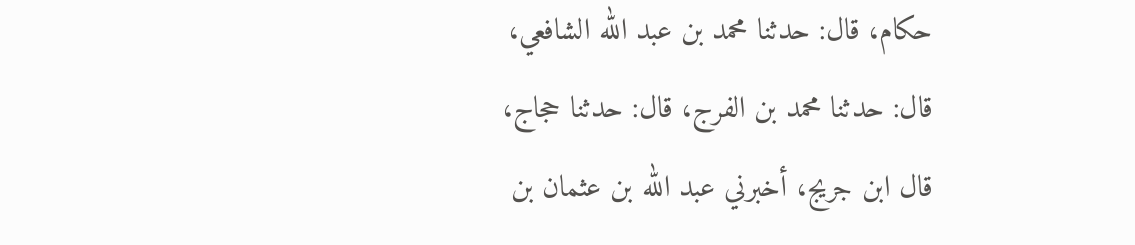حكام، قال: حدثنا محمد بن عبد الله الشافعي، قال: حدثنا محمد بن الفرج، قال: حدثنا حجاج، قال ابن جريج، أخبرني عبد الله بن عثمان بن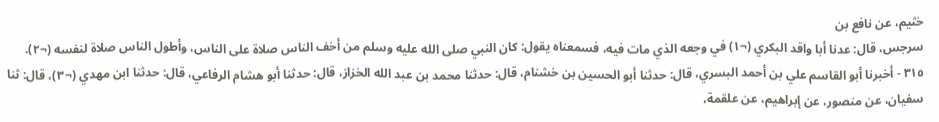خثيم، عن نافع بن
سرجس، قال: عدنا أبا واقد البكري (¬١) في وجعه الذي مات فيه، فسمعناه يقول: كان النبي صلى الله عليه وسلم من أخف الناس صلاة على الناس، وأطول الناس صلاة لنفسه (¬٢).
٣١٥ - أخبرنا أبو القاسم علي بن أحمد البسري، قال: حدثنا أبو الحسين بن خشنام، قال: حدثنا محمد بن عبد الله الخزاز، قال: حدثنا أبو هشام الرفاعي، قال: حدثنا ابن مهدي (¬٣)، قال: ثنا سفيان، عن منصور، عن إبراهيم، عن علقمة،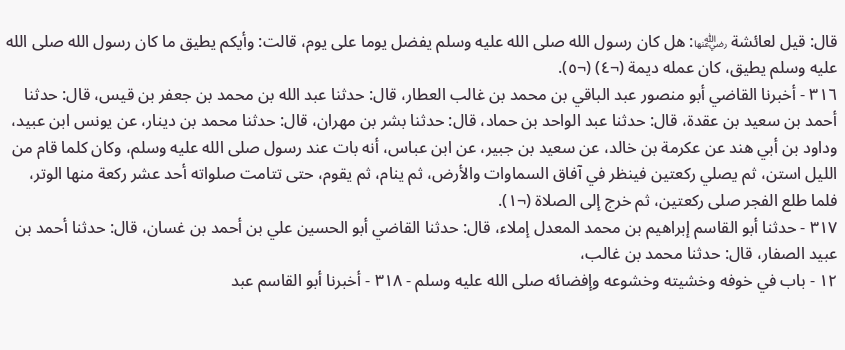قال: قيل لعائشة ﵂: هل كان رسول الله صلى الله عليه وسلم يفضل يوما على يوم، قالت: وأيكم يطيق ما كان رسول الله صلى الله عليه وسلم يطيق، كان عمله ديمة (¬٤) (¬٥).
٣١٦ - أخبرنا القاضي أبو منصور عبد الباقي بن محمد بن غالب العطار، قال: حدثنا عبد الله بن محمد بن جعفر بن قيس، قال: حدثنا أحمد بن سعيد بن عقدة، قال: حدثنا عبد الواحد بن حماد، قال: حدثنا بشر بن مهران، قال: حدثنا محمد بن دينار، عن يونس ابن عبيد، وداود بن أبي هند عن عكرمة بن خالد، عن سعيد بن جبير، عن ابن عباس، أنه بات عند رسول صلى الله عليه وسلم، وكان كلما قام من الليل استن، ثم يصلي ركعتين فينظر في آفاق السماوات والأرض، ثم ينام، ثم يقوم، حتى تتامت صلواته أحد عشر ركعة منها الوتر، فلما طلع الفجر صلى ركعتين، ثم خرج إلى الصلاة (¬١).
٣١٧ - حدثنا أبو القاسم إبراهيم بن محمد المعدل إملاء، قال: حدثنا القاضي أبو الحسين علي بن أحمد بن غسان، قال: حدثنا أحمد بن عبيد الصفار، قال: حدثنا محمد بن غالب،
١٢ - باب في خوفه وخشيته وخشوعه وإفضائه صلى الله عليه وسلم - ٣١٨ - أخبرنا أبو القاسم عبد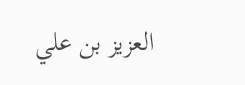العزيز بن علي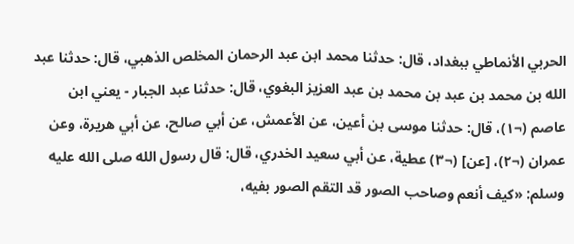الحربي الأنماطي ببغداد، قال: حدثنا محمد ابن عبد الرحمان المخلص الذهبي، قال: حدثنا عبد الله بن محمد بن عبد بن محمد بن عبد العزيز البغوي، قال: حدثنا عبد الجبار - يعني ابن عاصم (¬١)، قال: حدثنا موسى بن أعين، عن الأعمش، عن أبي صالح، عن أبي هريرة، وعن عمران (¬٢)، [عن] (¬٣) عطية، عن أبي سعيد الخدري، قال: قال رسول الله صلى الله عليه وسلم: «كيف أنعم وصاحب الصور قد التقم الصور بفيه،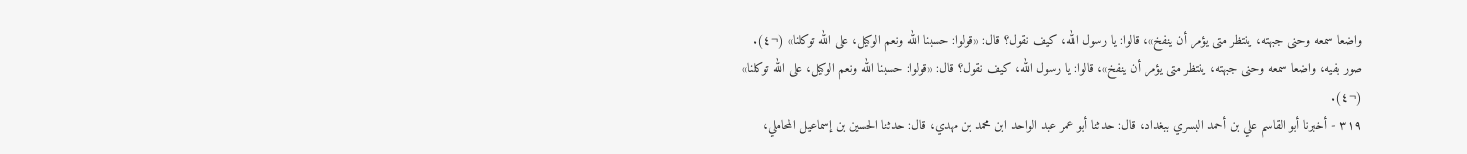واضعا سمعه وحنى جبهته، ينتظر متى يؤمر أن ينفخ»، قالوا: يا رسول الله، كيف نقول؟ قال: «قولوا: حسبنا الله ونعم الوكيل، على الله توكلنا» (¬٤).
صور بفيه، واضعا سمعه وحنى جبهته، ينتظر متى يؤمر أن ينفخ»، قالوا: يا رسول الله، كيف نقول؟ قال: «قولوا: حسبنا الله ونعم الوكيل، على الله توكلنا» (¬٤).
٣١٩ - أخبرنا أبو القاسم علي بن أحمد البسري ببغداد، قال: حدثنا أبو عمر عبد الواحد ابن محمد بن مهدي، قال: حدثنا الحسين بن إسماعيل المحاملي،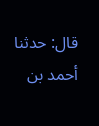قال: حدثنا أحمد بن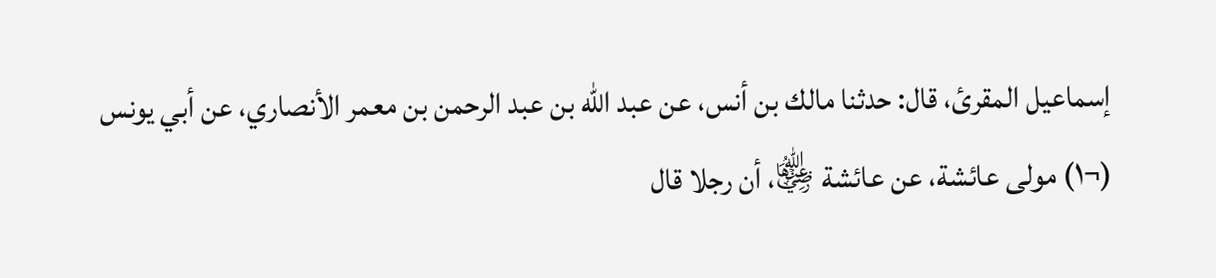إسماعيل المقرئ، قال: حدثنا مالك بن أنس، عن عبد الله بن عبد الرحمن بن معمر الأنصاري، عن أبي يونس (¬١) مولى عائشة، عن عائشة ﵂، أن رجلا قال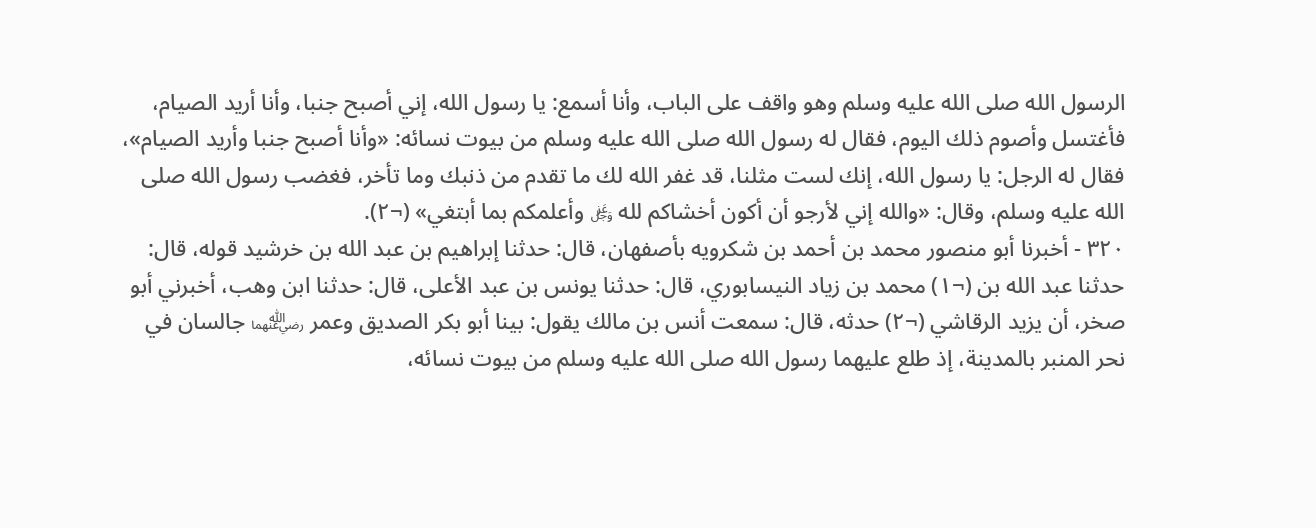الرسول الله صلى الله عليه وسلم وهو واقف على الباب، وأنا أسمع: يا رسول الله، إني أصبح جنبا، وأنا أريد الصيام، فأغتسل وأصوم ذلك اليوم، فقال له رسول الله صلى الله عليه وسلم من بيوت نسائه: «وأنا أصبح جنبا وأريد الصيام»، فقال له الرجل: يا رسول الله، إنك لست مثلنا، قد غفر الله لك ما تقدم من ذنبك وما تأخر، فغضب رسول الله صلى الله عليه وسلم، وقال: «والله إني لأرجو أن أكون أخشاكم لله ﷿ وأعلمكم بما أبتغي» (¬٢).
٣٢٠ - أخبرنا أبو منصور محمد بن أحمد بن شكرويه بأصفهان، قال: حدثنا إبراهيم بن عبد الله بن خرشيد قوله، قال: حدثنا عبد الله بن (¬١) محمد بن زياد النيسابوري، قال: حدثنا يونس بن عبد الأعلى، قال: حدثنا ابن وهب، أخبرني أبو صخر، أن يزيد الرقاشي (¬٢) حدثه، قال: سمعت أنس بن مالك يقول: بينا أبو بكر الصديق وعمر ﵄ جالسان في نحر المنبر بالمدينة، إذ طلع عليهما رسول الله صلى الله عليه وسلم من بيوت نسائه،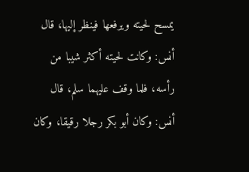يمسح لحيته ويرفعها فينظر إليها، قال أنس: وكانت لحيته أكثر شيبا من رأسه، فلما وقف عليهما سلم، قال أنس: وكان أبو بكر رجلا رقيقا، وكان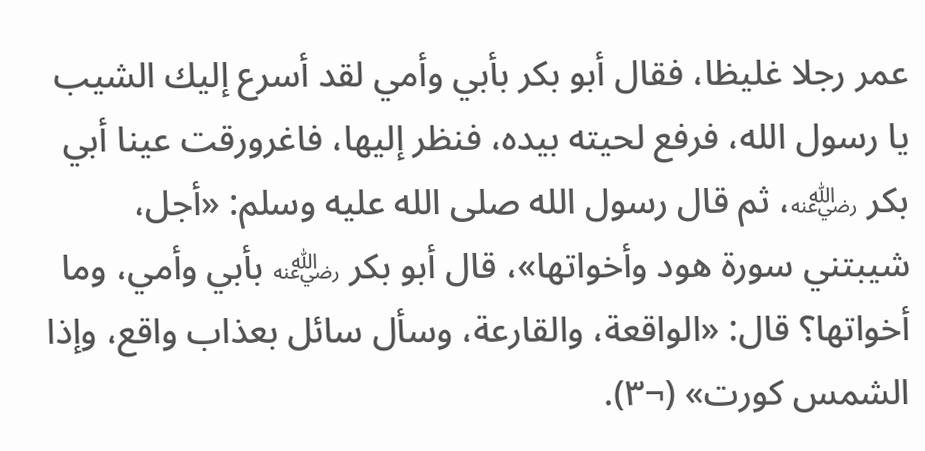عمر رجلا غليظا، فقال أبو بكر بأبي وأمي لقد أسرع إليك الشيب يا رسول الله، فرفع لحيته بيده، فنظر إليها، فاغرورقت عينا أبي بكر ﵁، ثم قال رسول الله صلى الله عليه وسلم: «أجل، شيبتني سورة هود وأخواتها»، قال أبو بكر ﵁ بأبي وأمي، وما أخواتها؟ قال: «الواقعة، والقارعة، وسأل سائل بعذاب واقع، وإذا الشمس كورت» (¬٣).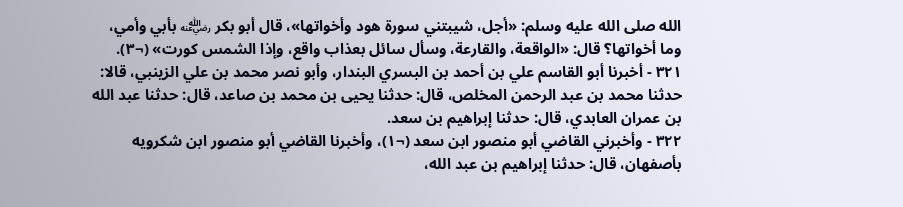الله صلى الله عليه وسلم: «أجل، شيبتني سورة هود وأخواتها»، قال أبو بكر ﵁ بأبي وأمي، وما أخواتها؟ قال: «الواقعة، والقارعة، وسأل سائل بعذاب واقع، وإذا الشمس كورت» (¬٣).
٣٢١ - أخبرنا أبو القاسم علي بن أحمد بن البسري البندار، وأبو نصر محمد بن علي الزينبي، قالا: حدثنا محمد بن عبد الرحمن المخلص، قال: حدثنا يحيى بن محمد بن صاعد، قال: حدثنا عبد الله بن عمران العابدي، قال: حدثنا إبراهيم بن سعد.
٣٢٢ - وأخبرني القاضي أبو منصور ابن سعد (¬١)، وأخبرنا القاضي أبو منصور ابن شكرويه بأصفهان، قال: حدثنا إبراهيم بن عبد الله،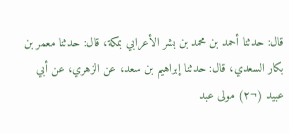قال: حدثنا أحمد بن محمد بن بشر الأعرابي بمكة، قال: حدثنا معمر بن بكار السعدي، قال: حدثنا إبراهيم بن سعد، عن الزهري، عن أبي عبيد (¬٢) مولى عبد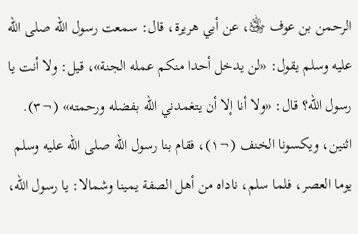الرحمن بن عوف ﵁، عن أبي هريرة، قال: سمعت رسول الله صلى الله عليه وسلم يقول: «لن يدخل أحدا منكم عمله الجنة»، قيل: ولا أنت يا رسول الله؟ قال: «ولا أنا إلا أن يتغمدني الله بفضله ورحمته» (¬٣).
اثنين، ويكسونا الخنف (¬١)، فقام بنا رسول الله صلى الله عليه وسلم يوما العصر، فلما سلم، ناداه من أهل الصفة يمينا وشمالا: يا رسول الله،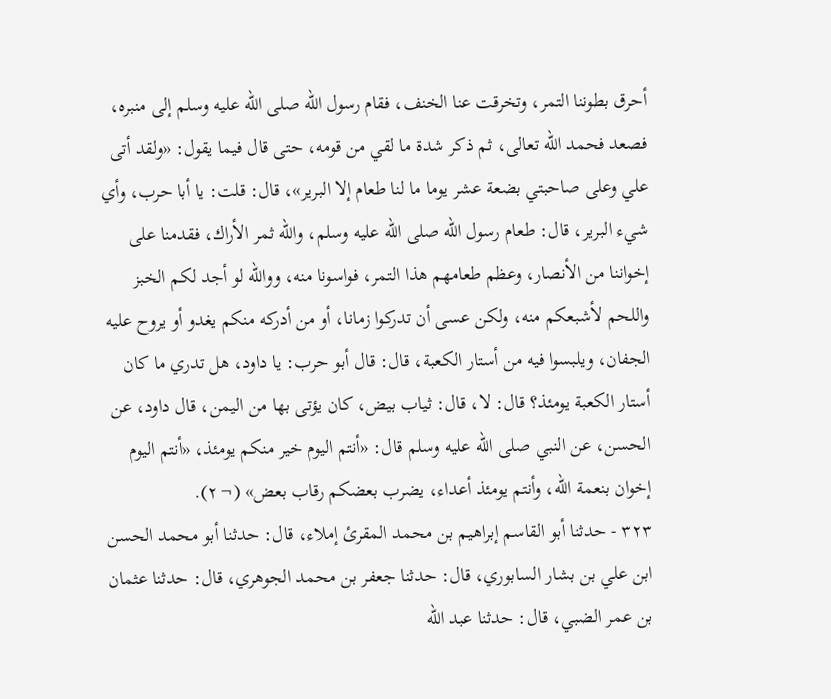أحرق بطوننا التمر، وتخرقت عنا الخنف، فقام رسول الله صلى الله عليه وسلم إلى منبره، فصعد فحمد الله تعالى، ثم ذكر شدة ما لقي من قومه، حتى قال فيما يقول: «ولقد أتى علي وعلى صاحبتي بضعة عشر يوما ما لنا طعام إلا البرير»، قال: قلت: يا أبا حرب، وأي شيء البرير، قال: طعام رسول الله صلى الله عليه وسلم، والله ثمر الأراك، فقدمنا على إخواننا من الأنصار، وعظم طعامهم هذا التمر، فواسونا منه، ووالله لو أجد لكم الخبز واللحم لأشبعكم منه، ولكن عسى أن تدركوا زمانا، أو من أدركه منكم يغدو أو يروح عليه الجفان، ويلبسوا فيه من أستار الكعبة، قال: قال أبو حرب: يا داود، هل تدري ما كان أستار الكعبة يومئذ؟ قال: لا، قال: ثياب بيض، كان يؤتى بها من اليمن، قال داود، عن الحسن، عن النبي صلى الله عليه وسلم قال: «أنتم اليوم خير منكم يومئذ، «أنتم اليوم إخوان بنعمة الله، وأنتم يومئذ أعداء، يضرب بعضكم رقاب بعض» (¬٢).
٣٢٣ - حدثنا أبو القاسم إبراهيم بن محمد المقرئ إملاء، قال: حدثنا أبو محمد الحسن ابن علي بن بشار السابوري، قال: حدثنا جعفر بن محمد الجوهري، قال: حدثنا عثمان بن عمر الضبي، قال: حدثنا عبد الله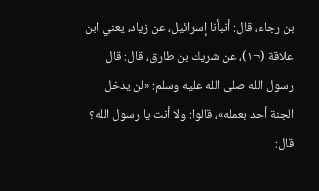بن رجاء، قال: أنبأنا إسرائيل، عن زياد، يعني ابن علاقة (¬١)، عن شريك بن طارق، قال: قال رسول الله صلى الله عليه وسلم: «لن يدخل الجنة أحد بعمله»، قالوا: ولا أنت يا رسول الله؟ قال: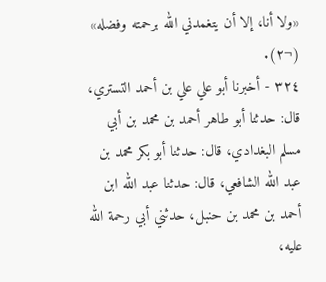«ولا أنا، إلا أن يتغمدني الله برحمته وفضله» (¬٢).
٣٢٤ - أخبرنا أبو علي علي بن أحمد التستري، قال: حدثنا أبو طاهر أحمد بن محمد بن أبي مسلم البغدادي، قال: حدثنا أبو بكر محمد بن عبد الله الشافعي، قال: حدثنا عبد الله ابن أحمد بن محمد بن حنبل، حدثني أبي رحمة الله عليه،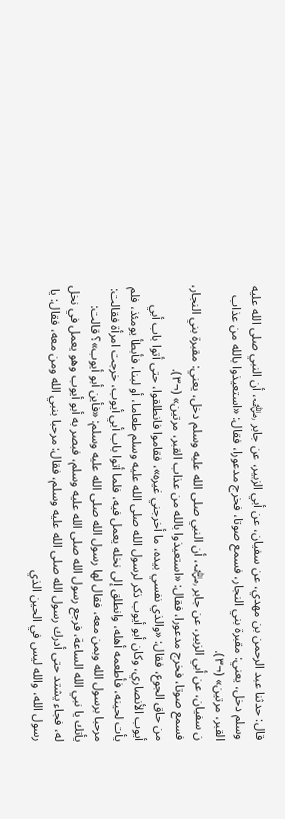قال: حدثنا عبد الرحمن بن مهدي، عن سفيان، عن أبي الزبير، عن جابر ﵁، أن النبي صلى الله عليه وسلم دخل، يعني: مقبرة بني النجار، فسمع صوتا، فخرج مدعورا، فقال: «استعيذوا بالله من عذاب القبر، مرتين» (¬٣).
ن سفيان، عن أبي الزبير، عن جابر ﵁، أن النبي صلى الله عليه وسلم دخل، يعني: مقبرة بني النجار، فسمع صوتا، فخرج مدعورا، فقال: «استعيذوا بالله من عذاب القبر، مرتين» (¬٣).
من حاق الجوع، فقال: «والذي نفسي بيده، ما أخرجني غيره»، فقاموا فانطلقوا، حتى أتوا باب أبي أيوب الأنصاري، وكان أبو أيوب ذكر لرسول الله صلى الله عليه وسلم طعاما، أو لبنا، فأبطأ يومئذ، فلم يأت لحينه، فأطعمه أهله، وانطلق إلى نخله يعمل فيه، فلما أتوا باب أبي أيوب، خرجت امرأة فقالت: مرحبا برسول الله وبمن معه، فقال لها رسول الله صلى الله عليه وسلم: «فأين أبو أيوب»؟ قالت: يأتك يا نبي الله الساعة، فرجع رسول الله صلى الله عليه وسلم، فبصر به أبو أيوب وهو يعمل في نخل له، فجاء يشتد حتى أدرك رسول الله صلى الله عليه وسلم، فقال: مرحبا بنبي الله ومن معه، فقال: يا رسول الله، والله ليس في الحين الذي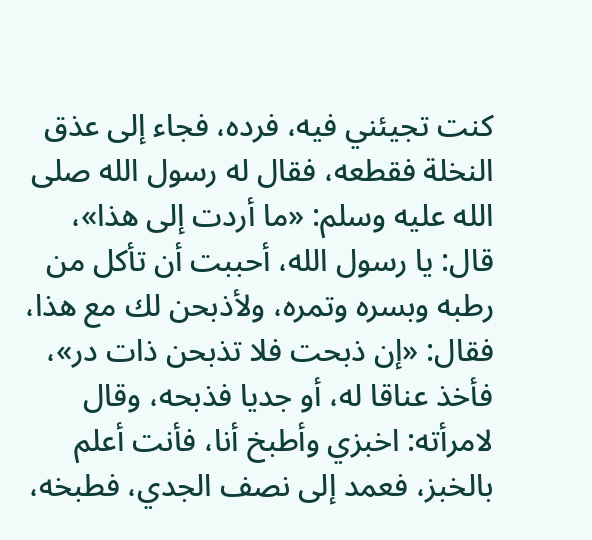كنت تجيئني فيه، فرده، فجاء إلى عذق النخلة فقطعه، فقال له رسول الله صلى الله عليه وسلم: «ما أردت إلى هذا»، قال: يا رسول الله، أحببت أن تأكل من رطبه وبسره وتمره، ولأذبحن لك مع هذا، فقال: «إن ذبحت فلا تذبحن ذات در»، فأخذ عناقا له، أو جديا فذبحه، وقال لامرأته: اخبزي وأطبخ أنا، فأنت أعلم بالخبز، فعمد إلى نصف الجدي، فطبخه،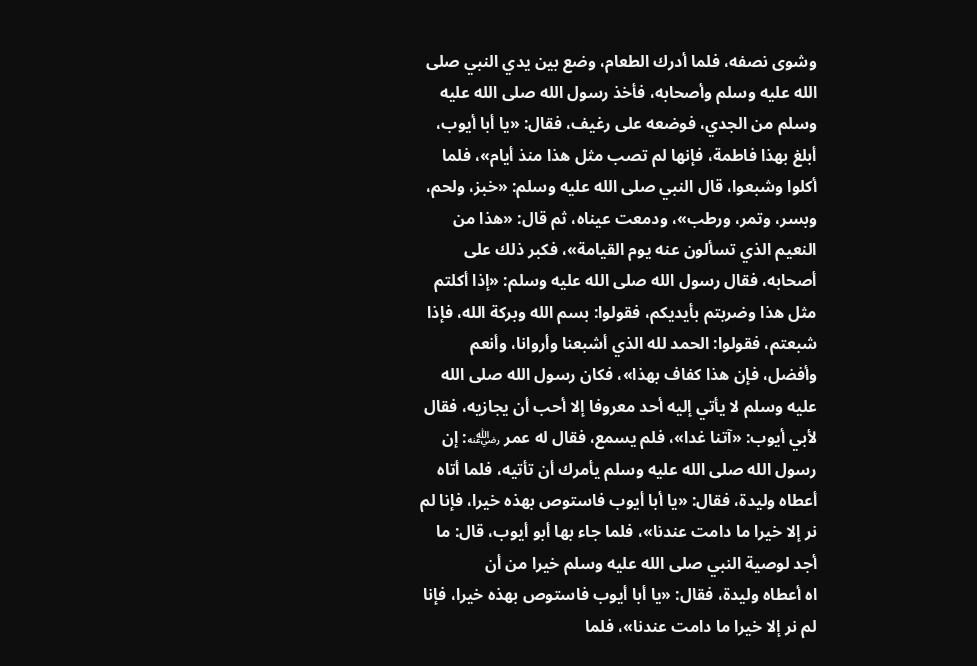وشوى نصفه، فلما أدرك الطعام، وضع بين يدي النبي صلى الله عليه وسلم وأصحابه، فأخذ رسول الله صلى الله عليه وسلم من الجدي، فوضعه على رغيف، فقال: «يا أبا أيوب، أبلغ بهذا فاطمة، فإنها لم تصب مثل هذا منذ أيام»، فلما أكلوا وشبعوا، قال النبي صلى الله عليه وسلم: «خبز، ولحم، وبسر، وتمر، ورطب»، ودمعت عيناه، ثم قال: «هذا من النعيم الذي تسألون عنه يوم القيامة»، فكبر ذلك على أصحابه، فقال رسول الله صلى الله عليه وسلم: «إذا أكلتم مثل هذا وضربتم بأيديكم، فقولوا: بسم الله وبركة الله، فإذا شبعتم، فقولوا: الحمد لله الذي أشبعنا وأروانا، وأنعم وأفضل، فإن هذا كفاف بهذا»، فكان رسول الله صلى الله عليه وسلم لا يأتي إليه أحد معروفا إلا أحب أن يجازيه، فقال لأبي أيوب: «آتنا غدا»، فلم يسمع، فقال له عمر ﵁: إن رسول الله صلى الله عليه وسلم يأمرك أن تأتيه، فلما أتاه أعطاه وليدة، فقال: «يا أبا أيوب فاستوص بهذه خيرا، فإنا لم نر إلا خيرا ما دامت عندنا»، فلما جاء بها أبو أيوب، قال: ما أجد لوصية النبي صلى الله عليه وسلم خيرا من أن
اه أعطاه وليدة، فقال: «يا أبا أيوب فاستوص بهذه خيرا، فإنا لم نر إلا خيرا ما دامت عندنا»، فلما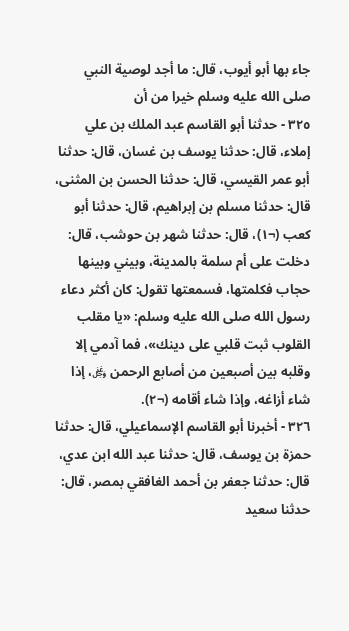جاء بها أبو أيوب، قال: ما أجد لوصية النبي صلى الله عليه وسلم خيرا من أن
٣٢٥ - حدثنا أبو القاسم عبد الملك بن علي إملاء، قال: حدثنا يوسف بن غسان، قال: حدثنا أبو عمر القيسي، قال: حدثنا الحسن بن المثنى، قال: حدثنا مسلم بن إبراهيم، قال: حدثنا أبو كعب (¬١)، قال: حدثنا شهر بن حوشب، قال: دخلت على أم سلمة بالمدينة، وبيني وبينها حجاب فكلمتها، فسمعتها تقول: كان أكثر دعاء رسول الله صلى الله عليه وسلم: «يا مقلب القلوب ثبت قلبي على دينك»، فما آدمي إلا وقلبه بين أصبعين من أصابع الرحمن ﷿، إذا شاء أزاغه، وإذا شاء أقامه (¬٢).
٣٢٦ - أخبرنا أبو القاسم الإسماعيلي، قال: حدثنا حمزة بن يوسف، قال: حدثنا عبد الله ابن عدي، قال: حدثنا جعفر بن أحمد الغافقي بمصر، قال: حدثنا سعيد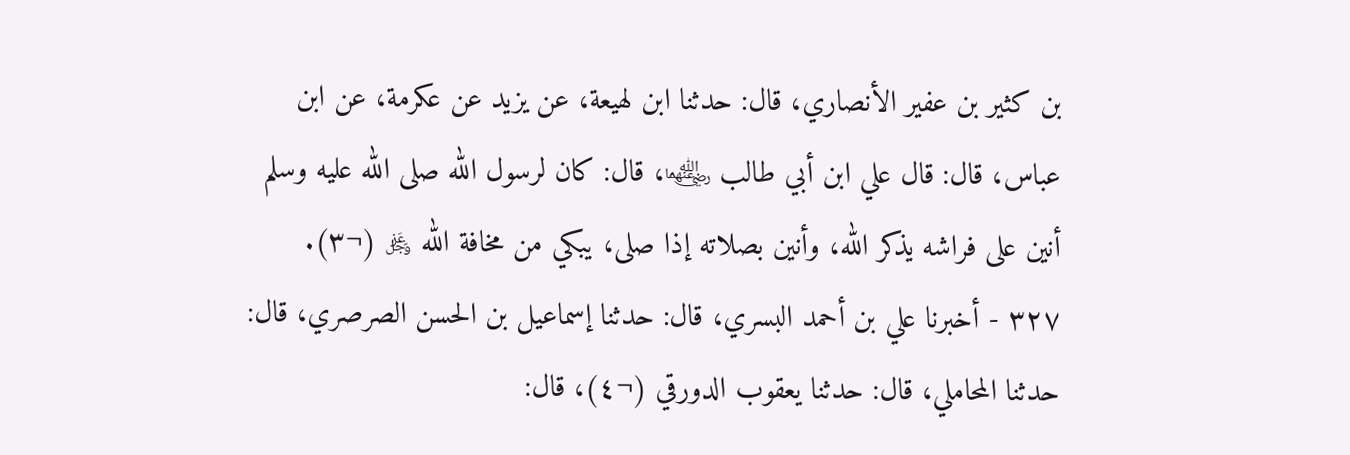بن كثير بن عفير الأنصاري، قال: حدثنا ابن لهيعة، عن يزيد عن عكرمة، عن ابن عباس، قال: قال علي ابن أبي طالب ﵄، قال: كان لرسول الله صلى الله عليه وسلم أنين على فراشه يذكر الله، وأنين بصلاته إذا صلى، يبكي من مخافة الله ﷿ (¬٣).
٣٢٧ - أخبرنا علي بن أحمد البسري، قال: حدثنا إسماعيل بن الحسن الصرصري، قال: حدثنا المحاملي، قال: حدثنا يعقوب الدورقي (¬٤)، قال: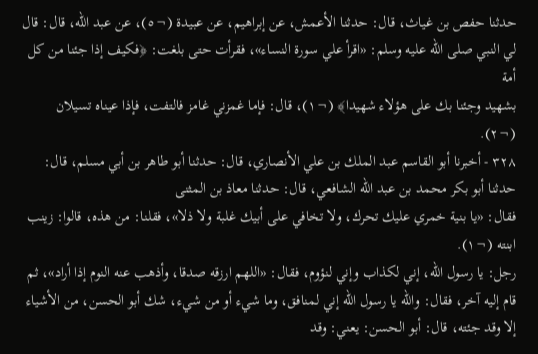حدثنا حفص بن غياث، قال: حدثنا الأعمش، عن إبراهيم، عن عبيدة (¬٥)، عن عبد الله، قال: قال لي النبي صلى الله عليه وسلم: «اقرأ علي سورة النساء»، فقرأت حتى بلغت: ﴿فكيف إذا جئنا من كل أمة
بشهيد وجئنا بك على هؤلاء شهيدا﴾ (¬١)، قال: فإما غمزني غامز فالتفت، فإذا عيناه تسيلان (¬٢).
٣٢٨ - أخبرنا أبو القاسم عبد الملك بن علي الأنصاري، قال: حدثنا أبو طاهر بن أبي مسلم، قال: حدثنا أبو بكر محمد بن عبد الله الشافعي، قال: حدثنا معاذ بن المثنى
فقال: «يا بنية خمري عليك تحرك، ولا تخافي على أبيك غلبة ولا ذلا»، فقلنا: من هذه، قالوا: زينب ابنته (¬١).
رجل: يا رسول الله، إني لكذاب وإني لنؤوم، فقال: «اللهم ارزقه صدقا، وأذهب عنه النوم إذا أراد»، ثم قام إليه آخر، فقال: والله يا رسول الله إني لمنافق، وما شيء أو من شيء، شك أبو الحسن، من الأشياء إلا وقد جئته، قال: أبو الحسن: يعني: وقد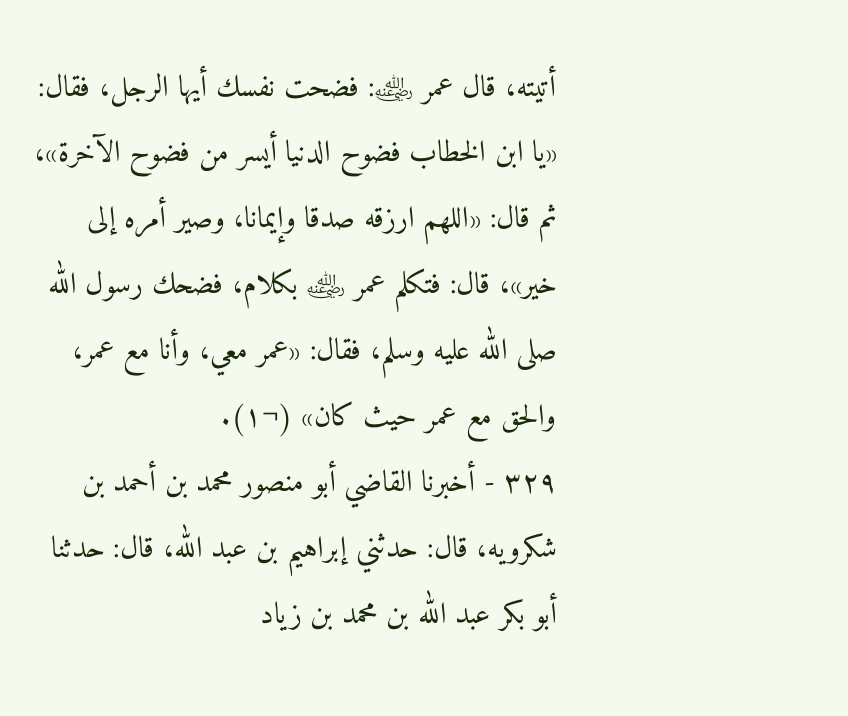أتيته، قال عمر ﵁: فضحت نفسك أيها الرجل، فقال: «يا ابن الخطاب فضوح الدنيا أيسر من فضوح الآخرة»، ثم قال: «اللهم ارزقه صدقا وإيمانا، وصير أمره إلى خير»، قال: فتكلم عمر ﵁ بكلام، فضحك رسول الله صلى الله عليه وسلم، فقال: «عمر معي، وأنا مع عمر، والحق مع عمر حيث كان» (¬١).
٣٢٩ - أخبرنا القاضي أبو منصور محمد بن أحمد بن شكرويه، قال: حدثني إبراهيم بن عبد الله، قال: حدثنا أبو بكر عبد الله بن محمد بن زياد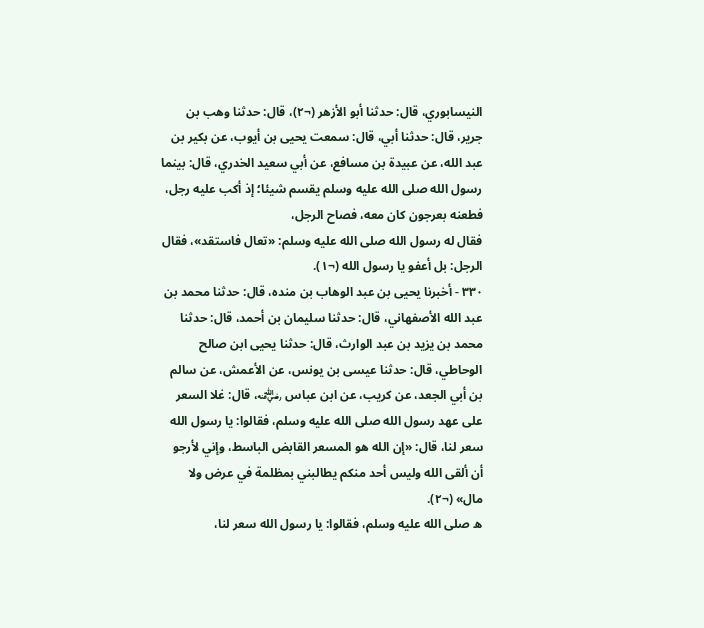النيسابوري، قال: حدثنا أبو الأزهر (¬٢)، قال: حدثنا وهب بن جرير، قال: حدثنا أبي، قال: سمعت يحيى بن أيوب، عن بكير بن عبد الله، عن عبيدة بن مسافع، عن أبي سعيد الخدري، قال: بينما رسول الله صلى الله عليه وسلم يقسم شيئا؛ إذ أكب عليه رجل، فطعنه بعرجون كان معه، فصاح الرجل،
فقال له رسول الله صلى الله عليه وسلم: «تعال فاستقد»، فقال الرجل: بل أعفو يا رسول الله (¬١).
٣٣٠ - أخبرنا يحيى بن عبد الوهاب بن منده، قال: حدثنا محمد بن عبد الله الأصفهاني، قال: حدثنا سليمان بن أحمد، قال: حدثنا محمد بن يزيد بن عبد الوارث، قال: حدثنا يحيى ابن صالح الوحاطي، قال: حدثنا عيسى بن يونس، عن الأعمش، عن سالم بن أبي الجعد، عن كريب، عن ابن عباس ﵁، قال: غلا السعر على عهد رسول الله صلى الله عليه وسلم، فقالوا: يا رسول الله سعر لنا، قال: «إن الله هو المسعر القابض الباسط، وإني لأرجو أن ألقى الله وليس أحد منكم يطالبني بمظلمة في عرض ولا مال» (¬٢).
ه صلى الله عليه وسلم، فقالوا: يا رسول الله سعر لنا،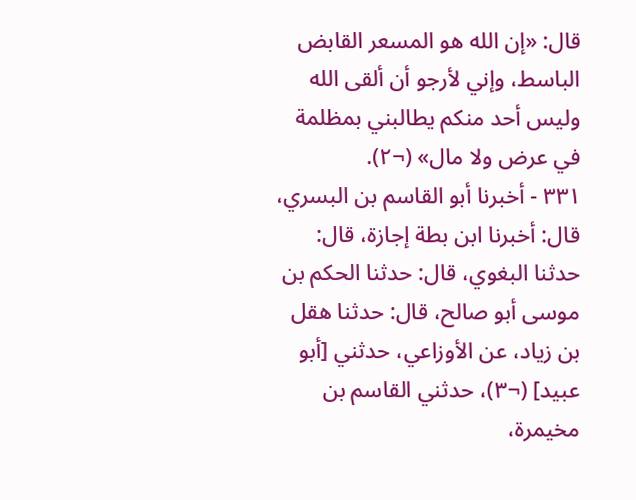قال: «إن الله هو المسعر القابض الباسط، وإني لأرجو أن ألقى الله وليس أحد منكم يطالبني بمظلمة في عرض ولا مال» (¬٢).
٣٣١ - أخبرنا أبو القاسم بن البسري، قال: أخبرنا ابن بطة إجازة، قال: حدثنا البغوي، قال: حدثنا الحكم بن موسى أبو صالح، قال: حدثنا هقل بن زياد، عن الأوزاعي، حدثني [أبو عبيد] (¬٣)، حدثني القاسم بن مخيمرة،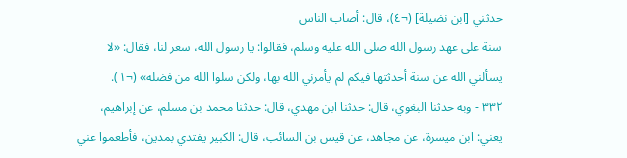حدثني [ابن نضيلة] (¬٤)، قال: أصاب الناس
سنة على عهد رسول الله صلى الله عليه وسلم، فقالوا: يا رسول الله، سعر لنا، فقال: «لا يسألني الله عن سنة أحدثتها فيكم لم يأمرني الله بها، ولكن سلوا الله من فضله» (¬١).
٣٣٢ - وبه حدثنا البغوي، قال: حدثنا ابن مهدي، قال: حدثنا محمد بن مسلم، عن إبراهيم، يعني: ابن ميسرة، عن مجاهد، عن قيس بن السائب، قال: الكبير يفتدي بمدين، فأطعموا عني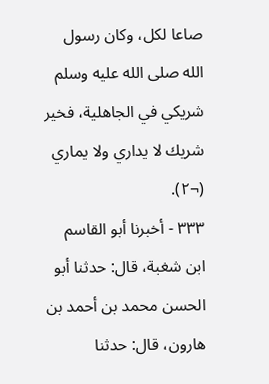صاعا لكل، وكان رسول الله صلى الله عليه وسلم شريكي في الجاهلية، فخير شريك لا يداري ولا يماري (¬٢).
٣٣٣ - أخبرنا أبو القاسم ابن شغبة، قال: حدثنا أبو الحسن محمد بن أحمد بن هارون، قال: حدثنا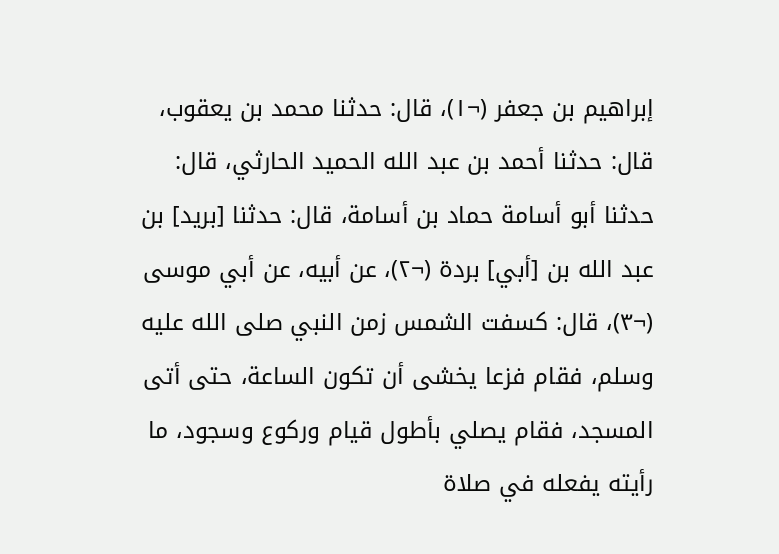إبراهيم بن جعفر (¬١)، قال: حدثنا محمد بن يعقوب، قال: حدثنا أحمد بن عبد الله الحميد الحارثي، قال: حدثنا أبو أسامة حماد بن أسامة، قال: حدثنا [بريد] بن عبد الله بن [أبي] بردة (¬٢)، عن أبيه، عن أبي موسى (¬٣)، قال: كسفت الشمس زمن النبي صلى الله عليه وسلم، فقام فزعا يخشى أن تكون الساعة، حتى أتى المسجد، فقام يصلي بأطول قيام وركوع وسجود، ما رأيته يفعله في صلاة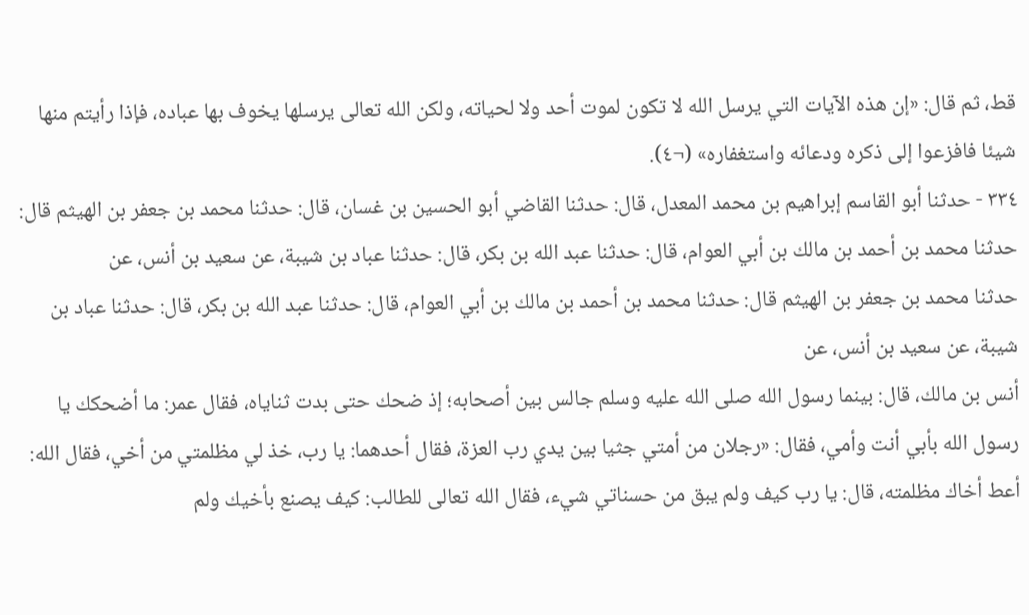قط، ثم قال: «إن هذه الآيات التي يرسل الله لا تكون لموت أحد ولا لحياته، ولكن الله تعالى يرسلها يخوف بها عباده، فإذا رأيتم منها شيئا فافزعوا إلى ذكره ودعائه واستغفاره» (¬٤).
٣٣٤ - حدثنا أبو القاسم إبراهيم بن محمد المعدل، قال: حدثنا القاضي أبو الحسين بن غسان، قال: حدثنا محمد بن جعفر بن الهيثم قال: حدثنا محمد بن أحمد بن مالك بن أبي العوام، قال: حدثنا عبد الله بن بكر، قال: حدثنا عباد بن شيبة، عن سعيد بن أنس، عن
حدثنا محمد بن جعفر بن الهيثم قال: حدثنا محمد بن أحمد بن مالك بن أبي العوام، قال: حدثنا عبد الله بن بكر، قال: حدثنا عباد بن شيبة، عن سعيد بن أنس، عن
أنس بن مالك، قال: بينما رسول الله صلى الله عليه وسلم جالس بين أصحابه؛ إذ ضحك حتى بدت ثناياه، فقال عمر: ما أضحكك يا رسول الله بأبي أنت وأمي، فقال: «رجلان من أمتي جثيا بين يدي رب العزة، فقال أحدهما: يا رب، خذ لي مظلمتي من أخي، فقال الله: أعط أخاك مظلمته، قال: يا رب كيف ولم يبق من حسناتي شيء، فقال الله تعالى للطالب: كيف يصنع بأخيك ولم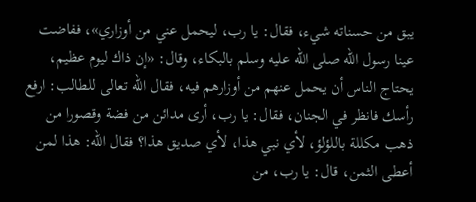يبق من حسناته شيء، فقال: يا رب، ليحمل عني من أوزاري»، ففاضت عينا رسول الله صلى الله عليه وسلم بالبكاء، وقال: «إن ذاك ليوم عظيم، يحتاج الناس أن يحمل عنهم من أوزارهم فيه، فقال الله تعالى للطالب: ارفع رأسك فانظر في الجنان، فقال: يا رب، أرى مدائن من فضة وقصورا من ذهب مكللة باللؤلؤ، لأي نبي هذا، لأي صديق هذا؟ فقال الله: هذا لمن أعطى الثمن، قال: يا رب، من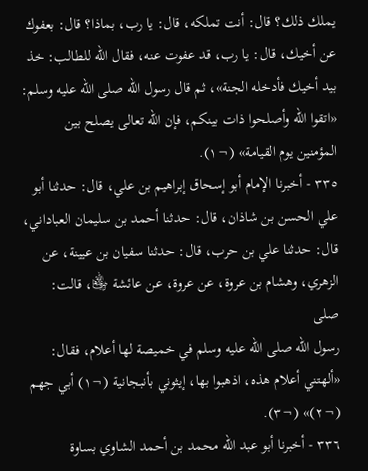يملك ذلك؟ قال: أنت تملكه، قال: يا رب، بماذا؟ قال: بعفوك عن أخيك، قال: يا رب، قد عفوت عنه، فقال الله للطالب: خذ بيد أخيك فأدخله الجنة»، ثم قال رسول الله صلى الله عليه وسلم: «اتقوا الله وأصلحوا ذات بينكم، فإن الله تعالى يصلح بين المؤمنين يوم القيامة» (¬١).
٣٣٥ - أخبرنا الإمام أبو إسحاق إبراهيم بن علي، قال: حدثنا أبو علي الحسن بن شاذان، قال: حدثنا أحمد بن سليمان العباداني، قال: حدثنا علي بن حرب، قال: حدثنا سفيان بن عيينة، عن الزهري، وهشام بن عروة، عن عروة، عن عائشة ﵂، قالت: صلى
رسول الله صلى الله عليه وسلم في خميصة لها أعلام، فقال: «ألهتني أعلام هذه، اذهبوا بها، إيثوني بأنبجانية (¬١) أبي جهم (¬٢)» (¬٣).
٣٣٦ - أخبرنا أبو عبد الله محمد بن أحمد الشاوي بساوة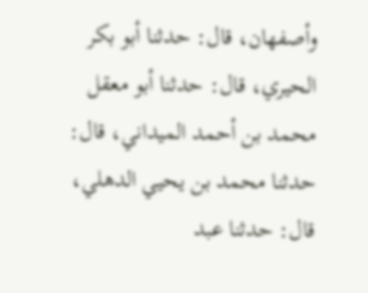وأصفهان، قال: حدثنا أبو بكر الحيري، قال: حدثنا أبو معقل محمد بن أحمد الميداني، قال: حدثنا محمد بن يحيي الدهلي، قال: حدثنا عبد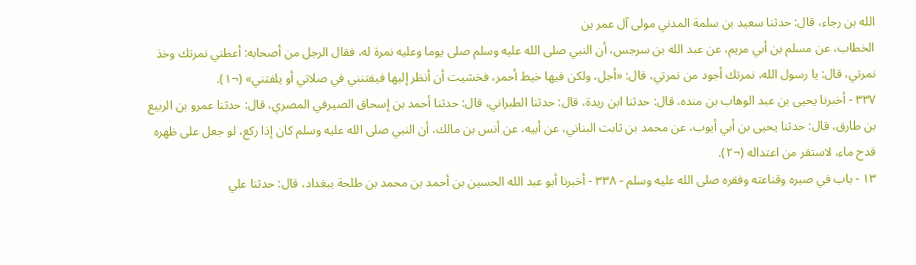الله بن رجاء، قال: حدثنا سعيد بن سلمة المدني مولى آل عمر بن
الخطاب، عن مسلم بن أبي مريم، عن عبد الله بن سرجس، أن النبي صلى الله عليه وسلم صلى يوما وعليه نمرة له، فقال الرجل من أصحابه: أعطني نمرتك وخذ نمرتي، قال: يا رسول الله، نمرتك أجود من نمرتي، قال: «أجل، ولكن فيها خيط أحمر، فخشيت أن أنظر إليها فيفتنني في صلاتي أو يلفتني» (¬١).
٣٣٧ - أخبرنا يحيى بن عبد الوهاب بن منده، قال: حدثنا ابن ريدة، قال: حدثنا الطبراني، قال: حدثنا أحمد بن إسحاق الصيرفي المصري، قال: حدثنا عمرو بن الربيع بن طارق، قال: حدثنا يحيى بن أبي أيوب، عن محمد بن ثابت البناني، عن أبيه، عن أنس بن مالك، أن النبي صلى الله عليه وسلم كان إذا ركع، لو جعل على ظهره قدح ماء، لاستقر من اعتداله (¬٢).
١٣ - باب في صبره وقناعته وفقره صلى الله عليه وسلم - ٣٣٨ - أخبرنا أبو عبد الله الحسين بن أحمد بن محمد بن طلحة ببغداد، قال: حدثنا علي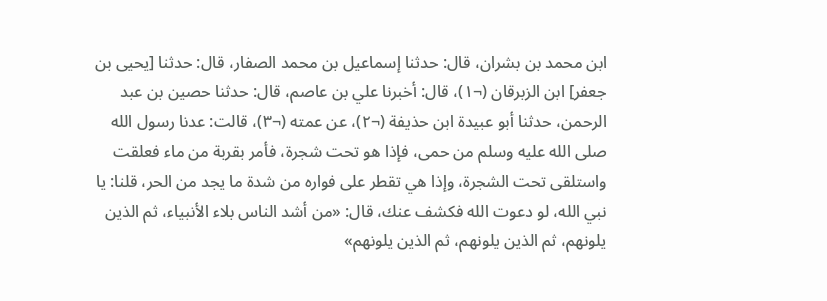ابن محمد بن بشران، قال: حدثنا إسماعيل بن محمد الصفار، قال: حدثنا [يحيى بن جعفر] ابن الزبرقان (¬١)، قال: أخبرنا علي بن عاصم، قال: حدثنا حصين بن عبد الرحمن، حدثنا أبو عبيدة ابن حذيفة (¬٢)، عن عمته (¬٣)، قالت: عدنا رسول الله صلى الله عليه وسلم من حمى، فإذا هو تحت شجرة، فأمر بقربة من ماء فعلقت واستلقى تحت الشجرة، وإذا هي تقطر على فواره من شدة ما يجد من الحر، قلنا: يا نبي الله، لو دعوت الله فكشف عنك، قال: «من أشد الناس بلاء الأنبياء، ثم الذين يلونهم، ثم الذين يلونهم، ثم الذين يلونهم»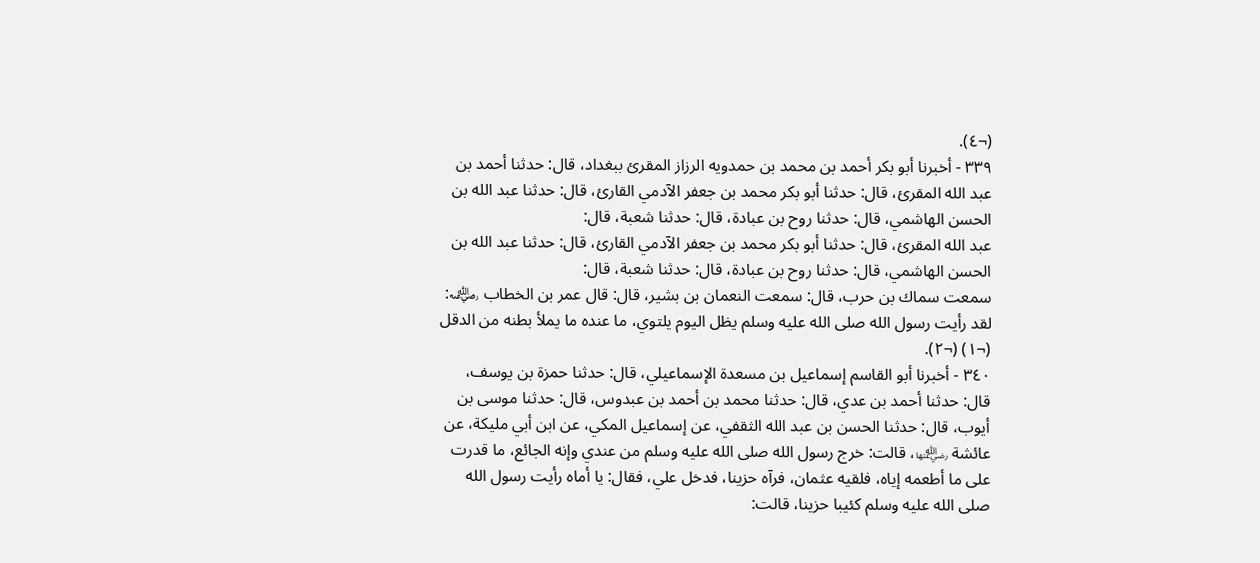(¬٤).
٣٣٩ - أخبرنا أبو بكر أحمد بن محمد بن حمدويه الرزاز المقرئ ببغداد، قال: حدثنا أحمد بن عبد الله المقرئ، قال: حدثنا أبو بكر محمد بن جعفر الآدمي القارئ، قال: حدثنا عبد الله بن الحسن الهاشمي، قال: حدثنا روح بن عبادة، قال: حدثنا شعبة، قال:
عبد الله المقرئ، قال: حدثنا أبو بكر محمد بن جعفر الآدمي القارئ، قال: حدثنا عبد الله بن الحسن الهاشمي، قال: حدثنا روح بن عبادة، قال: حدثنا شعبة، قال:
سمعت سماك بن حرب، قال: سمعت النعمان بن بشير، قال: قال عمر بن الخطاب ﵁: لقد رأيت رسول الله صلى الله عليه وسلم يظل اليوم يلتوي، ما عنده ما يملأ بطنه من الدقل (¬١) (¬٢).
٣٤٠ - أخبرنا أبو القاسم إسماعيل بن مسعدة الإسماعيلي، قال: حدثنا حمزة بن يوسف، قال: حدثنا أحمد بن عدي، قال: حدثنا محمد بن أحمد بن عبدوس، قال: حدثنا موسى بن أيوب، قال: حدثنا الحسن بن عبد الله الثقفي، عن إسماعيل المكي، عن ابن أبي مليكة، عن عائشة ﵂، قالت: خرج رسول الله صلى الله عليه وسلم من عندي وإنه الجائع، ما قدرت على ما أطعمه إياه، فلقيه عثمان، فرآه حزينا، فدخل علي، فقال: يا أماه رأيت رسول الله صلى الله عليه وسلم كئيبا حزينا، قالت: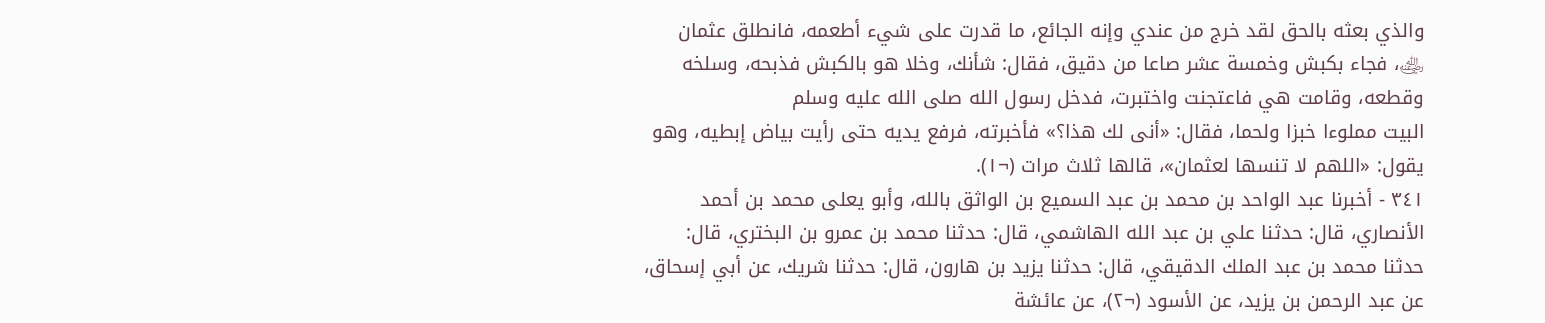والذي بعثه بالحق لقد خرج من عندي وإنه الجائع، ما قدرت على شيء أطعمه، فانطلق عثمان ﵁، فجاء بكبش وخمسة عشر صاعا من دقيق، فقال: شأنك، وخلا هو بالكبش فذبحه، وسلخه وقطعه، وقامت هي فاعتجنت واختبرت، فدخل رسول الله صلى الله عليه وسلم
البيت مملوءا خبزا ولحما، فقال: «أنى لك هذا؟» فأخبرته، فرفع يديه حتى رأيت بياض إبطيه، وهو يقول: «اللهم لا تنسها لعثمان»، قالها ثلاث مرات (¬١).
٣٤١ - أخبرنا عبد الواحد بن محمد بن عبد السميع بن الواثق بالله، وأبو يعلى محمد بن أحمد الأنصاري، قال: حدثنا علي بن عبد الله الهاشمي، قال: حدثنا محمد بن عمرو بن البختري، قال: حدثنا محمد بن عبد الملك الدقيقي، قال: حدثنا يزيد بن هارون، قال: حدثنا شريك، عن أبي إسحاق، عن عبد الرحمن بن يزيد، عن الأسود (¬٢)، عن عائشة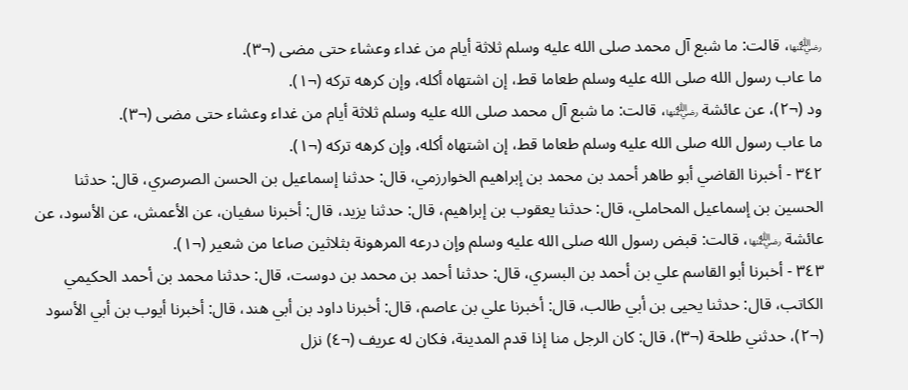﵂، قالت: ما شبع آل محمد صلى الله عليه وسلم ثلاثة أيام من غداء وعشاء حتى مضى (¬٣).
ما عاب رسول الله صلى الله عليه وسلم طعاما قط، إن اشتهاه أكله، وإن كرهه تركه (¬١).
ود (¬٢)، عن عائشة ﵂، قالت: ما شبع آل محمد صلى الله عليه وسلم ثلاثة أيام من غداء وعشاء حتى مضى (¬٣).
ما عاب رسول الله صلى الله عليه وسلم طعاما قط، إن اشتهاه أكله، وإن كرهه تركه (¬١).
٣٤٢ - أخبرنا القاضي أبو طاهر أحمد بن محمد بن إبراهيم الخوارزمي، قال: حدثنا إسماعيل بن الحسن الصرصري، قال: حدثنا الحسين بن إسماعيل المحاملي، قال: حدثنا يعقوب بن إبراهيم، قال: حدثنا يزيد، قال: أخبرنا سفيان، عن الأعمش، عن الأسود، عن عائشة ﵂، قالت: قبض رسول الله صلى الله عليه وسلم وإن درعه المرهونة بثلاثين صاعا من شعير (¬١).
٣٤٣ - أخبرنا أبو القاسم علي بن أحمد بن البسري، قال: حدثنا أحمد بن محمد بن دوست، قال: حدثنا محمد بن أحمد الحكيمي الكاتب، قال: حدثنا يحيى بن أبي طالب، قال: أخبرنا علي بن عاصم، قال: أخبرنا داود بن أبي هند، قال: أخبرنا أيوب بن أبي الأسود (¬٢)، حدثني طلحة (¬٣)، قال: كان الرجل منا إذا قدم المدينة، فكان له عريف (¬٤) نزل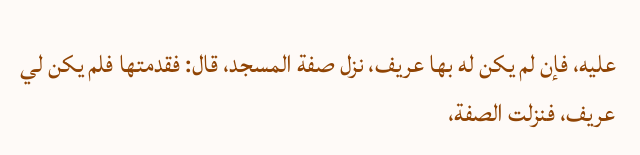عليه، فإن لم يكن له بها عريف، نزل صفة المسجد، قال: فقدمتها فلم يكن لي عريف، فنزلت الصفة،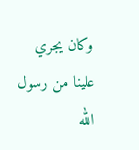وكان يجري علينا من رسول الله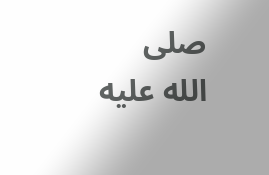صلى الله عليه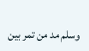وسلم مد من تمر بين